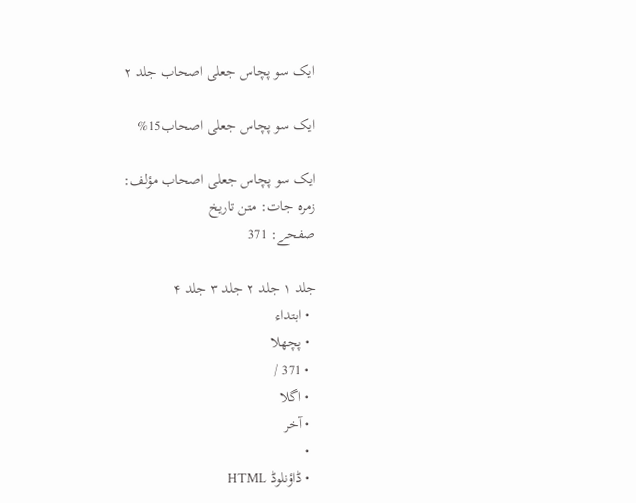ایک سو پچاس جعلی اصحاب جلد ۲

ایک سو پچاس جعلی اصحاب15%

ایک سو پچاس جعلی اصحاب مؤلف:
زمرہ جات: متن تاریخ
صفحے: 371

جلد ۱ جلد ۲ جلد ۳ جلد ۴
  • ابتداء
  • پچھلا
  • 371 /
  • اگلا
  • آخر
  •
  • ڈاؤنلوڈ HTML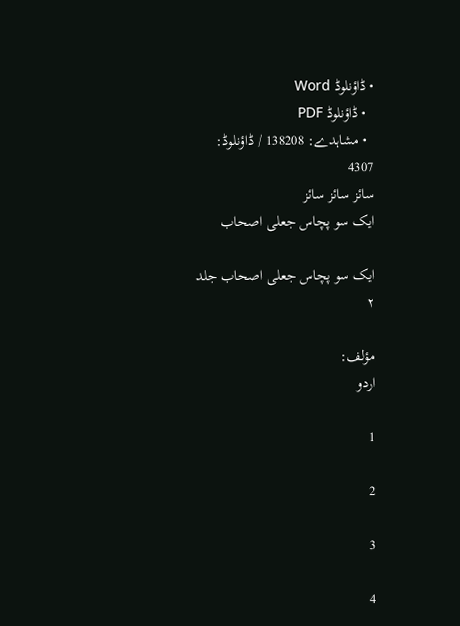• ڈاؤنلوڈ Word
  • ڈاؤنلوڈ PDF
  • مشاہدے: 138208 / ڈاؤنلوڈ: 4307
سائز سائز سائز
ایک سو پچاس جعلی اصحاب

ایک سو پچاس جعلی اصحاب جلد ۲

مؤلف:
اردو

1

2

3

4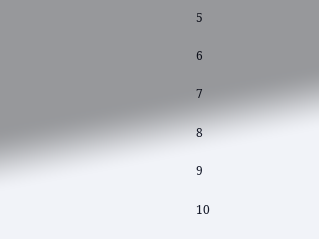5

6

7

8

9

10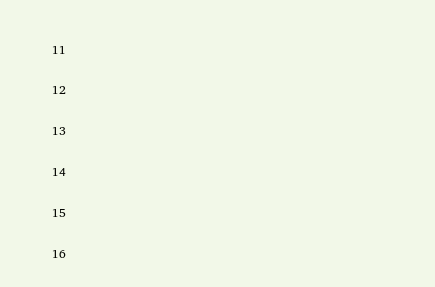11

12

13

14

15

16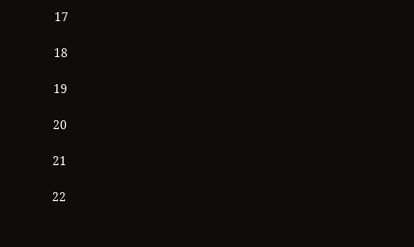17

18

19

20

21

22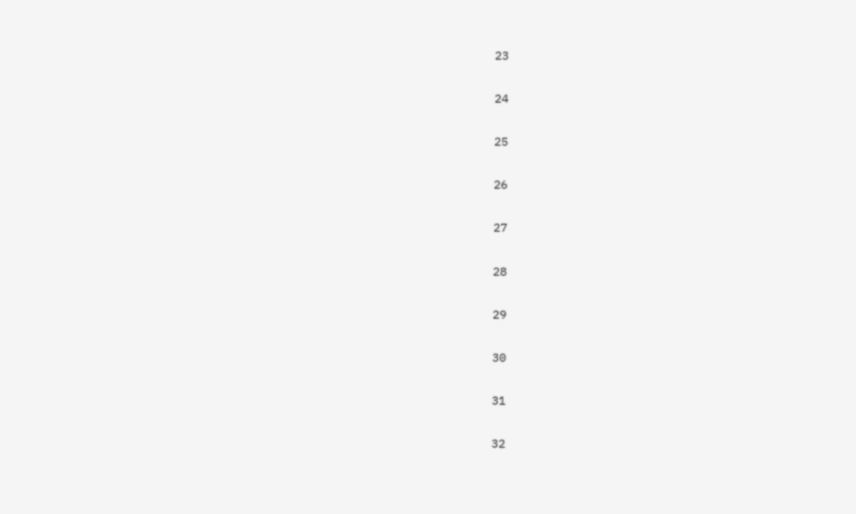23

24

25

26

27

28

29

30

31

32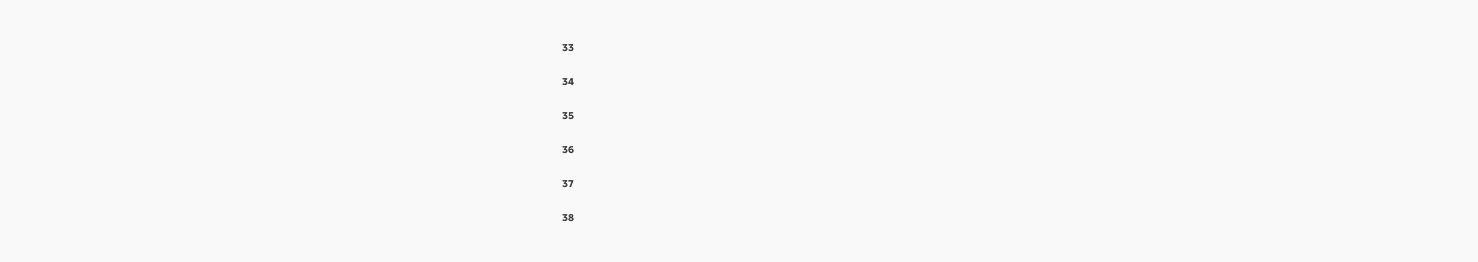33

34

35

36

37

38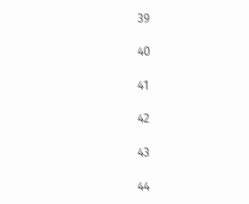39

40

41

42

43

44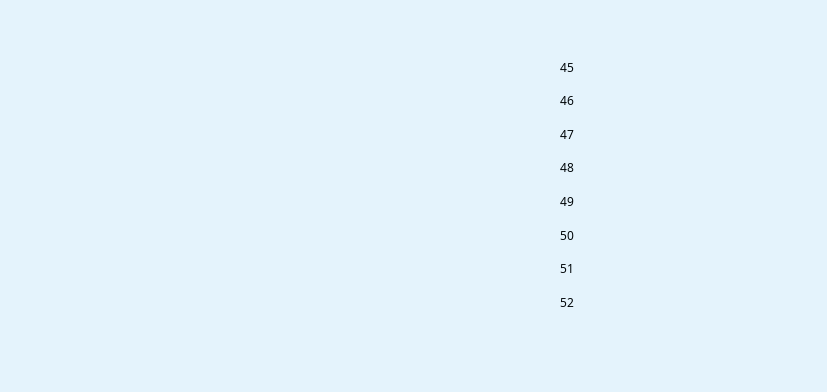45

46

47

48

49

50

51

52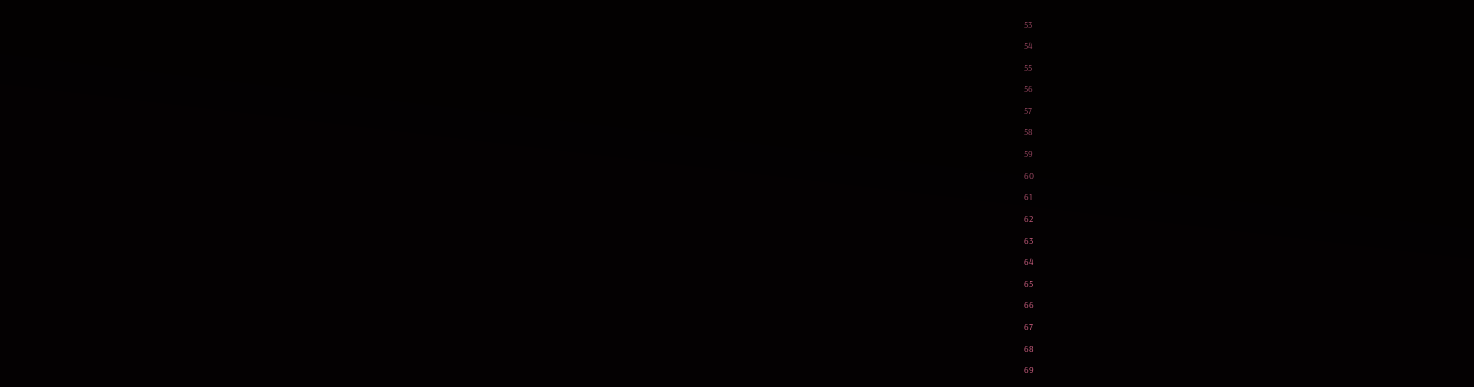53

54

55

56

57

58

59

60

61

62

63

64

65

66

67

68

69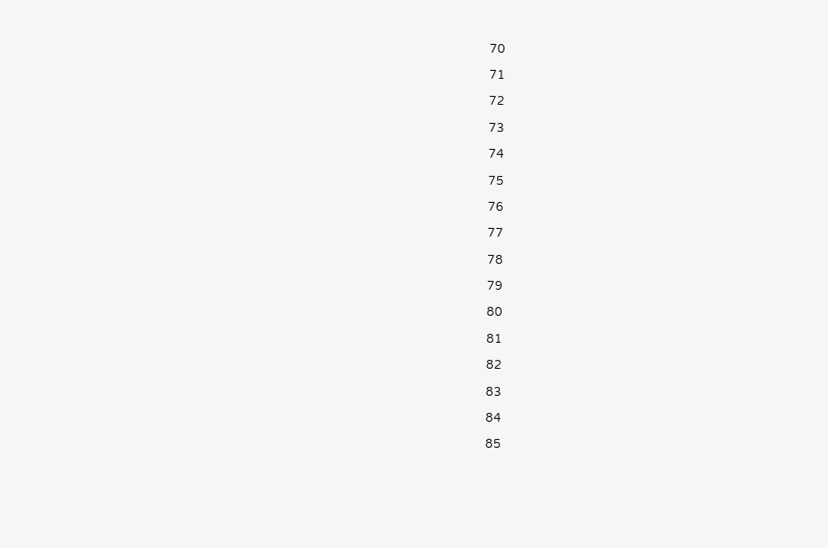70

71

72

73

74

75

76

77

78

79

80

81

82

83

84

85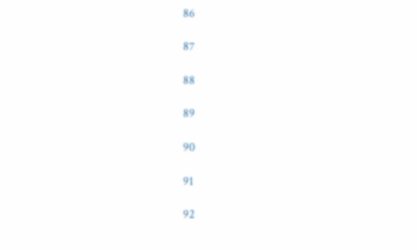86

87

88

89

90

91

92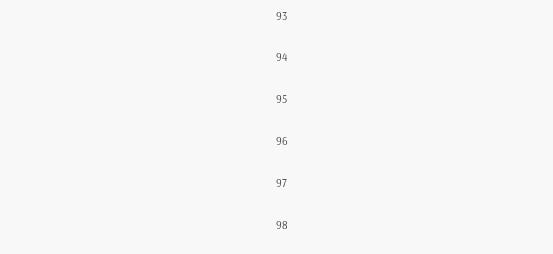93

94

95

96

97

98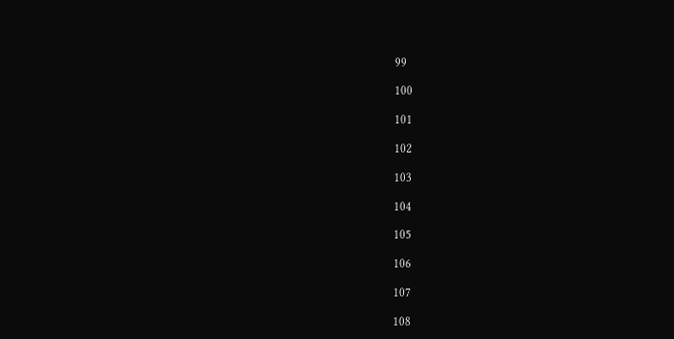99

100

101

102

103

104

105

106

107

108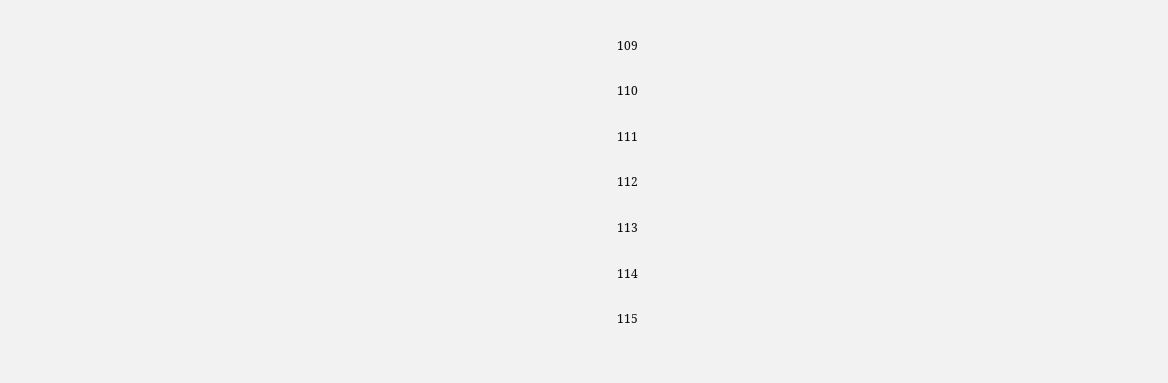109

110

111

112

113

114

115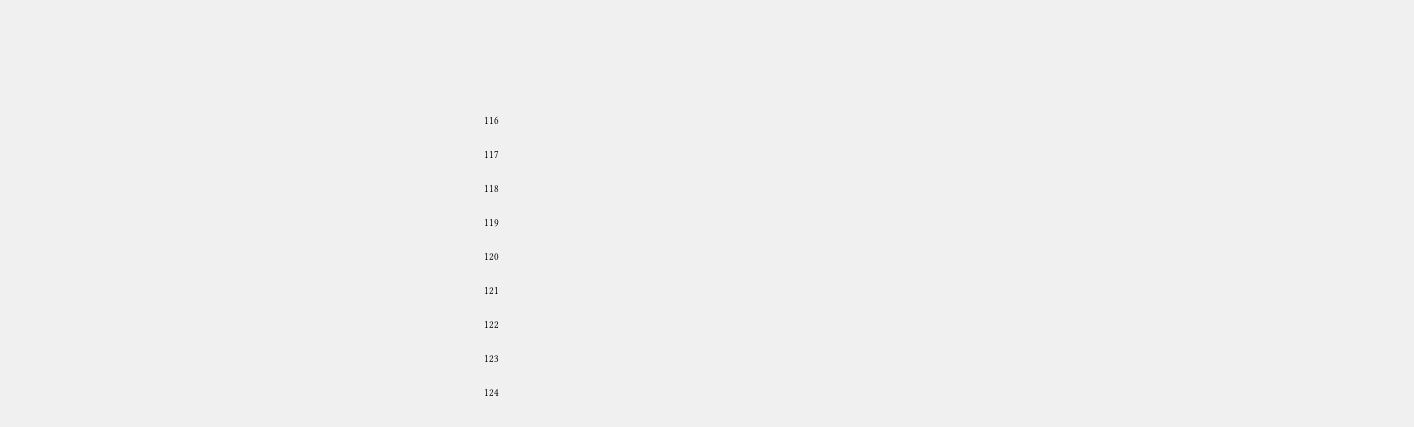116

117

118

119

120

121

122

123

124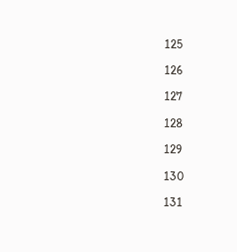125

126

127

128

129

130

131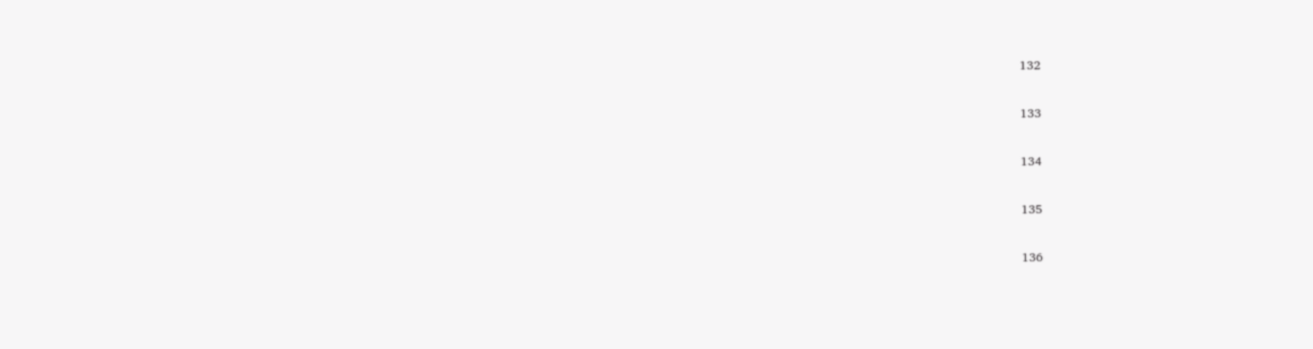132

133

134

135

136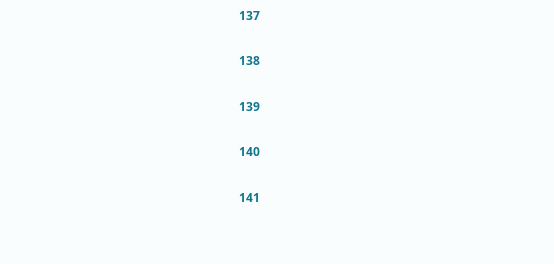137

138

139

140

141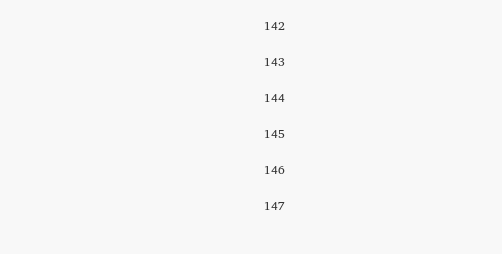142

143

144

145

146

147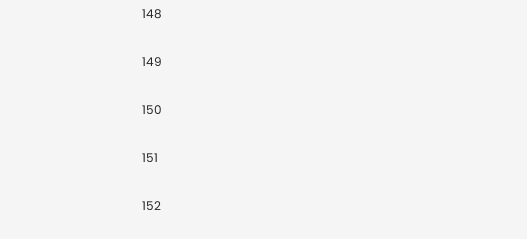148

149

150

151

152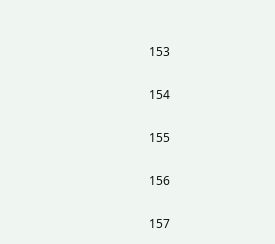153

154

155

156

157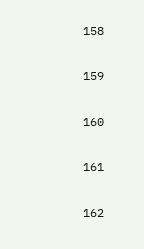158

159

160

161

162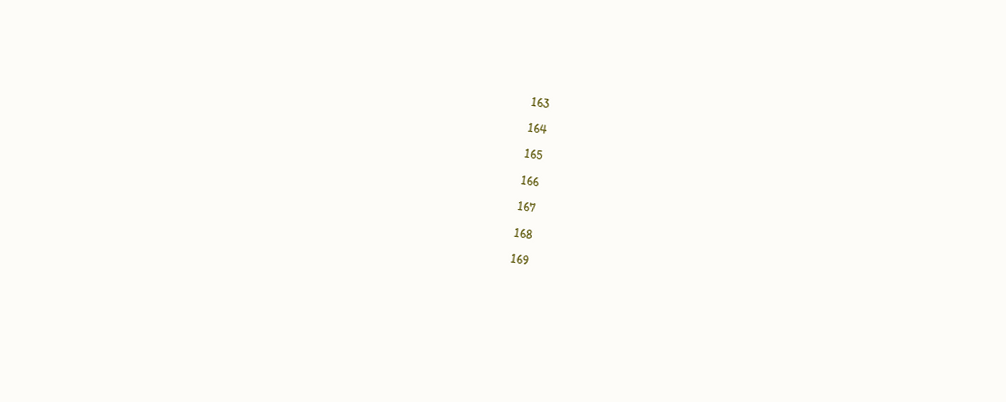163

164

165

166

167

168

169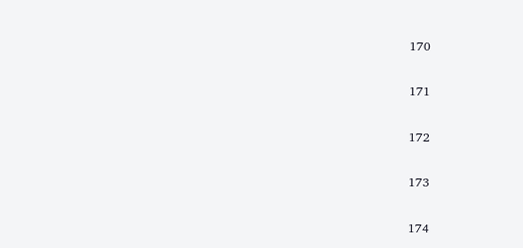170

171

172

173

174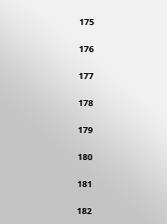175

176

177

178

179

180

181

182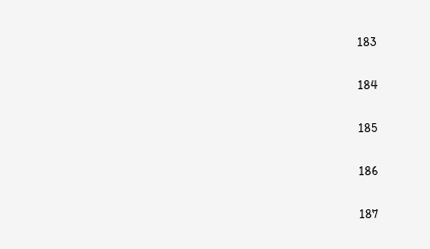183

184

185

186

187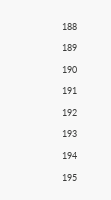188

189

190

191

192

193

194

195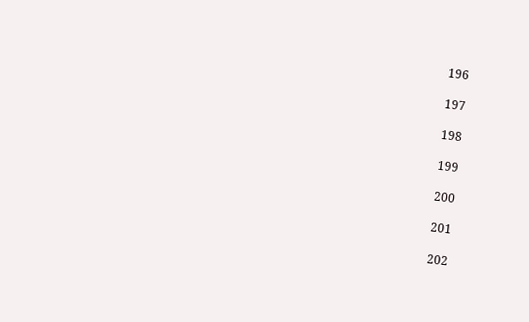196

197

198

199

200

201

202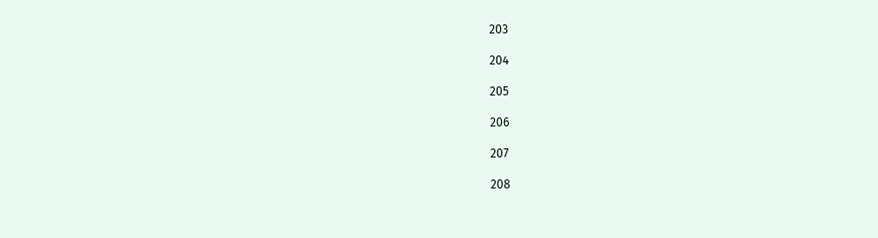203

204

205

206

207

208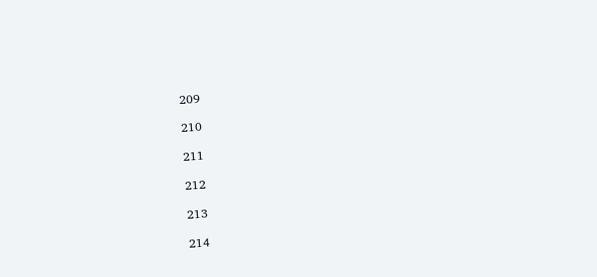209

210

211

212

213

214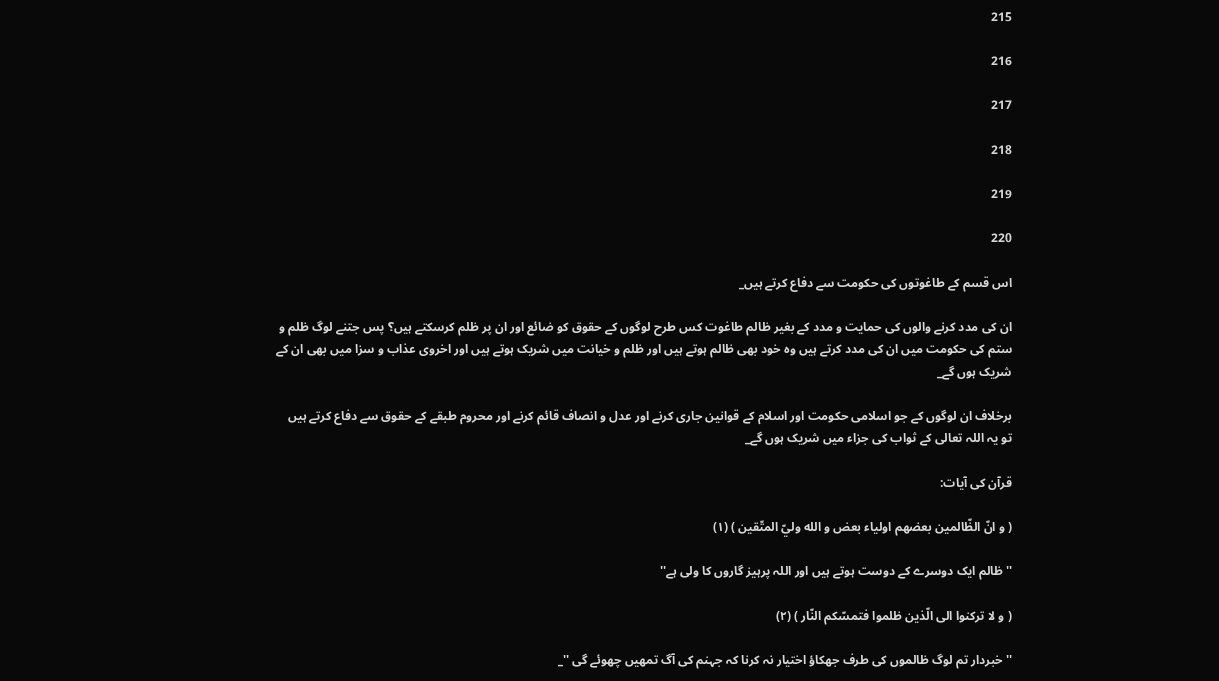215

216

217

218

219

220

اس قسم کے طاغوتوں کی حکومت سے دفاع کرتے ہیں_

ان کی مدد کرنے والوں کی حمایت و مدد کے بغیر ظالم طاغوت کس طرح لوگوں کے حقوق کو ضائع اور ان پر ظلم کرسکتے ہیں؟ پس جتنے لوگ ظلم و ستم کی حکومت میں ان کی مدد کرتے ہیں وہ خود بھی ظالم ہوتے ہیں اور ظلم و خیانت میں شریک ہوتے ہیں اور اخروی عذاب و سزا میں بھی ان کے شریک ہوں گے_

برخلاف ان لوگوں کے جو اسلامی حکومت اور اسلام کے قوانین جاری کرنے اور عدل و انصاف قائم کرنے اور محروم طبقے کے حقوق سے دفاع کرتے ہیں تو یہ اللہ تعالی کے ثواب کی جزاء میں شریک ہوں گے_

قرآن کی آیات:

( و انّ الظّالمین بعضهم اولیاء بعض و الله وليّ المتّقین ) (۱)

'' ظالم ایک دوسرے کے دوست ہوتے ہیں اور اللہ پرہیز گاروں کا ولی ہے''

( و لا ترکنوا الی الّذین ظلموا فتمسّکم النّار ) (۲)

'' خبردار تم لوگ ظالموں کی طرف جھکاؤ اختیار نہ کرنا کہ جہنم کی آگ تمھیں چھوئے گی ''_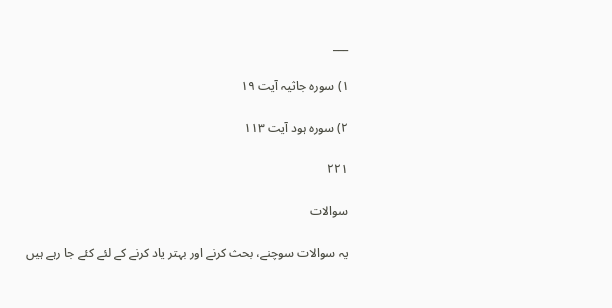___

۱) سورہ جاثیہ آیت ۱۹

۲) سورہ ہود آیت ۱۱۳

۲۲۱

سوالات

یہ سوالات سوچنے، بحث کرنے اور بہتر یاد کرنے کے لئے کئے جا رہے ہیں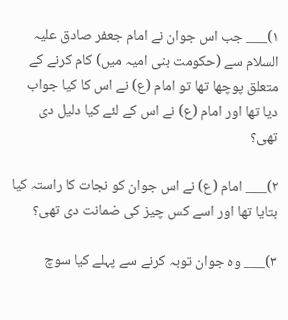۱)___ جب اس جوان نے امام جعفر صادق علیہ السلام سے (حکومت بنی امیہ میں) کام کرنے کے متعلق پوچھا تھا تو امام (ع) نے اس کا کیا جواب دیا تھا اور امام (ع) نے اس کے لئے کیا دلیل دی تھی؟

۲)___ امام (ع) نے اس جوان کو نجات کا راستہ کیا بتایا تھا اور اسے کس چیز کی ضمانت دی تھی؟

۳)___ وہ جوان توبہ کرنے سے پہلے کیا سوچ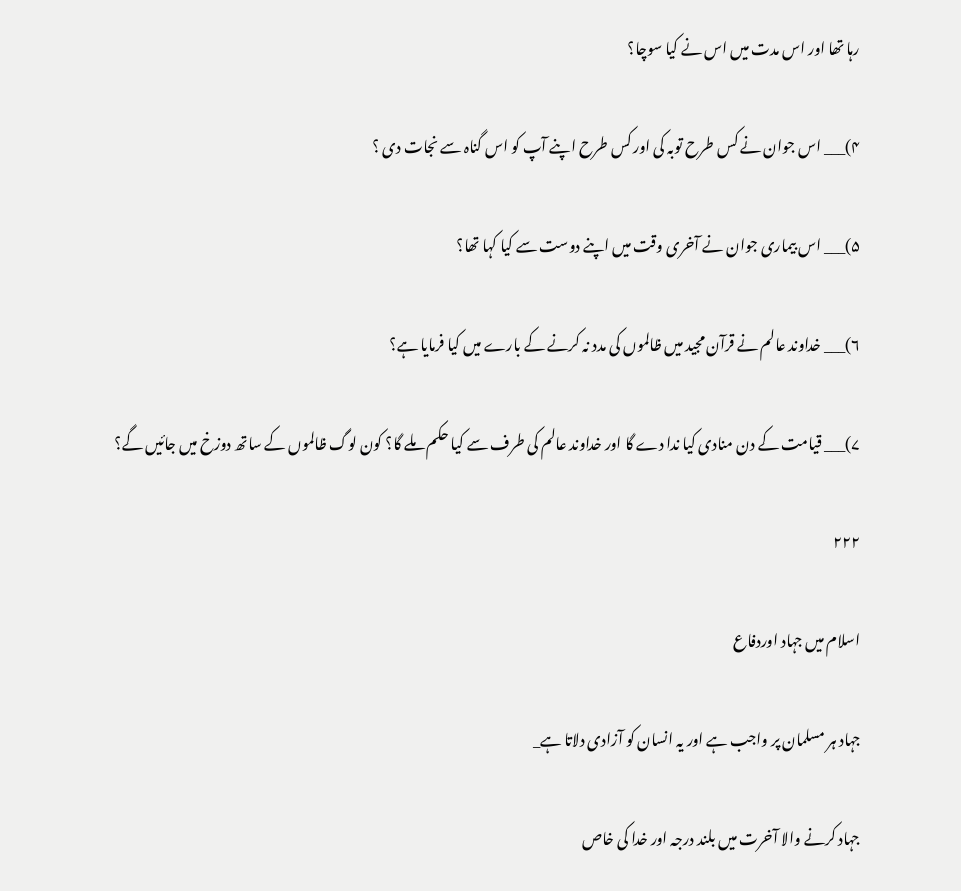رہا تھا اور اس مدت میں اس نے کیا سوچا؟

۴)___ اس جوان نے کس طرح توبہ کی اور کس طرح اپنے آپ کو اس گناہ سے نجات دی ؟

۵)___ اس بیماری جوان نے آخری وقت میں اپنے دوست سے کیا کہا تھا؟

۶)___ خداوند عالم نے قرآن مجید میں ظالموں کی مدد نہ کرنے کے بارے میں کیا فرمایا ہے؟

۷)___ قیامت کے دن منادی کیا ندا دے گا اور خداوند عالم کی طرف سے کیا حکم ملے گا؟ کون لوگ ظالموں کے ساتھ دوزخ میں جائیں گے؟

۲۲۲

اسلام میں جہاد اوردفاع

جہاد ہر مسلمان پر واجب ہے اور یہ انسان کو آزادی دلاتا ہے_

جہاد کرنے والا آخرت میں بلند درجہ اور خدا کی خاص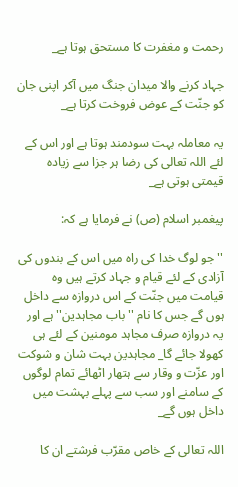رحمت و مغفرت کا مستحق ہوتا ہے_

جہاد کرنے والا میدان جنگ میں آکر اپنی جان کو جنّت کے عوض فروخت کرتا ہے_

یہ معاملہ بہت سودمند ہوتا ہے اور اس کے لئے اللہ تعالی کی رضا ہر جزا سے زیادہ قیمتی ہوتی ہے_

پیغمبر اسلام (ص) نے فرمایا ہے کہ:

'' جو لوگ خدا کی راہ میں اس کے بندوں کی آزادی کے لئے قیام و جہاد کرتے ہیں وہ قیامت میں جنّت کے اس دروازہ سے داخل ہوں گے جس کا نام '' باب مجاہدین'' ہے اور یہ دروازہ صرف مجاہد مومنین کے لئے ہی کھولا جائے گا_ مجاہدین بہت شان و شوکت اور عزّت و وقار سے ہتھار اٹھائے تمام لوگوں کے سامنے اور سب سے پہلے بہشت میں داخل ہوں گے_

اللہ تعالی کے خاص مقرّب فرشتے ان کا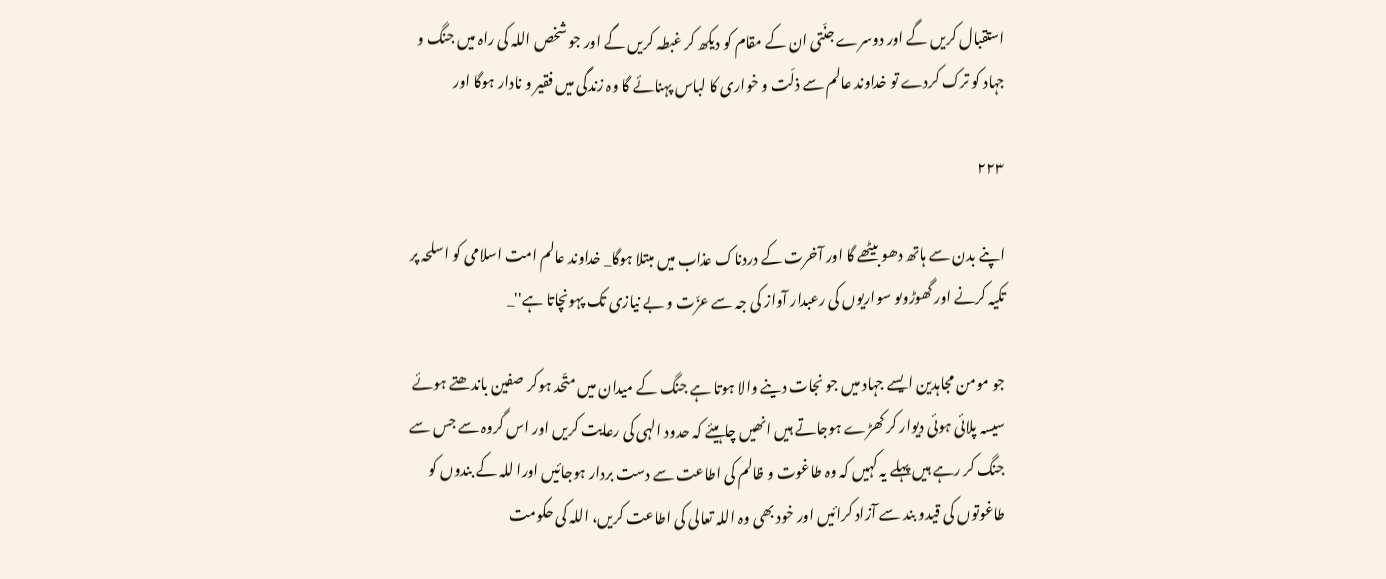استقبال کریں گے اور دوسرے جنّتی ان کے مقام کو دیکھ کر غبطہ کریں گے اور جو شخص اللہ کی راہ میں جنگ و جہاد کو ترک کردے تو خداوند عالم سے ذلّت و خواری کا لباس پہنائے گا وہ زندگی میں فقیر و نادار ہوگا اور

۲۲۳

اپنے بدن سے ہاتھ دھو بیٹھے گا اور آخرت کے دردناک عذاب میں مبتلا ہوگا_ خداوند عالم امت اسلامی کو اسلحہ پر تکیہ کرنے اور گھوڑوںو سواریوں کی رعبدار آواز کی جہ سے عزّت و بے نیازی تک پہونچاتا ہے''_

جو مومن مجاہدین ایسے جہاد میں جو نجات دینے والا ہوتا ہے جنگ کے میدان میں متّحد ہوکر صفین باندھتے ہوئے سیسہ پلائی ہوئی دیوار کر کھڑے ہوجاتے ہیں انھیں چاہیئے کہ حدود الہی کی رعایت کریں اور اس گروہ سے جس سے جنگ کر رہے ہیں پہلے یہ کہیں کہ وہ طاغوت و ظالم کی اطاعت سے دست بردار ہوجائیں اورا للہ کے بندوں کو طاغوتوں کی قیدو بند سے آزاد کرائیں اور خود بھی وہ اللہ تعالی کی اطاعت کریں، اللہ کی حکومت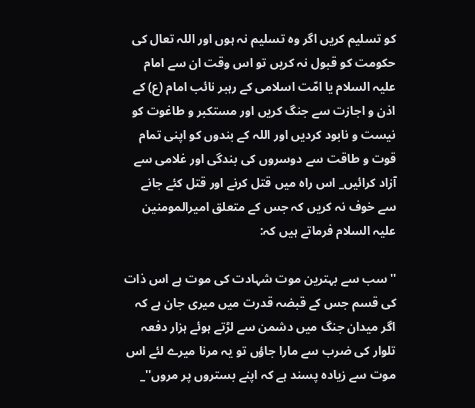کو تسلیم کریں اگر وہ تسلیم نہ ہوں اور اللہ تعال کی حکومت کو قبول نہ کریں تو اس وقت ان سے امام علیہ السلام یا امّت اسلامی کے رہبر نائب امام (ع) کے اذن و اجازت سے جنگ کریں اور مستکبر و طاغوت کو نیست و نابود کردیں اور اللہ کے بندوں کو اپنی تمام قوت و طاقت سے دوسروں کی بندگی اور غلامی سے آزاد کرائیں_ اس راہ میں قتل کرنے اور قتل کئے جانے سے خوف نہ کریں کہ جس کے متعلق امیرالمومنین علیہ السلام فرماتے ہیں کہ:

'' سب سے بہترین موت شہادت کی موت ہے اس ذات کی قسم جس کے قبضہ قدرت میں میری جان ہے کہ اگر میدان جنگ میں دشمن سے لڑتے ہوئے ہزار دفعہ تلوار کی ضرب سے مارا جاؤں تو یہ مرنا میرے لئے اس موت سے زیادہ پسند ہے کہ اپنے بستروں پر مروں''_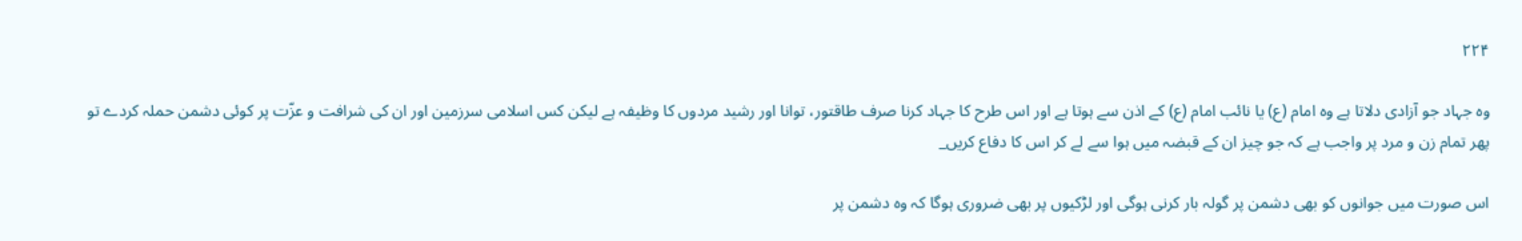۲۲۴

وہ جہاد جو آزادی دلاتا ہے وہ امام (ع) یا نائب امام (ع) کے اذن سے ہوتا ہے اور اس طرح کا جہاد کرنا صرف طاقتور، توانا اور رشید مردوں کا وظیفہ ہے لیکن کس اسلامی سرزمین اور ان کی شرافت و عزّت پر کوئی دشمن حملہ کردے تو پھر تمام زن و مرد پر واجب ہے کہ جو چیز ان کے قبضہ میں ہوا سے لے کر اس کا دفاع کریں_

اس صورت میں جوانوں کو بھی دشمن پر گولہ بار کرنی ہوگی اور لڑکیوں پر بھی ضروری ہوگا کہ وہ دشمن پر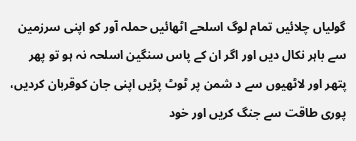گولیاں چلائیں تمام لوگ اسلحے اٹھائیں حملہ آور کو اپنی سرزمین سے باہر نکال دیں اور اگر ان کے پاس سنگین اسلحہ نہ ہو تو پھر پتھر اور لاٹھیوں سے د شمن پر ٹوٹ پڑیں اپنی جان کوقربان کردیں، پوری طاقت سے جنگ کریں اور خود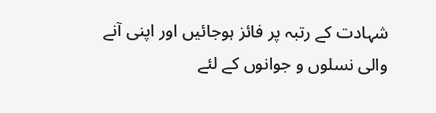شہادت کے رتبہ پر فائز ہوجائیں اور اپنی آنے والی نسلوں و جوانوں کے لئے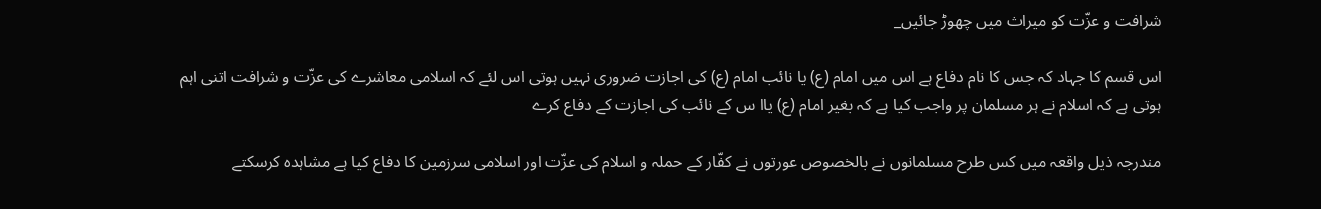شرافت و عزّت کو میراث میں چھوڑ جائیں_

اس قسم کا جہاد کہ جس کا نام دفاع ہے اس میں امام (ع) یا نائب امام (ع) کی اجازت ضروری نہیں ہوتی اس لئے کہ اسلامی معاشرے کی عزّت و شرافت اتنی اہم ہوتی ہے کہ اسلام نے ہر مسلمان پر واجب کیا ہے کہ بغیر امام (ع) یاا س کے نائب کی اجازت کے دفاع کرے

مندرجہ ذیل واقعہ میں کس طرح مسلمانوں نے بالخصوص عورتوں نے کفّار کے حملہ و اسلام کی عزّت اور اسلامی سرزمین کا دفاع کیا ہے مشاہدہ کرسکتے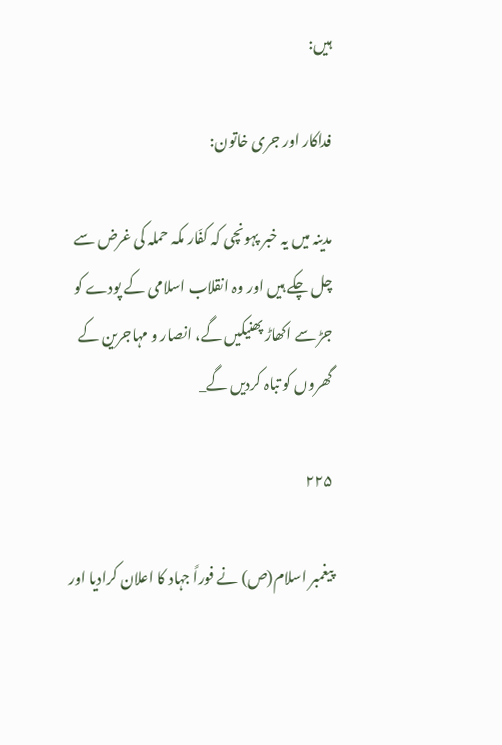ہیں:

فداکار اور جری خاتون:

مدینہ میں یہ خبر پہونچی کہ کفّار مکہ حملہ کی غرض سے چل چکے ہیں اور وہ انقلاب اسلامی کے پودے کو جڑ سے اکھاڑ پھنیکیں گے، انصار و مہاجرین کے گھروں کو تباہ کردیں گے_

۲۲۵

پیغمبر اسلام(ص) نے فوراً جہاد کا اعلان کرادیا اور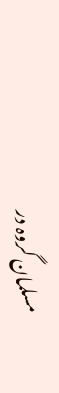مسلمان گروہ در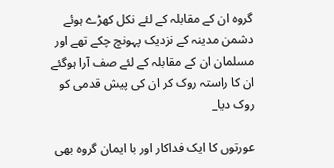گروہ ان کے مقابلہ کے لئے نکل کھڑے ہوئے دشمن مدینہ کے نزدیک پہونچ چکے تھے اور مسلمان ان کے مقابلہ کے لئے صف آرا ہوگئے ان کا راستہ روک کر ان کی پیش قدمی کو روک دیا_

عورتوں کا ایک فداکار اور با ایمان گروہ بھی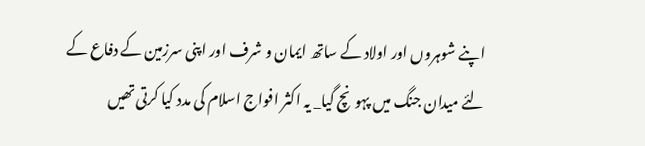اپنے شوہروں اور اولاد کے ساتھ ایمان و شرف اور اپنی سرزمین کے دفاع کے لئے میدان جنگ میں پہونچ گیا_ یہ اکثر افواج اسلام کی مدد کیا کرتی تھیں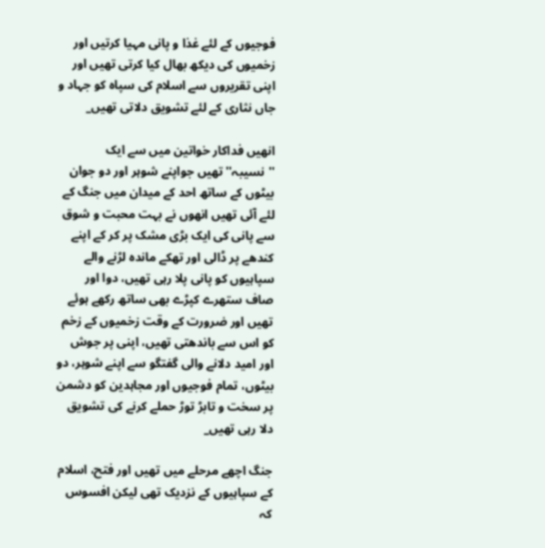فوجیوں کے لئے غذا و پانی مہیا کرتیں اور زخمیوں کی دیکھ بھال کیا کرتی تھیں اور اپنی تقریروں سے اسلام کی سپاہ کو جہاد و جاں نثاری کے لئے تشویق دلاتی تھیں_

انھیں فداکار خواتین میں سے ایک ''نسیبہ'' تھیں جواپنے شوہر اور دو جوان بیٹوں کے ساتھ احد کے میدان میں جنگ کے لئے آئی تھیں انھوں نے بہت محبت و شوق سے پانی کی ایک بڑی مشک پر کر کے اپنے کندھے پر ڈالی اور تھکے ماندہ لڑنے والے سپاہیوں کو پانی پلا رہی تھیں، دوا اور صاف ستھرے کپڑے بھی ساتھ رکھے ہوئے تھیں اور ضرورت کے وقت زخمیوں کے زخم کو اس سے باندھتی تھیں، اپنی پر جوش اور امید دلانے والی گفتگو سے اپنے شوہر، دو بیٹوں، تمام فوجیوں اور مجاہدین کو دشمن پر سخت و تابڑ توڑ حملے کرنے کی تشویق دلا رہی تھیں_

جنگ اچھے مرحلے میں تھیں اور فتح، اسلام کے سپاہیوں کے نزدیک تھی لیکن افسوس کہ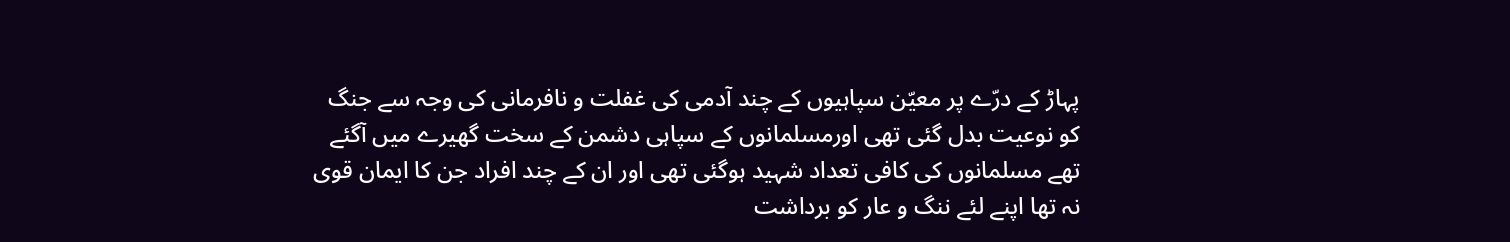پہاڑ کے درّے پر معيّن سپاہیوں کے چند آدمی کی غفلت و نافرمانی کی وجہ سے جنگ کو نوعیت بدل گئی تھی اورمسلمانوں کے سپاہی دشمن کے سخت گھیرے میں آگئے تھے مسلمانوں کی کافی تعداد شہید ہوگئی تھی اور ان کے چند افراد جن کا ایمان قوی نہ تھا اپنے لئے ننگ و عار کو برداشت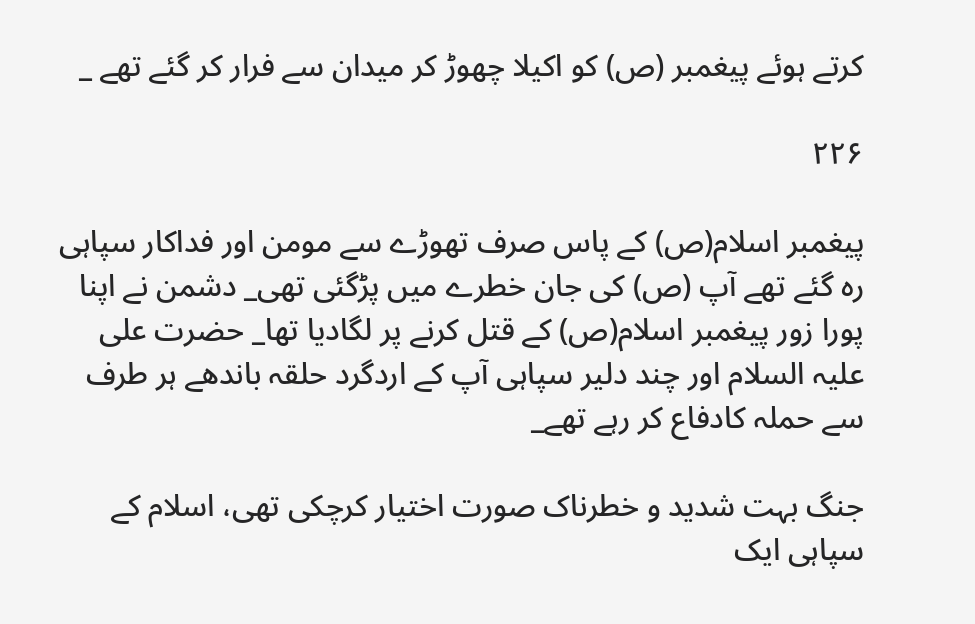کرتے ہوئے پیغمبر (ص) کو اکیلا چھوڑ کر میدان سے فرار کر گئے تھے _

۲۲۶

پیغمبر اسلام(ص) کے پاس صرف تھوڑے سے مومن اور فداکار سپاہی رہ گئے تھے آپ (ص) کی جان خطرے میں پڑگئی تھی_ دشمن نے اپنا پورا زور پیغمبر اسلام(ص) کے قتل کرنے پر لگادیا تھا_ حضرت علی علیہ السلام اور چند دلیر سپاہی آپ کے اردگرد حلقہ باندھے ہر طرف سے حملہ کادفاع کر رہے تھے_

جنگ بہت شدید و خطرناک صورت اختیار کرچکی تھی، اسلام کے سپاہی ایک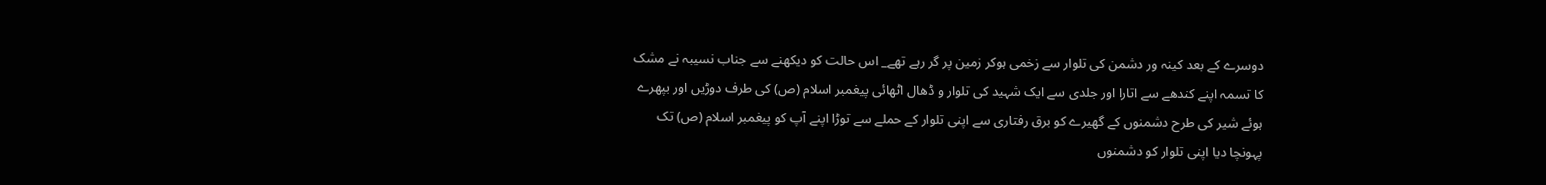دوسرے کے بعد کینہ ور دشمن کی تلوار سے زخمی ہوکر زمین پر گر رہے تھے_ اس حالت کو دیکھنے سے جناب نسیبہ نے مشک کا تسمہ اپنے کندھے سے اتارا اور جلدی سے ایک شہید کی تلوار و ڈھال اٹھائی پیغمبر اسلام (ص) کی طرف دوڑیں اور بپھرے ہوئے شیر کی طرح دشمنوں کے گھیرے کو برق رفتاری سے اپنی تلوار کے حملے سے توڑا اپنے آپ کو پیغمبر اسلام (ص) تک پہونچا دیا اپنی تلوار کو دشمنوں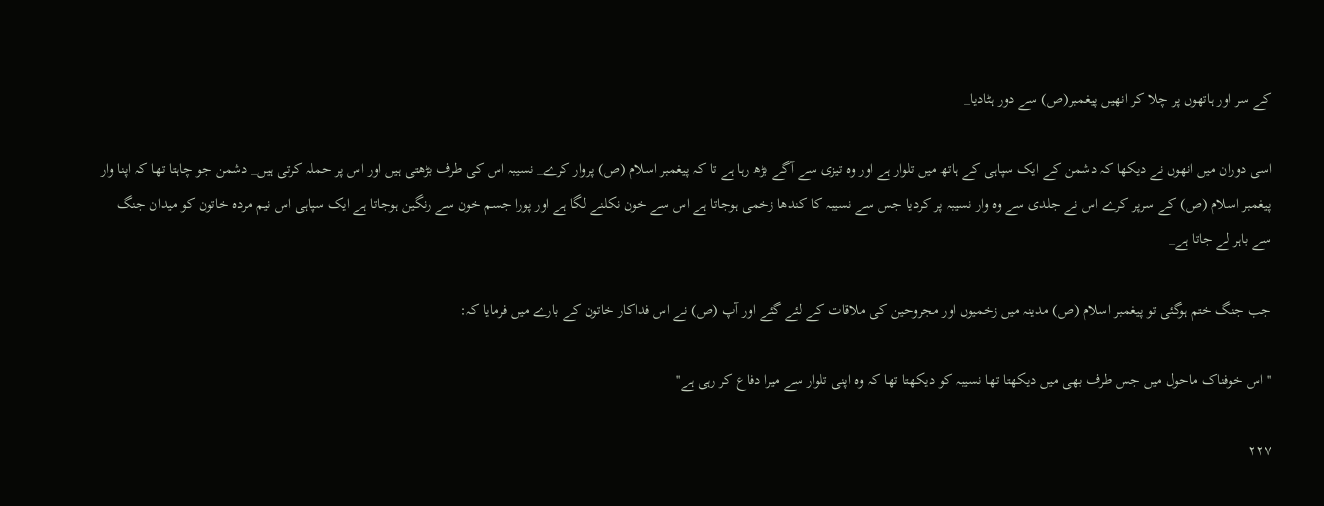کے سر اور ہاتھوں پر چلا کر انھیں پیغمبر(ص) سے دور ہٹادیا_

اسی دوران میں انھوں نے دیکھا کہ دشمن کے ایک سپاہی کے ہاتھ میں تلوار ہے اور وہ تیزی سے آگے بڑھ رہا ہے تا کہ پیغمبر اسلام (ص) پروار کرے_ نسیبہ اس کی طرف بڑھتی ہیں اور اس پر حملہ کرتی ہیں_ دشمن جو چاہتا تھا کہ اپنا وار پیغمبر اسلام (ص) کے سرپر کرے اس نے جلدی سے وہ وار نسیبہ پر کردیا جس سے نسیبہ کا کندھا زخمی ہوجاتا ہے اس سے خون نکلنے لگا ہے اور پورا جسم خون سے رنگین ہوجاتا ہے ایک سپاہی اس نیم مردہ خاتون کو میدان جنگ سے باہر لے جاتا ہے_

جب جنگ ختم ہوگئی تو پیغمبر اسلام (ص) مدینہ میں زخمیوں اور مجروحین کی ملاقات کے لئے گئے اور آپ (ص) نے اس فداکار خاتون کے بارے میں فرمایا کہ:

'' اس خوفناک ماحول میں جس طرف بھی میں دیکھتا تھا نسیبہ کو دیکھتا تھا کہ وہ اپنی تلوار سے میرا دفاع کر رہی ہے''

۲۲۷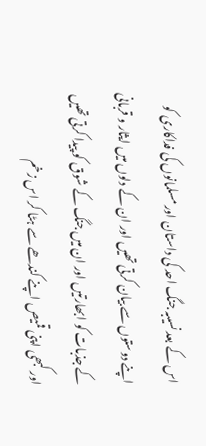اس کے بعد نسیبہ جنگ احد کی داستان اورمسلمانوں کی فداکاری کو اپنے دوستوں سے بیان کرتی تھیں اور ان کے دلوں میں ایثار و قربانی کے جذبات کو ابھارتیں اور ان میں جنگ کے شوق کو پیدا کرتی تھیں اور کبھی اپنی قمیص اپنے کندھے سے ہٹا کر اس زخم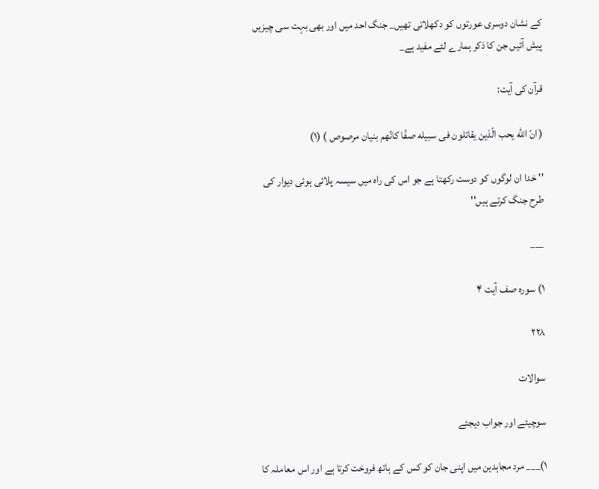کے نشان دوسری عورتوں کو دکھلاتی تھیں_ جنگ احد میں اور بھی بہت سی چیزیں پیش آئیں جن کا ذکر ہمارے لئے مفید ہے_

قرآن کی آیت:

( انّ الله یحب الّذین یقاتلون فی سبیله صفّا کانّهم بنیان مرصوص ) (۱)

'' خدا ان لوگوں کو دوست رکھتا ہے جو اس کی راہ میں سیسہ پلائی ہوئی دیوار کی طرح جنگ کرتے ہیں''

___

۱) سورہ صف آیت ۴

۲۲۸

سوالات

سوچیئے اور جواب دیجئے

۱)___ مرد مجاہدین میں اپنی جان کو کس کے ہاتھ فروخت کرتا ہے اور اس معاملہ کا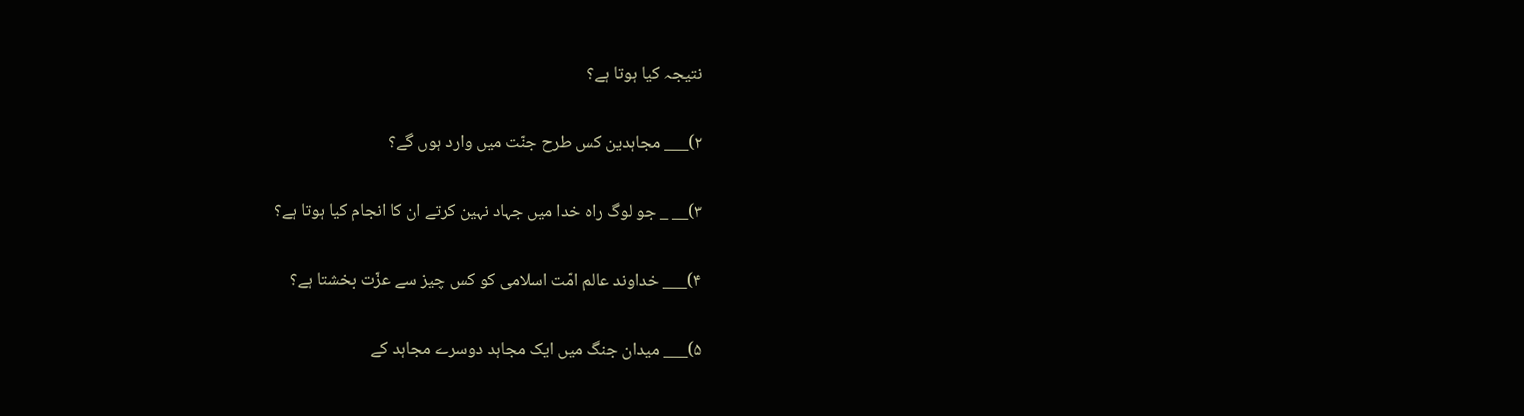نتیجہ کیا ہوتا ہے؟

۲)___ مجاہدین کس طرح جنّت میں وارد ہوں گے؟

۳)__ _ جو لوگ راہ خدا میں جہاد نہین کرتے ان کا انجام کیا ہوتا ہے؟

۴)___ خداوند عالم امّت اسلامی کو کس چیز سے عزّت بخشتا ہے؟

۵)___ میدان جنگ میں ایک مجاہد دوسرے مجاہد کے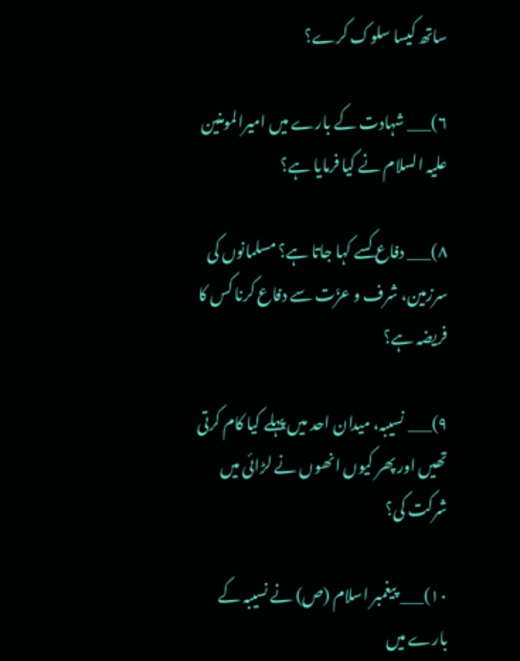ساتھ کیسا سلوک کرے؟

۶)___ شہادت کے بارے میں امیرالمومنین علیہ السلام نے کیا فرمایا ہے؟

۸)___ دفاع کسے کہا جاتا ہے؟ مسلمانوں کی سرزمین، شرف و عزّت سے دفاع کرنا کس کا فریضہ ہے؟

۹)___ نسیبہ، میدان احد میں پہلے کیا کام کرتی تھیں اور پھر کیوں انھوں نے لڑائی میں شرکت کی؟

۱۰)___ پیغمبر اسلام (ص) نے نسیبہ کے بارے میں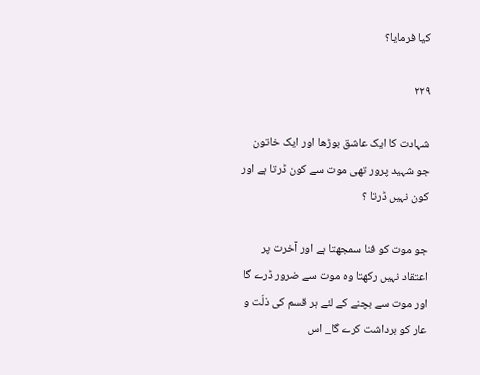کیا فرمایا؟

۲۲۹

شہادت کا ایک عاشق بوڑھا اور ایک خاتون جو شہید پرور تھی موت سے کون ڈرتا ہے اور کون نہیں ڈرتا ؟

جو موت کو فنا سمجھتا ہے اور آخرت پر اعتقاد نہیں رکھتا وہ موت سے ضرور ڈرے گا اور موت سے بچنے کے لئے ہر قسم کی ذلّت و عار کو برداشت کرے گا_ اس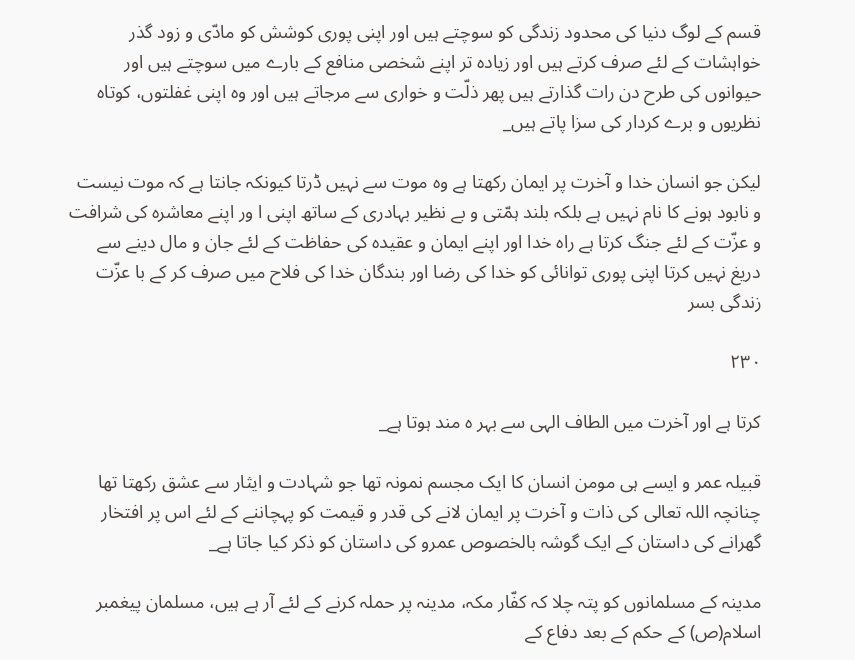قسم کے لوگ دنیا کی محدود زندگی کو سوچتے ہیں اور اپنی پوری کوشش کو مادّی و زود گذر خواہشات کے لئے صرف کرتے ہیں اور زیادہ تر اپنے شخصی منافع کے بارے میں سوچتے ہیں اور حیوانوں کی طرح دن رات گذارتے ہیں پھر ذلّت و خواری سے مرجاتے ہیں اور وہ اپنی غفلتوں، کوتاہ نظریوں و برے کردار کی سزا پاتے ہیں_

لیکن جو انسان خدا و آخرت پر ایمان رکھتا ہے وہ موت سے نہیں ڈرتا کیونکہ جانتا ہے کہ موت نیست و نابود ہونے کا نام نہیں ہے بلکہ بلند ہمّتی و بے نظیر بہادری کے ساتھ اپنی ا ور اپنے معاشرہ کی شرافت و عزّت کے لئے جنگ کرتا ہے راہ خدا اور اپنے ایمان و عقیدہ کی حفاظت کے لئے جان و مال دینے سے دریغ نہیں کرتا اپنی پوری توانائی کو خدا کی رضا اور بندگان خدا کی فلاح میں صرف کر کے با عزّت زندگی بسر

۲۳۰

کرتا ہے اور آخرت میں الطاف الہی سے بہر ہ مند ہوتا ہے_

قبیلہ عمر و ایسے ہی مومن انسان کا ایک مجسم نمونہ تھا جو شہادت و ایثار سے عشق رکھتا تھا چنانچہ اللہ تعالی کی ذات و آخرت پر ایمان لانے کی قدر و قیمت کو پہچاننے کے لئے اس پر افتخار گھرانے کی داستان کے ایک گوشہ بالخصوص عمرو کی داستان کو ذکر کیا جاتا ہے_

مدینہ کے مسلمانوں کو پتہ چلا کہ کفّار مکہ، مدینہ پر حملہ کرنے کے لئے آر ہے ہیں، مسلمان پیغمبر اسلام(ص) کے حکم کے بعد دفاع کے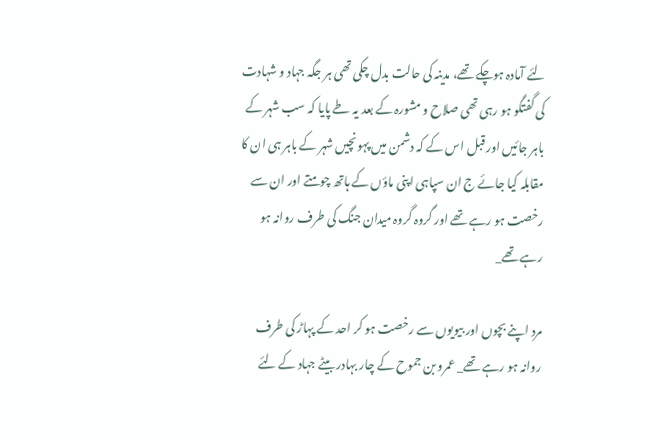لئے آمادہ ہوچکے تھے، مدینہ کی حالت بدل چکی تھی ہر جگہ جہاد و شہادت کی گفتگو ہو رہی تھی صلاح و مشورہ کے بعد یہ طے پایا کہ سب شہر کے باہر جائیں اور قبل اس کے کہ دشمن میں پہونچیں شہر کے باہر ہی ان کا مقابلہ کیا جائے ج ان سپاہی اپنی ماؤں کے ہاتھ چومتے اور ان سے رخصت ہو رہے تھے اور گروہ گروہ میدان جنگ کی طرف روانہ ہو رہے تھے_

مرد اپنے بچوں اور بیویوں سے رخصت ہو کر احد کے پہاڑ کی طرف روانہ ہو رہے تھے_ عمرو بن جموح کے چار بہادر بیٹے جہاد کے لئے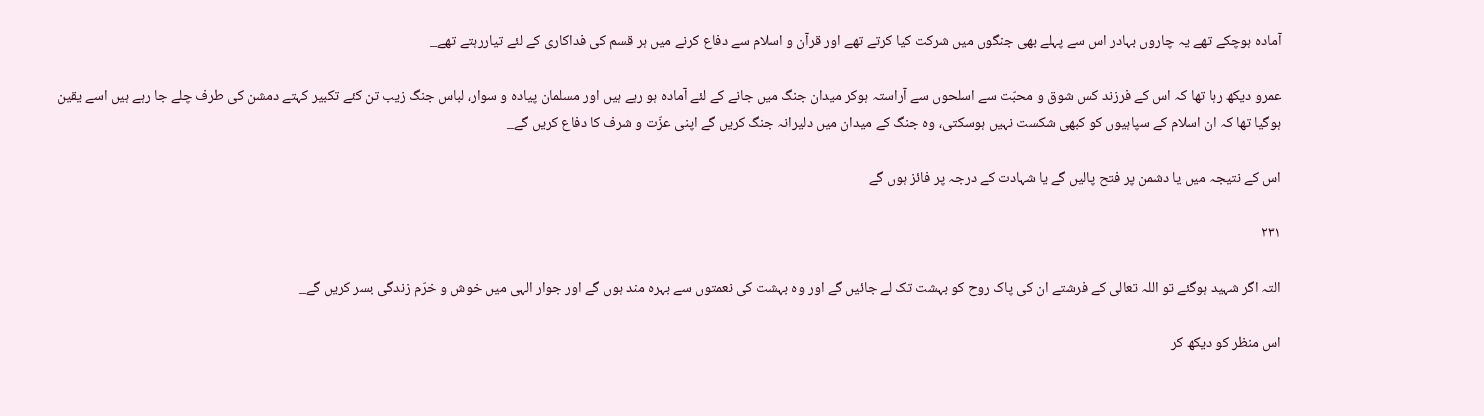آمادہ ہوچکے تھے یہ چاروں بہادر اس سے پہلے بھی جنگوں میں شرکت کیا کرتے تھے اور قرآن و اسلام سے دفاع کرنے میں ہر قسم کی فداکاری کے لئے تیاررہتے تھے_

عمرو دیکھ رہا تھا کہ اس کے فرزند کس شوق و محبّت سے اسلحوں سے آراستہ ہوکر میدان جنگ میں جانے کے لئے آمادہ ہو رہے ہیں اور مسلمان پیادہ و سوار، لباس جنگ زیب تن کئے تکبیر کہتے دمشن کی طرف چلے جا رہے ہیں اسے یقین ہوگیا تھا کہ ان اسلام کے سپاہیوں کو کبھی شکست نہیں ہوسکتی، وہ جنگ کے میدان میں دلیرانہ جنگ کریں گے اپنی عزّت و شرف کا دفاع کریں گے_

اس کے نتیجہ میں یا دشمن پر فتح پالیں گے یا شہادت کے درجہ پر فائز ہوں گے

۲۳۱

التہ اگر شہید ہوگئے تو اللہ تعالی کے فرشتے ان کی پاک روح کو بہشت تک لے جائیں گے اور وہ بہشت کی نعمتوں سے بہرہ مند ہوں گے اور جوار الہی میں خوش و خرّم زندگی بسر کریں گے_

اس منظر کو دیکھ کر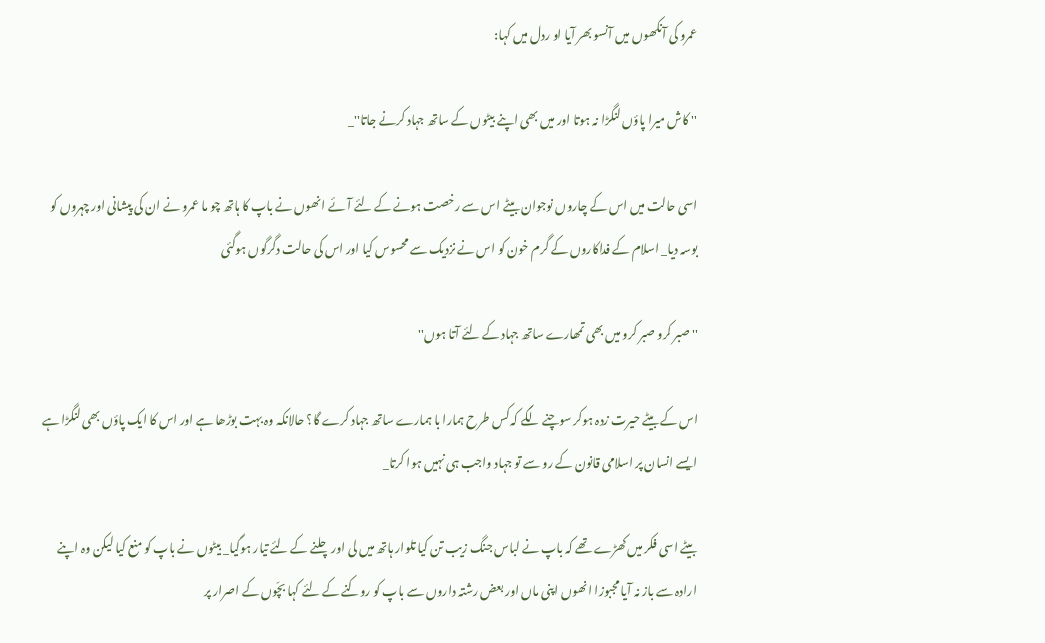عمرو کی آنکھوں میں آنسو بھر آیا او ردل میں کہا:

'' کاش میرا پاؤں لنگڑا نہ ہوتا اور میں بھی اپنے بیٹوں کے ساتھ جہاد کرنے جاتا''_

اسی حالت میں اس کے چاروں نوجوان بیٹے اس سے رخصت ہونے کے لئے آئے انھوں نے باپ کا ہاتھ چو ما عمرو نے ان کی پیشانی اور چہروں کو بوسہ دیا_ اسلام کے فداکاروں کے گرم خون کو اس نے نزدیک سے محسوس کیا اور اس کی حالت دگرگوں ہوگئی

'' صبر کرو صبر کرو میں بھی تمھارے ساتھ جہاد کے لئے آتا ہوں''

اس کے بیٹے حیرت زدہ ہوکر سوچنے لگے کہ کس طرح ہمارا با ہمارے ساتھ جہاد کرے گا؟ حالانکہ وہ بہت بوڑھا ہے اور اس کا ایک پاؤں بھی لنگڑا ہے ایسے انسان پر اسلامی قانون کے رو سے تو جہاد واجب ہی نہیں ہوا کرتا_

بیٹے اسی فکر میں کھڑے تھے کہ باپ نے لباس جنگ زیب تن کیا تلوار ہاتھ میں لی اور چلنے کے لئے تیار ہوگیا_ بیٹوں نے باپ کو منع کیا لیکن وہ اپنے ارادہ سے باز نہ آیا مجبوزا انھوں اپنی ماں اور بعض رشتہ داروں سے باپ کو روکنے کے لئے کہا بچّوں کے اصرار پر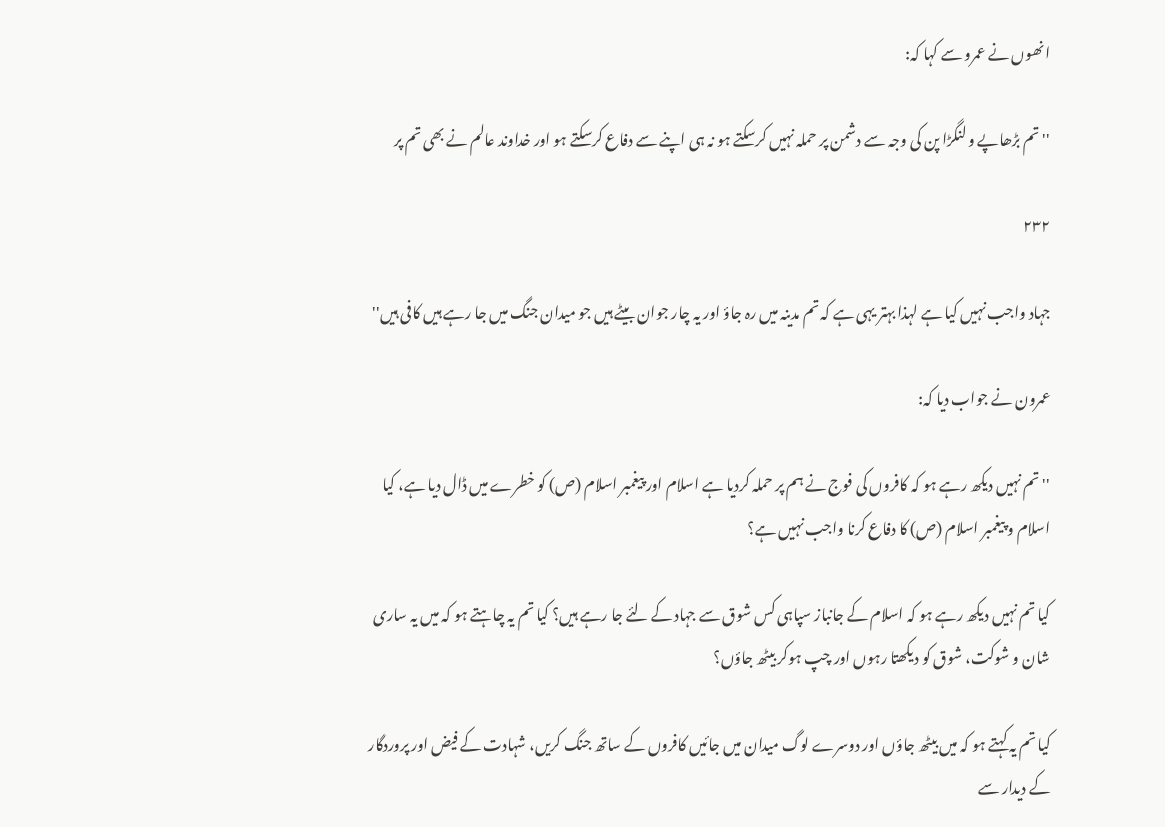انھوں نے عمرو سے کہا کہ:

'' تم بڑھاپے و لنگڑا پن کی وجہ سے دشمن پر حملہ نہیں کرسکتے ہو نہ ہی اپنے سے دفاع کرسکتے ہو اور خداوند عالم نے بھی تم پر

۲۳۲

جہاد واجب نہیں کیا ہے لہذا بہتر یہی ہے کہ تم مدینہ میں رہ جاؤ اور یہ چار جوان بیٹے ہیں جو میدان جنگ میں جا رہے ہیں کافی ہیں''

عمرون نے جواب دیا کہ:

'' تم نہیں دیکھ رہے ہو کہ کافروں کی فوج نے ہم پر حملہ کردیا ہے اسلام اور پیغمبر اسلام (ص) کو خطرے میں ڈال دیا ہے، کیا اسلام و پیغمبر اسلام (ص) کا دفاع کرنا واجب نہیں ہے؟

کیا تم نہیں دیکھ رہے ہو کہ اسلام کے جانباز سپاہی کس شوق سے جہاد کے لئے جا رہے ہیں؟ کیا تم یہ چاہتے ہو کہ میں یہ ساری شان و شوکت، شوق کو دیکھتا رہوں اور چپ ہوکر بیٹھ جاؤں؟

کیا تم یہ کہتے ہو کہ میں بیٹھ جاؤں اور دوسرے لوگ میدان میں جائیں کافروں کے ساتھ جنگ کریں، شہادت کے فیض اور پروردگار کے دیدار سے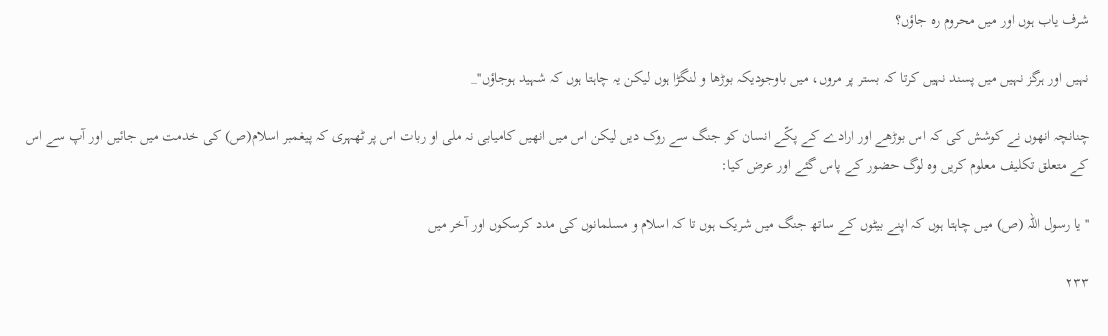شرف یاب ہوں اور میں محروم رہ جاؤں؟

نہیں اور ہرگز نہیں میں پسند نہیں کرتا کہ بستر پر مروں، میں باوجودیکہ بوڑھا و لنگڑا ہوں لیکن یہ چاہتا ہوں کہ شہید ہوجاؤں''_

چنانچہ انھوں نے کوشش کی کہ اس بوڑھے اور ارادے کے پكّے انسان کو جنگ سے روک دیں لیکن اس میں انھیں کامیابی نہ ملی او ربات اس پر ٹھہری کہ پیغمبر اسلام(ص) کی خدمت میں جائیں اور آپ سے اس کے متعلق تکلیف معلوم کریں وہ لوگ حضور کے پاس گئے اور عرض کیا:

'' یا رسول اللہ (ص) میں چاہتا ہوں کہ اپنے بیٹوں کے ساتھ جنگ میں شریک ہوں تا کہ اسلام و مسلمانوں کی مدد کرسکوں اور آخر میں

۲۳۳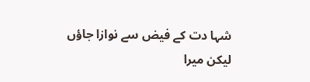شہا دت کے فیض سے نوازا جاؤں لیکن میرا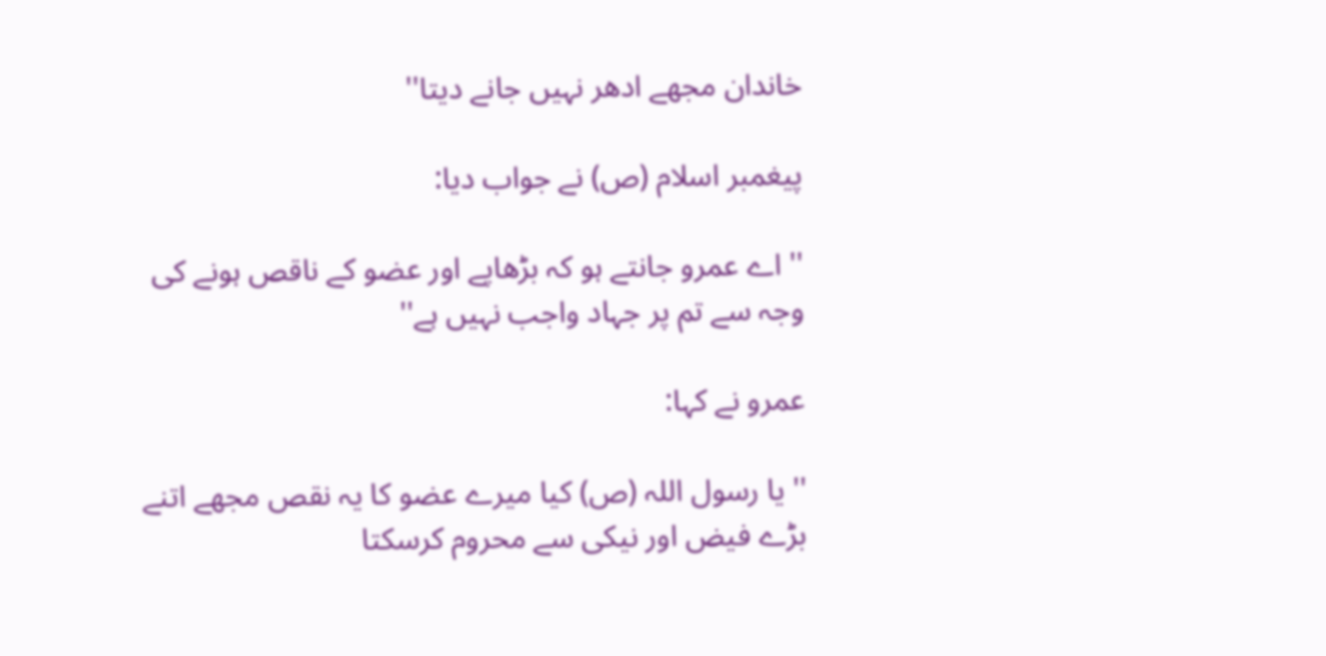خاندان مجھے ادھر نہیں جانے دیتا''

پیغمبر اسلام (ص) نے جواب دیا:

'' اے عمرو جانتے ہو کہ بڑھاپے اور عضو کے ناقص ہونے کی وجہ سے تم پر جہاد واجب نہیں ہے''

عمرو نے کہا:

'' یا رسول اللہ (ص) کیا میرے عضو کا یہ نقص مجھے اتنے بڑے فیض اور نیکی سے محروم کرسکتا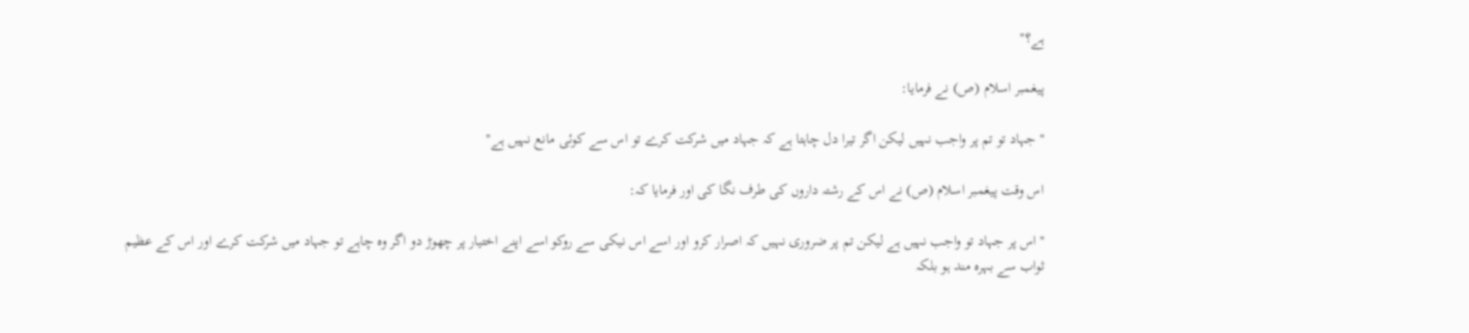ہے؟''

پیغمبر اسلام (ص) نے فرمایا:

'' جہاد تو تم پر واجب نہیں لیکن اگر تیرا دل چاہتا ہے کہ جہاد میں شرکت کرے تو اس سے کوئی مانع نہیں ہے''

اس وقت پیغمبر اسلام (ص) نے اس کے رشتہ داروں کی طرف نگا کی اور فرمایا کہ:

'' اس پر جہاد تو واجب نہیں ہے لیکن تم پر ضروری نہیں کہ اصرار کرو اور اسے اس نیکی سے روکو اسے اپنے اختیار پر چھوڑ دو اگر وہ چاہے تو جہاد میں شرکت کرے اور اس کے عظیم ثواب سے بہرہ مند ہو بلکہ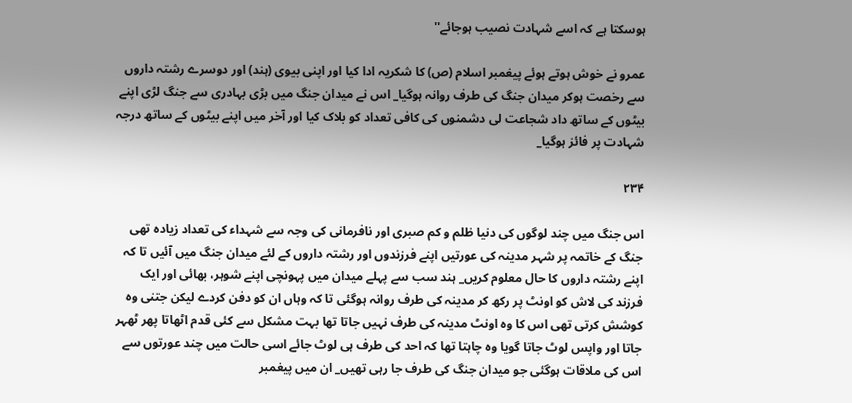ہوسکتا ہے کہ اسے شہادت نصیب ہوجائے''

عمرو نے خوش ہوتے ہوئے پیغمبر اسلام (ص) کا شکریہ ادا کیا اور اپنی بیوی (ہند) اور دوسرے رشتہ داروں سے رخصت ہوکر میدان جنگ کی طرف روانہ ہوگیا_ اس نے میدان جنگ میں بڑی بہادری سے جنگ لڑی اپنے بیٹوں کے ساتھ داد شجاعت لی دشمنوں کی کافی تعداد کو بلاک کیا اور آخر میں اپنے بیٹوں کے ساتھ درجہ شہادت پر فائز ہوگیا_

۲۳۴

اس جنگ میں چند لوگوں کی دنیا ظلم و کم صبری اور نافرمانی کی وجہ سے شہداء کی تعداد زیادہ تھی جنگ کے خاتمہ پر شہر مدینہ کی عورتیں اپنے فرزندوں اور رشتہ داروں کے لئے میدان جنگ میں آئیں تا کہ اپنے رشتہ داروں کا حال معلوم کریں_ ہند سب سے پہلے میدان میں پہونچی اپنے شوہر، بھائی اور ایک فرزند کی لاش کو اونٹ پر رکھ کر مدینہ کی طرف روانہ ہوگئی تا کہ وہاں ان کو دفن کردے لیکن جتنی وہ کوشش کرتی تھی اس کا وہ اونٹ مدینہ کی طرف نہیں جاتا تھا بہت مشکل سے کئی قدم اٹھاتا پھر ٹھہر جاتا اور واپس لوٹ جاتا گویا وہ چاہتا تھا کہ احد کی طرف ہی لوٹ جائے اسی حالت میں چند عورتوں سے اس کی ملاقات ہوگئی جو میدان جنگ کی طرف جا رہی تھیں_ ان میں پیغمبر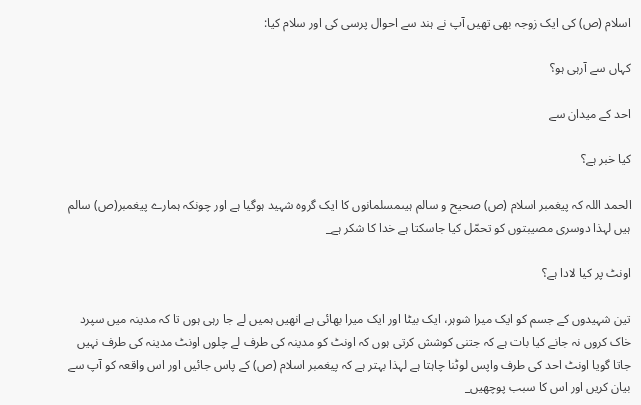اسلام (ص) کی ایک زوجہ بھی تھیں آپ نے ہند سے احوال پرسی کی اور سلام کیا:

کہاں سے آرہی ہو؟

احد کے میدان سے

کیا خبر ہے؟

الحمد اللہ کہ پیغمبر اسلام (ص) صحیح و سالم ہیںمسلمانوں کا ایک گروہ شہید ہوگیا ہے اور چونکہ ہمارے پیغمبر(ص) سالم ہیں لہذا دوسری مصیبتوں کو تحمّل کیا جاسکتا ہے خدا کا شکر ہے_

اونٹ پر کیا لادا ہے؟

تین شہیدوں کے جسم کو ایک میرا شوہر، ایک بیٹا اور ایک میرا بھائی ہے انھیں ہمیں لے جا رہی ہوں تا کہ مدینہ میں سپرد خاک کروں نہ جانے کیا بات ہے کہ جتنی کوشش کرتی ہوں کہ اونٹ کو مدینہ کی طرف لے چلوں اونٹ مدینہ کی طرف نہیں جاتا گویا اونٹ احد کی طرف واپس لوٹنا چاہتا ہے لہذا بہتر ہے کہ پیغمبر اسلام (ص) کے پاس جائیں اور اس واقعہ کو آپ سے بیان کریں اور اس کا سبب پوچھیں_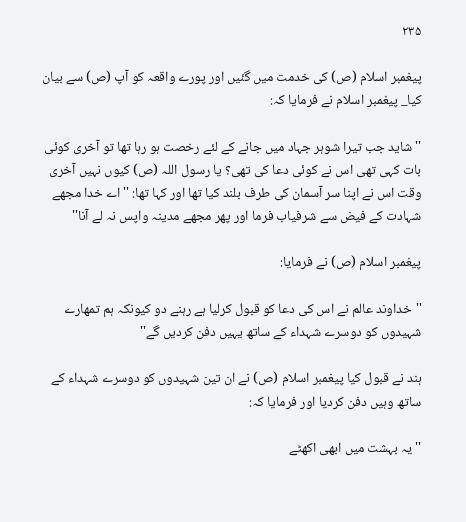۲۳۵

پیغمبر اسلام (ص) کی خدمت میں گئیں اور پورے واقعہ کو آپ (ص) سے بیان کیا_ پیغمبر اسلام نے فرمایا کہ:

'' شاید جب تیرا شوہر جہاد میں جانے کے لئے رخصت ہو رہا تھا تو آخری کوئی بات کہی تھی اس نے کوئی دعا کی تھی؟ یا رسول اللہ (ص) کیوں نہیں آخری وقت اس نے اپنا سر آسمان کی طرف بلند کیا تھا اور کہا تھا: '' اے خدا مجھے شہادت کے فیض سے شرفیاب فرما اور پھر مجھے مدینہ واپس نہ لے آنا''

پیغمبر اسلام (ص) نے فرمایا:

''خداوند عالم نے اس کی دعا کو قبول کرلیا ہے رہنے دو کیونکہ ہم تمھارے شہیدوں کو دوسرے شہداء کے ساتھ یہیں دفن کردیں گے''

ہند نے قبول کیا پیغمبر اسلام (ص) نے ان تین شہیدوں کو دوسرے شہداء کے ساتھ وہیں دفن کردیا اور فرمایا کہ:

'' یہ بہشت میں ابھی اکھٹے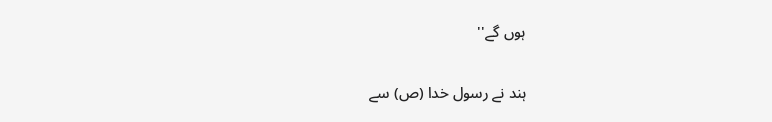ہوں گے''

ہند نے رسول خدا (ص) سے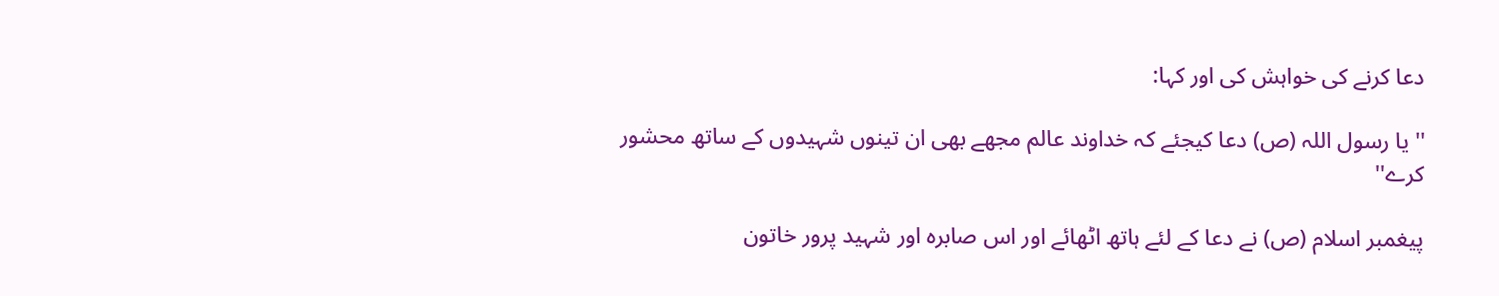دعا کرنے کی خواہش کی اور کہا:

'' یا رسول اللہ (ص) دعا کیجئے کہ خداوند عالم مجھے بھی ان تینوں شہیدوں کے ساتھ محشور کرے''

پیغمبر اسلام (ص) نے دعا کے لئے ہاتھ اٹھائے اور اس صابرہ اور شہید پرور خاتون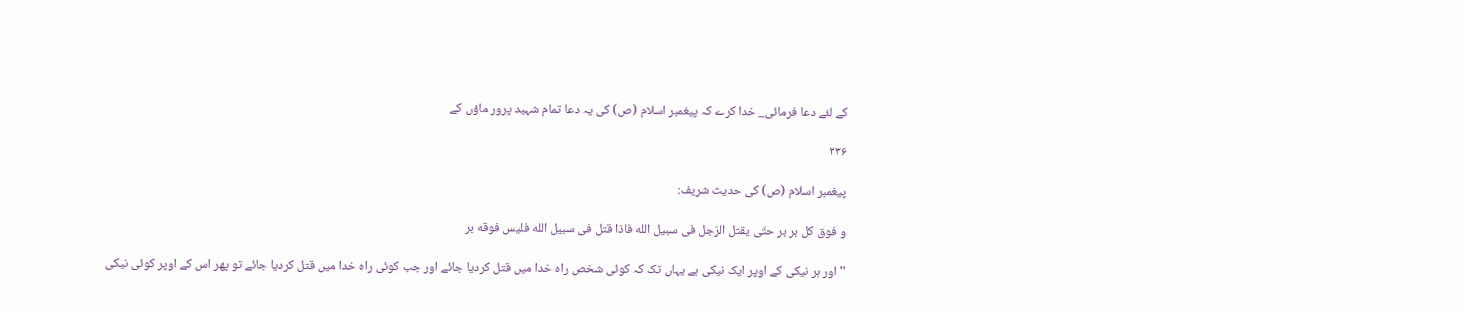کے لئے دعا فرمائی_ خدا کرے کہ پیغمبر اسلام (ص) کی یہ دعا تمام شہید پرور ماؤں کے

۲۳۶

پیغمبر اسلام (ص) کی حدیث شریف:

و فوق کل بر بر حتّی یقتل الرّجل فی سبیل الله فاذا قتل فی سبیل الله فلیس فوقه بر

'' اور ہر نیکی کے اوپر ایک نیکی ہے یہاں تک کہ کوئی شخص راہ خدا میں قتل کردیا جائے اور جب کوئی راہ خدا میں قتل کردیا جائے تو پھر اس کے اوپر کوئی نیکی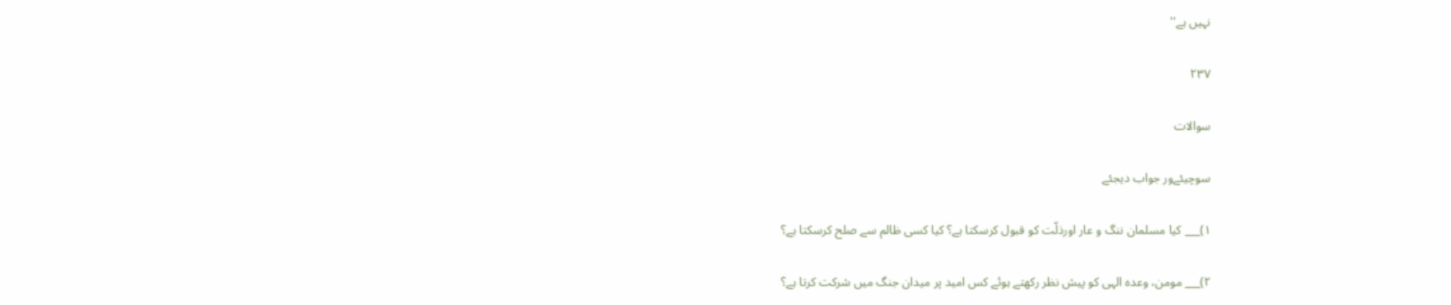نہیں ہے''

۲۳۷

سوالات

سوچیئےور جواب دیجئے

۱)___ کیا مسلمان ننگ و عار اورذلّت کو قبول کرسکتا ہے؟ کیا کسی ظالم سے صلح کرسکتا ہے؟

۲)___ مومن، وعدہ الہی کو پیش نظر رکھتے ہوئے کس امید پر میدان جنگ میں شرکت کرتا ہے؟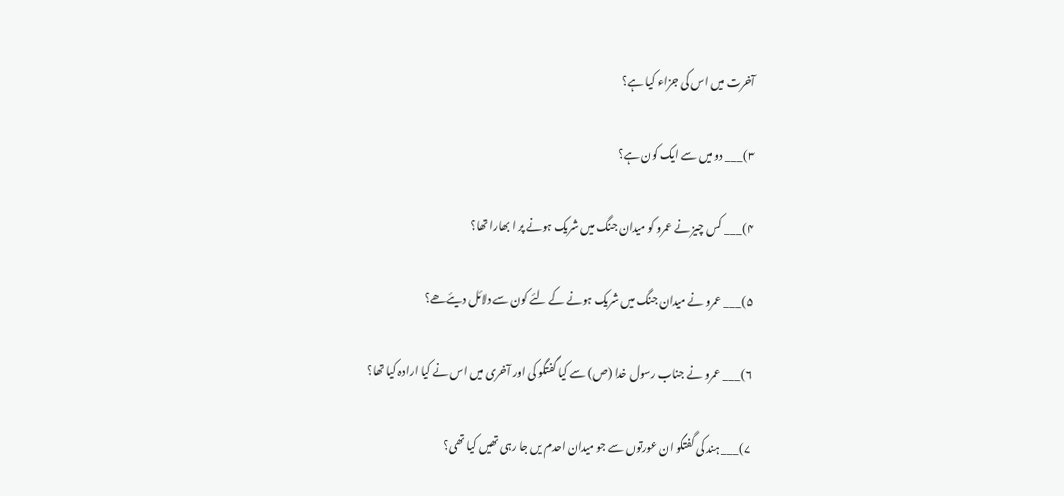آخرت میں اس کی جزاء کیا ہے؟

۳)___ دو میں سے ایک کون ہے؟

۴)___ کس چیز نے عمرو کو میدان جنگ میں شریک ہونے پر ا بھارا تھا؟

۵)___ عمرو نے میدان جنگ میں شریک ہونے کے لئے کون سے دلائل دیئےھے؟

۶)___ عمرو نے جناب رسول خدا (ص) سے کیا گفتگو کی اور آخری میں اس نے کیا ارادہ کیا تھا؟

۷)___ ہند کی گفتگو ان عورتوں سے جو میدان احدم یں جا رہی تھیں کیا تھی؟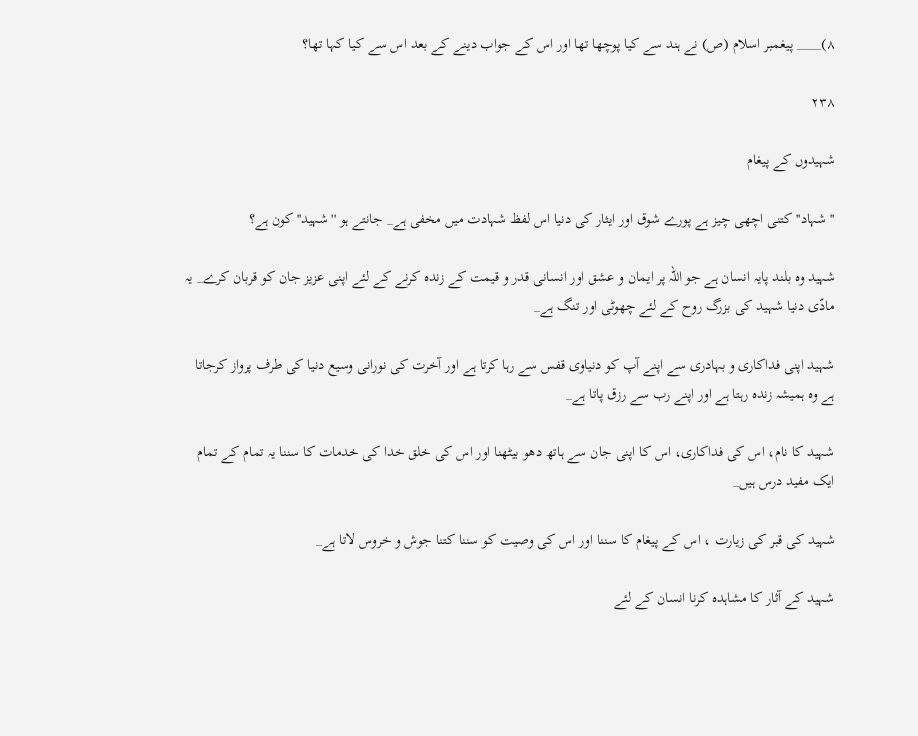۸)____ پیغمبر اسلام (ص) نے ہند سے کیا پوچھا تھا اور اس کے جواب دینے کے بعد اس سے کیا کہا تھا؟

۲۳۸

شہیدوں کے پیغام

'' شہاد'' کتنی اچھی چیز ہے پورے شوق اور ایثار کی دنیا اس لفظ شہادت میں مخفی ہے_ جانتے ہو ''شہید'' کون ہے؟

شہید وہ بلند پایہ انسان ہے جو اللہ پر ایمان و عشق اور انسانی قدر و قیمت کے زندہ کرنے کے لئے اپنی عزیز جان کو قربان کرے_ یہ مادّی دنیا شہید کی بزرگ روح کے لئے چھوٹی اور تنگ ہے_

شہید اپنی فداکاری و بہادری سے اپنے آپ کو دنیاوی قفس سے رہا کرتا ہے اور آخرت کی نورانی وسیع دنیا کی طرف پرواز کرجاتا ہے وہ ہمیشہ زندہ رہتا ہے اور اپنے رب سے رزق پاتا ہے_

شہید کا نام، اس کی فداکاری، اس کا اپنی جان سے ہاتھ دھو بیٹھنا اور اس کی خلق خدا کی خدمات کا سننا یہ تمام کے تمام ایک مفید درس ہیں_

شہید کی قبر کی زیارت ، اس کے پیغام کا سننا اور اس کی وصیت کو سننا کتنا جوش و خروس لاتا ہے_

شہید کے آثار کا مشاہدہ کرنا انسان کے لئے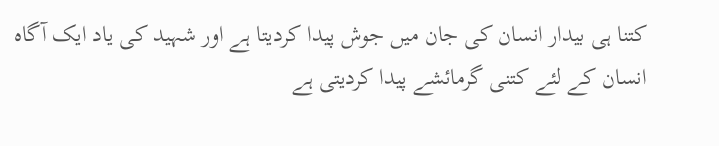کتنا ہی بیدار انسان کی جان میں جوش پیدا کردیتا ہے اور شہید کی یاد ایک آگاہ انسان کے لئے کتنی گرمائشے پیدا کردیتی ہے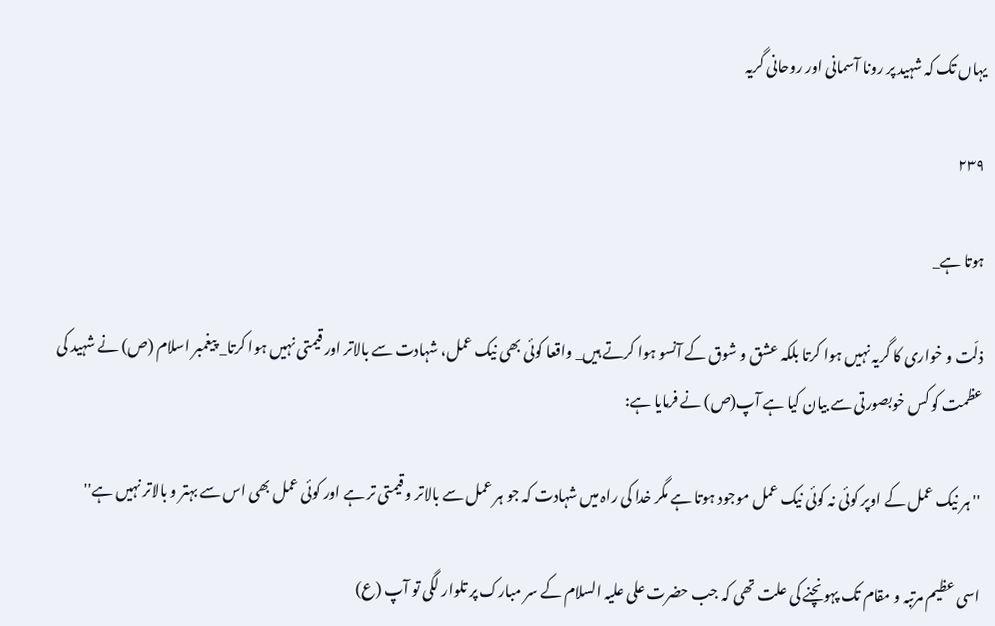یہاں تک کہ شہید پر رونا آسمانی اور روحانی گریہ

۲۳۹

ہوتا ہے_

ذلّت و خواری کا گریہ نہیں ہوا کرتا بلکہ عشق و شوق کے آنسو ہوا کرتے ہیں_ واقعا کوئی بھی نیک عمل، شہادت سے بالاتر اور قیمتی نہیں ہوا کرتا_ پیغمبر اسلام (ص) نے شہید کی عظمت کو کس خوبصورتی سے بیان کیا ہے آپ(ص) نے فرمایا ہے:

'' ہر نیک عمل کے اوپر کوئی نہ کوئی نیک عمل موجود ہوتا ہے مگر خدا کی راہ میں شہادت کہ جو ہر عمل سے بالاتر و قیمتی تر ہے اور کوئی عمل بھی اس سے بہتر و بالاتر نہیں ہے''

اسی عظیم مرتبہ و مقام تک پہونچنے کی علت تھی کہ جب حضرت علی علیہ السلام کے سر مبارک پر تلوار لگی تو آپ (ع)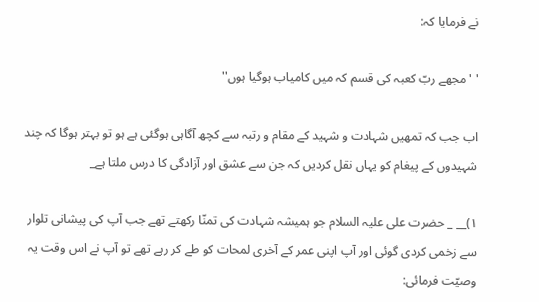نے فرمایا کہ:

' ' مجھے ربّ کعبہ کی قسم کہ میں کامیاب ہوگیا ہوں''

اب جب کہ تمھیں شہادت و شہید کے مقام و رتبہ سے کچھ آگاہی ہوگئی ہے ہو تو بہتر ہوگا کہ چند شہیدوں کے پیغام کو یہاں نقل کردیں کہ جن سے عشق اور آزادگی کا درس ملتا ہے_

۱)__ _ حضرت علی علیہ السلام جو ہمیشہ شہادت کی تمنّا رکھتے تھے جب آپ کی پیشانی تلوار سے زخمی کردی گوئی اور آپ اپنی عمر کے آخری لمحات کو طے کر رہے تھے تو آپ نے اس وقت یہ وصيّت فرمائی: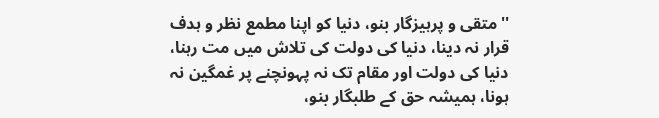'' متقی و پرہیزگار بنو، دنیا کو اپنا مطمع نظر و ہدف قرار نہ دینا، دنیا کی دولت کی تلاش میں مت رہنا، دنیا کی دولت اور مقام تک نہ پہونچنے پر غمگین نہ ہونا، ہمیشہ حق کے طلبگار بنو،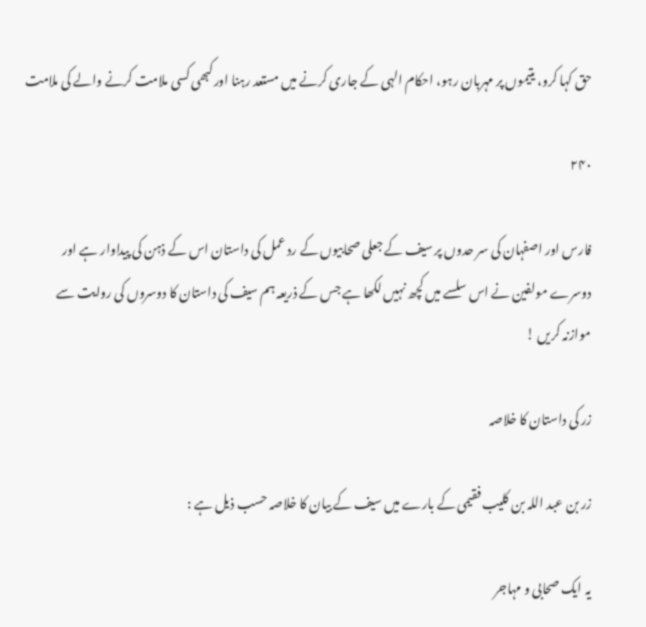حق کہا کرو، یتیموں پر مہربان رہو، احکام الہی کے جاری کرنے میں مستعد رہنا اورکبھی کسی ملامت کرنے والے کی ملامت

۲۴۰

فارس اور اصفہان کی سر حدوں پر سیف کے جعلی صحابیوں کے رد عمل کی داستان اس کے ذہن کی پیداوار ہے اور دوسرے مولفین نے اس سلسے میں کچھ نہیں لکھا ہے جس کے ذریعہ ہم سیف کی داستان کا دوسروں کی روایت سے موازنہ کریں !

زر کی داستان کا خلاصہ

زر بن عبد اللہ بن کلیب فقیمی کے بارے میں سیف کے بیان کا خلاصہ حسب ذیل ہے :

یہ ایک صحابی و مہاجر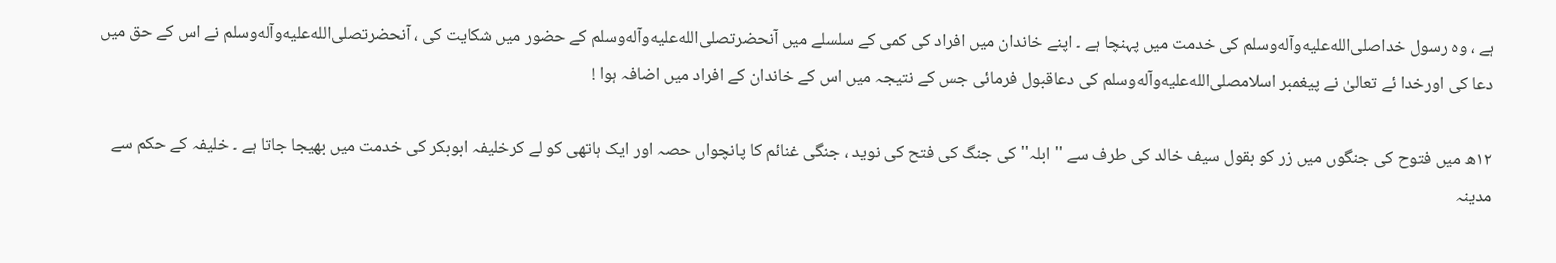ہے ، وہ رسول خداصلى‌الله‌عليه‌وآله‌وسلم کی خدمت میں پہنچا ہے ۔ اپنے خاندان میں افراد کی کمی کے سلسلے میں آنحضرتصلى‌الله‌عليه‌وآله‌وسلم کے حضور میں شکایت کی ، آنحضرتصلى‌الله‌عليه‌وآله‌وسلم نے اس کے حق میں دعا کی اورخدا ئے تعالیٰ نے پیغمبر اسلامصلى‌الله‌عليه‌وآله‌وسلم کی دعاقبول فرمائی جس کے نتیجہ میں اس کے خاندان کے افراد میں اضافہ ہوا !

١٢ھ میں فتوح کی جنگوں میں زر کو بقول سیف خالد کی طرف سے '' ابلہ'' کی جنگ کی فتح کی نوید ، جنگی غنائم کا پانچواں حصہ اور ایک ہاتھی کو لے کرخلیفہ ابوبکر کی خدمت میں بھیجا جاتا ہے ۔ خلیفہ کے حکم سے مدینہ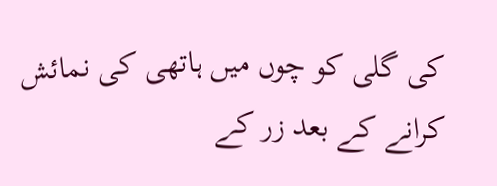کی گلی کو چوں میں ہاتھی کی نمائش کرانے کے بعد زر کے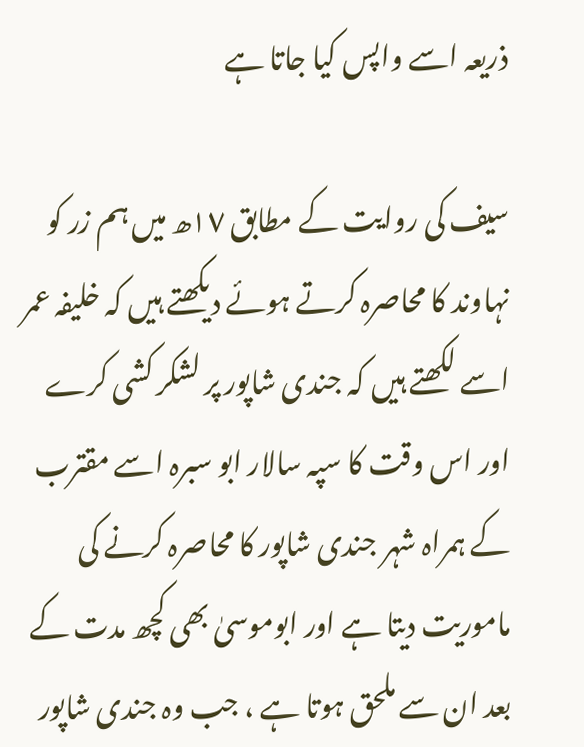ذریعہ اسے واپس کیا جاتا ہے

سیف کی روایت کے مطابق ١٧ھ میں ہم زر کو نہاوند کا محاصرہ کرتے ہوئے دیکھتے ہیں کہ خلیفہ عمر اسے لکھتے ہیں کہ جندی شاپور پر لشکر کشی کرے اور اس وقت کا سپہ سالار ابو سبرہ اسے مقترب کے ہمراہ شہر جندی شاپور کا محاصرہ کرنے کی ماموریت دیتا ہے اور ابوموسیٰ بھی کچھ مدت کے بعد ان سے ملحق ہوتا ہے ، جب وہ جندی شاپور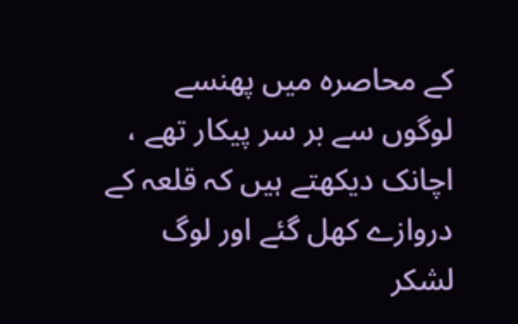کے محاصرہ میں پھنسے لوگوں سے بر سر پیکار تھے ، اچانک دیکھتے ہیں کہ قلعہ کے دروازے کھل گئے اور لوگ لشکر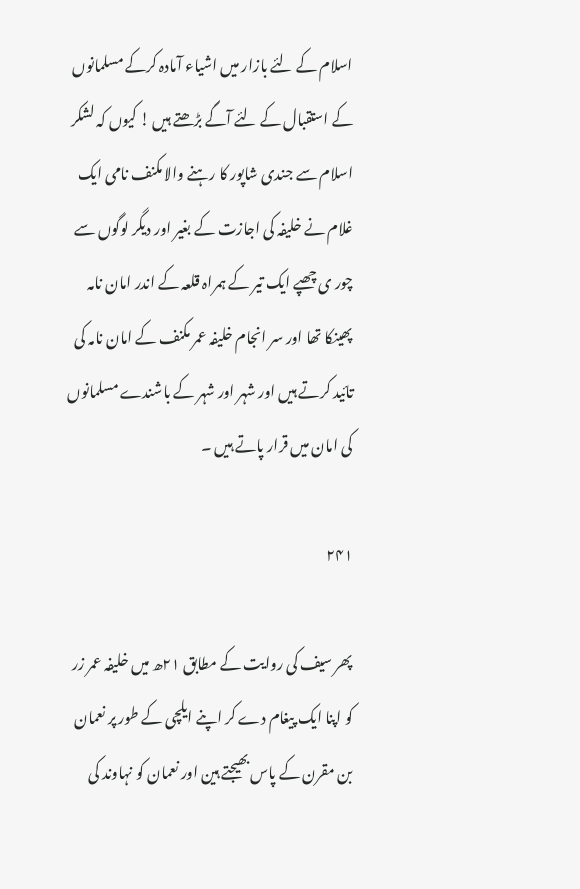اسلام کے لئے بازار میں اشیاء آمادہ کرکے مسلمانوں کے استقبال کے لئے آگے بڑھتے ہیں ! کیوں کہ لشکر اسلام سے جندی شاپور کا رہنے والا مکنف نامی ایک غلام نے خلیفہ کی اجازت کے بغیر اور دیگر لوگوں سے چور ی چھپے ایک تیر کے ہمراہ قلعہ کے اندر امان نامہ پھینکا تھا اور سر انجام خلیفہ عمر مکنف کے امان نامہ کی تائید کرتے ہیں اور شہر اور شہر کے باشندے مسلمانوں کی امان میں قرار پاتے ہیں ۔

۲۴۱

پھر سیف کی روایت کے مطابق ٢١ھ میں خلیفہ عمر زر کو اپنا ایک پیغام دے کر اپنے ایلچی کے طور پر نعمان بن مقرن کے پاس بھیجتے ہین اور نعمان کو نہاوند کی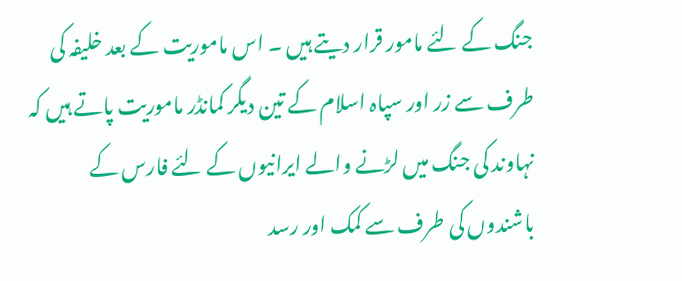جنگ کے لئے مامور قرار دیتے ہیں ۔ اس ماموریت کے بعد خلیفہ کی طرف سے زر اور سپاہ اسلام کے تین دیگر کمانڈر ماموریت پاتے ہیں کہ نہاوند کی جنگ میں لڑنے والے ایرانیوں کے لئے فارس کے باشندوں کی طرف سے کمک اور رسد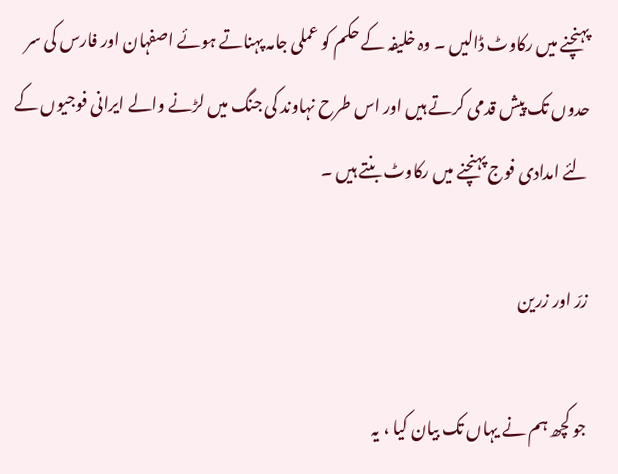پہنچنے میں رکاوٹ ڈالیں ۔ وہ خلیفہ کے حکم کو عملی جامہ پہناتے ہوئے اصفہان اور فارس کی سر حدوں تک پیش قدمی کرتے ہیں اور اس طرح نہاوند کی جنگ میں لڑنے والے ایرانی فوجیوں کے لئے امدادی فوج پہنچنے میں رکاوٹ بنتے ہیں ۔

زرّ اور زرین

جو کچھ ہم نے یہاں تک بیان کیا ، یہ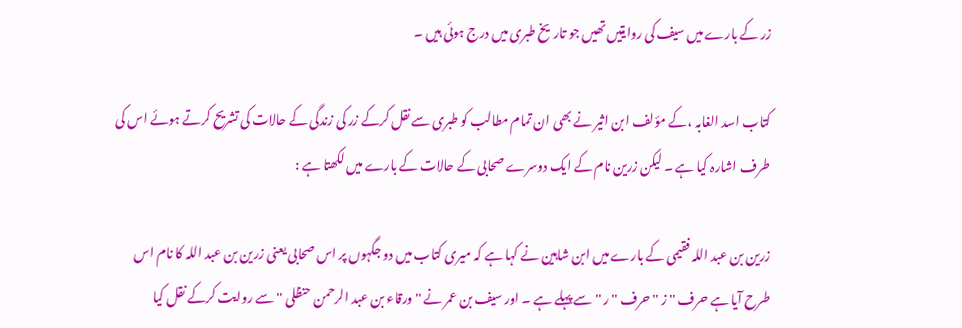زر کے بارے میں سیف کی روایتیں تھیں جو تاریخ طبری میں درج ہوئی ہیں ۔

کتاب اسد الغابہ ،کے مؤلف ابن اثیر نے بھی ان تمام مطالب کو طبری سے نقل کرکے زر کی زندگی کے حالات کی تشریح کرتے ہوئے اس کی طرف اشارہ کیا ہے ۔ لیکن زرین نام کے ایک دوسرے صحابی کے حالات کے بارے میں لکھتا ہے :

زرین بن عبد اللہ فقیمی کے بارے میں ابن شاہین نے کہا ہے کہ میری کتاب میں دو جگہوں پر اس صحابی یعنی زرین بن عبد اللہ کا نام اس طرح آیا ہے حرف '' ز '' حرف '' ر '' سے پہلے ہے ۔ اور سیف بن عمر نے '' ورقاء بن عبد الرحمن حنظلی '' سے روایت کرکے نقل کیا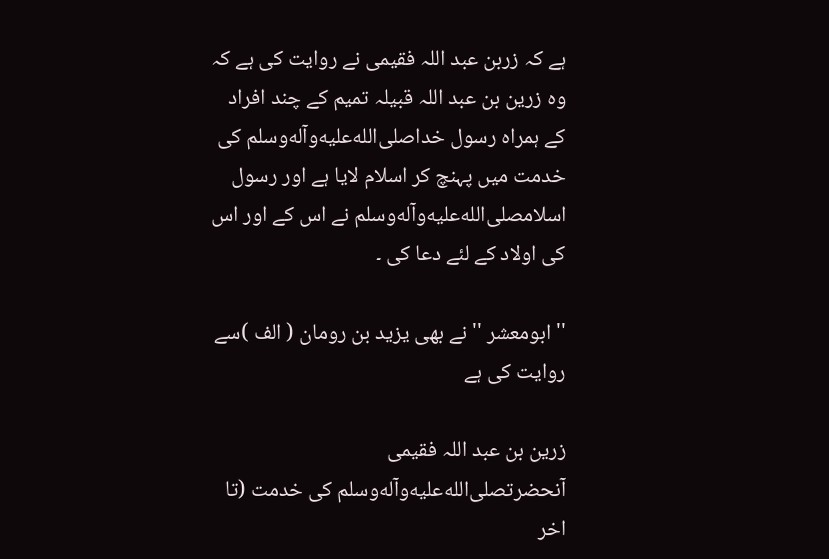ہے کہ زربن عبد اللہ فقیمی نے روایت کی ہے کہ وہ زرین بن عبد اللہ قبیلہ تمیم کے چند افراد کے ہمراہ رسول خداصلى‌الله‌عليه‌وآله‌وسلم کی خدمت میں پہنچ کر اسلام لایا ہے اور رسول اسلامصلى‌الله‌عليه‌وآله‌وسلم نے اس کے اور اس کی اولاد کے لئے دعا کی ۔

'' ابومعشر '' نے بھی یزید بن رومان ( الف )سے روایت کی ہے

زرین بن عبد اللہ فقیمی آنحضرتصلى‌الله‌عليه‌وآله‌وسلم کی خدمت (تا اخر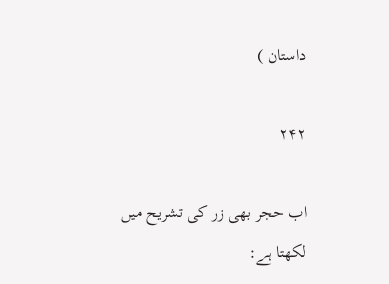داستان )

۲۴۲

اب حجر بھی زر کی تشریح میں لکھتا ہے: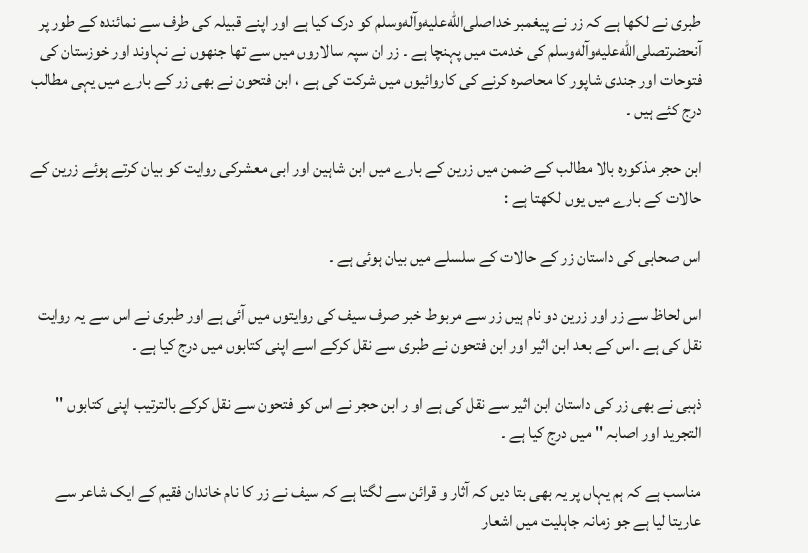طبری نے لکھا ہے کہ زر نے پیغمبر خداصلى‌الله‌عليه‌وآله‌وسلم کو درک کیا ہے اور اپنے قبیلہ کی طرف سے نمائندہ کے طور پر آنحضرتصلى‌الله‌عليه‌وآله‌وسلم کی خدمت میں پہنچا ہے ۔ زر ان سپہ سالاروں میں سے تھا جنھوں نے نہاوند اور خوزستان کی فتوحات اور جندی شاپور کا محاصرہ کرنے کی کاروائیوں میں شرکت کی ہے ، ابن فتحون نے بھی زر کے بارے میں یہی مطالب درج کئے ہیں ۔

ابن حجر مذکورہ بالا مطالب کے ضمن میں زرین کے بارے میں ابن شاہین اور ابی معشرکی روایت کو بیان کرتے ہوئے زرین کے حالات کے بارے میں یوں لکھتا ہے :

اس صحابی کی داستان زر کے حالات کے سلسلے میں بیان ہوئی ہے ۔

اس لحاظ سے زر اور زرین دو نام ہیں زر سے مربوط خبر صرف سیف کی روایتوں میں آئی ہے اور طبری نے اس سے یہ روایت نقل کی ہے ۔اس کے بعد ابن اثیر اور ابن فتحون نے طبری سے نقل کرکے اسے اپنی کتابوں میں درج کیا ہے ۔

ذہبی نے بھی زر کی داستان ابن اثیر سے نقل کی ہے او ر ابن حجر نے اس کو فتحون سے نقل کرکے بالترتیب اپنی کتابوں '' التجرید اور اصابہ '' میں درج کیا ہے ۔

مناسب ہے کہ ہم یہاں پر یہ بھی بتا دیں کہ آثار و قرائن سے لگتا ہے کہ سیف نے زر کا نام خاندان فقیم کے ایک شاعر سے عاریتا لیا ہے جو زمانہ جاہلیت میں اشعار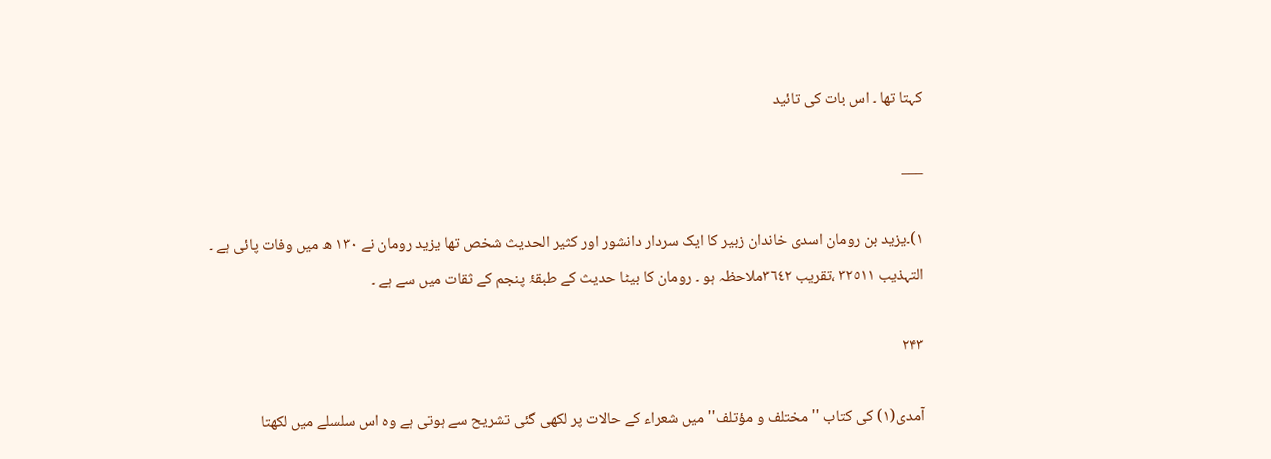کہتا تھا ۔ اس بات کی تائید

___

۱)۔یزید بن رومان اسدی خاندان زبیر کا ایک سردار دانشور اور کثیر الحدیث شخص تھا یزید رومان نے ١٣٠ ھ میں وفات پائی ہے ۔ التہذیب ٣٢٥١١ ،تقریب ٣٦٤٢ملاحظہ ہو ۔ رومان کا بیٹا حدیث کے طبقۂ پنجم کے ثقات میں سے ہے ۔

۲۴۳

آمدی(۱) کی کتاب '' مختلف و مؤتلف'' میں شعراء کے حالات پر لکھی گئی تشریح سے ہوتی ہے وہ اس سلسلے میں لکھتا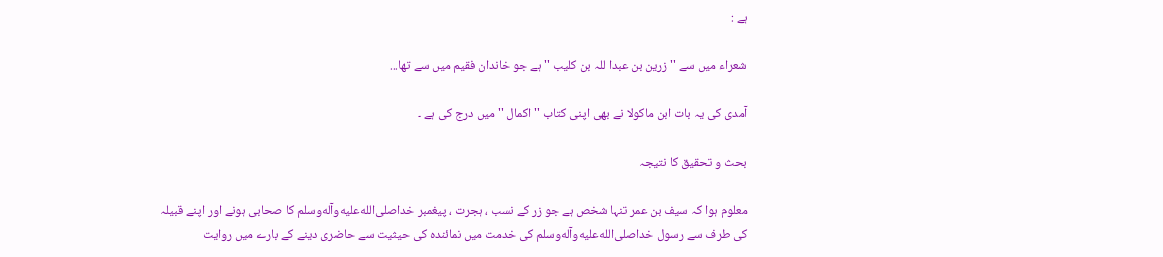ہے :

شعراء میں سے '' زرین بن عبدا للہ بن کلیب '' ہے جو خاندان فقیم میں سے تھا...

آمدی کی یہ بات ابن ماکولا نے بھی اپنی کتاب '' اکمال '' میں درج کی ہے ۔

بحث و تحقیق کا نتیجہ

معلوم ہوا کہ سیف بن عمر تنہا شخص ہے جو زر کے نسب ، ہجرت ، پیغمبر خداصلى‌الله‌عليه‌وآله‌وسلم کا صحابی ہونے اور اپنے قبیلہ کی طرف سے رسول خداصلى‌الله‌عليه‌وآله‌وسلم کی خدمت میں نمائندہ کی حیثیت سے حاضری دینے کے بارے میں روایت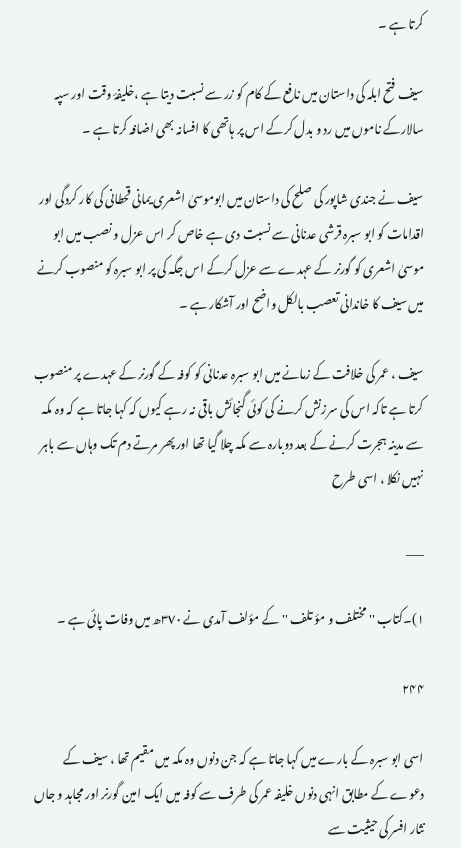کرتا ہے ۔

سیف فتح ابلہ کی داستان میں نافع کے کام کو زر سے نسبت دیتا ہے ،خلیفۂ وقت اور سپہ سالارکے ناموں میں رد و بدل کرکے اس پر ہاتھی کا افسانہ بھی اضافہ کرتا ہے ۔

سیف نے جندی شاپور کی صلح کی داستان میں ابوموسیٰ اشعری یمانی قحطانی کی کار کردگی اور اقدامات کو ابو سبرہ قرشی عدنانی سے نسبت دی ہے خاص کر اس عزل و نصب میں ابو موسیٰ اشعری کو گورنر کے عہدے سے عزل کرکے اس جگہ کی پر ابو سبرہ کو منصوب کرنے میں سیف کا خاندانی تعصب بالکل واضح اور آشکار ہے ۔

سیف ، عمر کی خلافت کے زمانے میں ابو سبرہ عدنانی کو کوفہ کے گورنر کے عہدے پر منصوب کرتا ہے تاکہ اس کی سرزنش کرنے کی کوئی گنجائش باقی نہ رہے کیوں کہ کہا جاتا ہے کہ وہ مکہ سے مدینہ ہجرت کرنے کے بعد دوبارہ سے مکہ چلا گیا تھا اور پھر مرتے دم تک وہاں سے باہر نہیں نکلا ، اسی طرح

___

۱)۔کتاب '' مختلف و مؤ تلف '' کے مؤلف آمدی نے ٣٧٠ھ میں وفات پائی ہے ۔

۲۴۴

اسی ابو سبرہ کے بارے میں کہا جاتا ہے کہ جن دنوں وہ مکہ میں مقیم تھا ، سیف کے دعوے کے مطابق انہی دنوں خلیفہ عمر کی طرف سے کوفہ میں ایک امین گورنر اور مجاہد و جاں نثار افسر کی حیثیت سے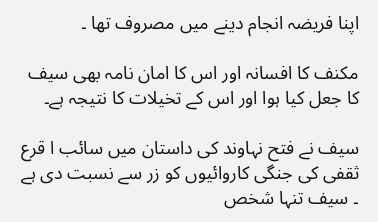اپنا فریضہ انجام دینے میں مصروف تھا ۔

مکنف کا افسانہ اور اس کا امان نامہ بھی سیف کا جعل کیا ہوا اور اس کے تخیلات کا نتیجہ ہے۔

سیف نے فتح نہاوند کی داستان میں سائب ا قرع ثقفی کی جنگی کاروائیوں کو زر سے نسبت دی ہے ۔ سیف تنہا شخص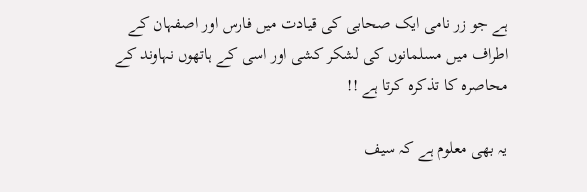ہے جو زر نامی ایک صحابی کی قیادت میں فارس اور اصفہان کے اطراف میں مسلمانوں کی لشکر کشی اور اسی کے ہاتھوں نہاوند کے محاصرہ کا تذکرہ کرتا ہے !!

یہ بھی معلوم ہے کہ سیف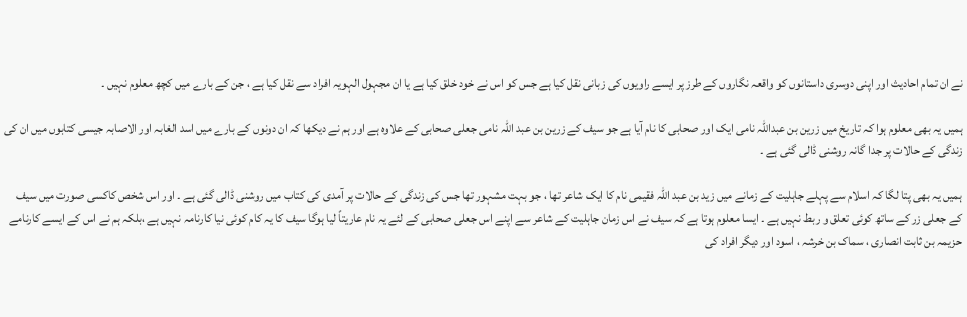نے ان تمام احادیث اور اپنی دوسری داستانوں کو واقعہ نگاروں کے طرز پر ایسے راویوں کی زبانی نقل کیا ہے جس کو اس نے خود خلق کیا ہے یا ان مجہول الہویہ افراد سے نقل کیا ہے ، جن کے بارے میں کچھ معلوم نہیں ۔

ہمیں یہ بھی معلوم ہوا کہ تاریخ میں زرین بن عبداللہ نامی ایک اور صحابی کا نام آیا ہے جو سیف کے زرین بن عبد اللہ نامی جعلی صحابی کے علاوہ ہے اور ہم نے دیکھا کہ ان دونوں کے بارے میں اسد الغابہ اور الاصابہ جیسی کتابوں میں ان کی زندگی کے حالات پر جدا گانہ روشنی ڈالی گئی ہے ۔

ہمیں یہ بھی پتا لگا کہ اسلام سے پہلے جاہلیت کے زمانے میں زید بن عبد اللہ فقیمی نام کا ایک شاعر تھا ، جو بہت مشہور تھا جس کی زندگی کے حالات پر آمدی کی کتاب میں روشنی ڈالی گئی ہے ۔ اور اس شخص کاکسی صورت میں سیف کے جعلی زر کے ساتھ کوئی تعلق و ربط نہیں ہے ۔ ایسا معلوم ہوتا ہے کہ سیف نے اس زمان جاہلیت کے شاعر سے اپنے اس جعلی صحابی کے لئے یہ نام عاریتاً لیا ہوگا سیف کا یہ کام کوئی نیا کارنامہ نہیں ہے ،بلکہ ہم نے اس کے ایسے کارنامے حزیمہ بن ثابت انصاری ، سماک بن خرشہ ، اسود اور دیگر افراد کی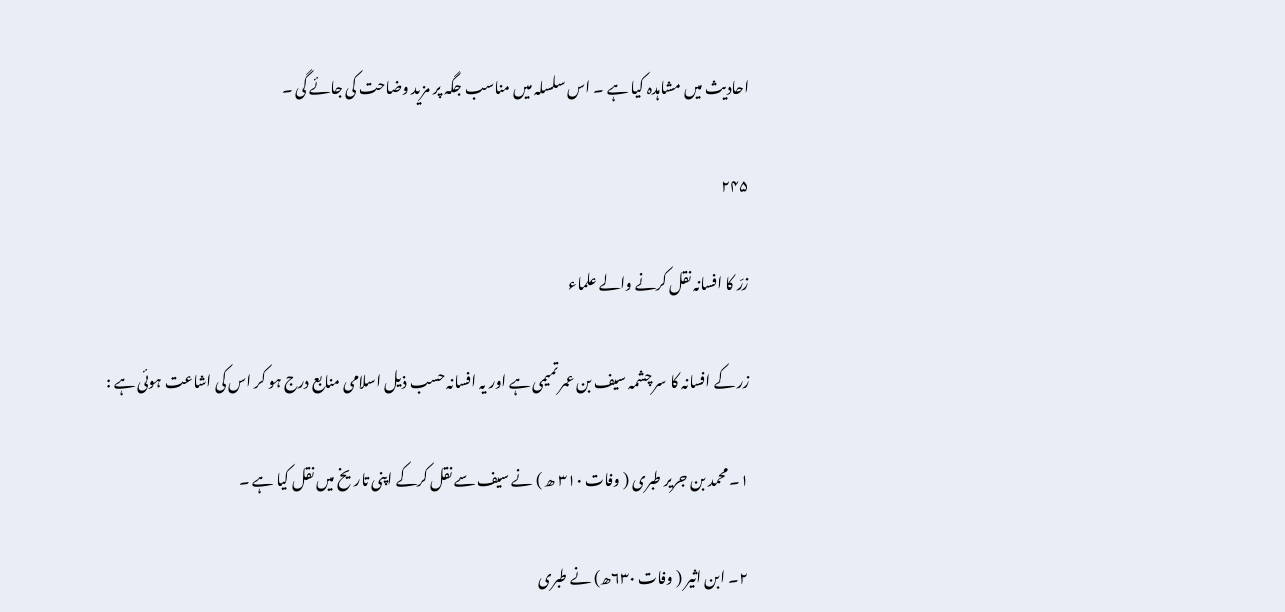احادیث میں مشاہدہ کیا ہے ۔ اس سلسلہ میں مناسب جگہ پر مزید وضاحت کی جائے گی ۔

۲۴۵

زرّ کا افسانہ نقل کرنے والے علماء

زر کے افسانہ کا سر چشمہ سیف بن عمر تمیمی ہے اور یہ افسانہ حسب ذیل اسلامی منابع درج ہو کر اس کی اشاعت ہوئی ہے :

١۔ محمد بن جریر طبری ( وفات ٣١٠ ھ ) نے سیف سے نقل کرکے اپنی تاریخ میں نقل کیا ہے ۔

٢۔ ابن اثیر ( وفات ٦٣٠ھ) نے طبری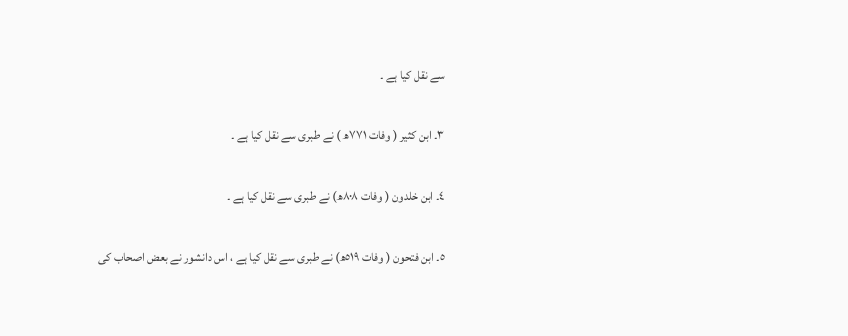سے نقل کیا ہے ۔

٣۔ ابن کثیر ( وفات ٧٧١ھ ) نے طبری سے نقل کیا ہے ۔

٤۔ ابن خلدون ( وفات ٨٠٨ھ) نے طبری سے نقل کیا ہے ۔

٥۔ ابن فتحون ( وفات ٥١٩ھ) نے طبری سے نقل کیا ہے ، اس دانشور نے بعض اصحاب کی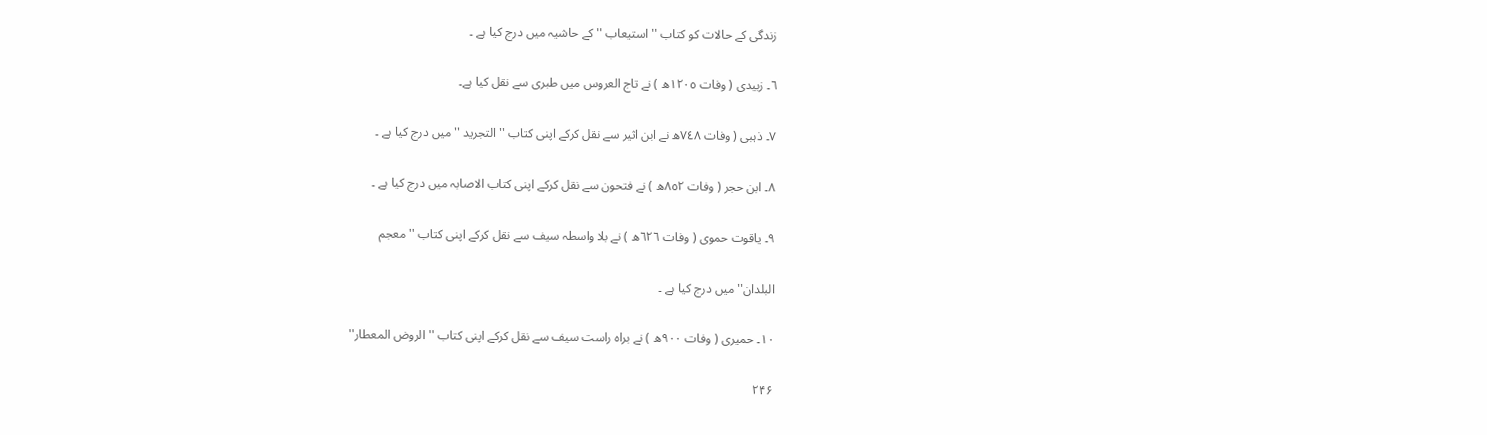زندگی کے حالات کو کتاب '' استیعاب '' کے حاشیہ میں درج کیا ہے ۔

٦۔ زبیدی ( وفات ١٢٠٥ھ ) نے تاج العروس میں طبری سے نقل کیا ہے۔

٧۔ ذہبی ( وفات ٧٤٨ھ نے ابن اثیر سے نقل کرکے اپنی کتاب '' التجرید '' میں درج کیا ہے ۔

٨۔ ابن حجر ( وفات ٨٥٢ھ ) نے فتحون سے نقل کرکے اپنی کتاب الاصابہ میں درج کیا ہے ۔

٩۔ یاقوت حموی ( وفات ٦٢٦ھ ) نے بلا واسطہ سیف سے نقل کرکے اپنی کتاب '' معجم

البلدان'' میں درج کیا ہے ۔

١٠۔ حمیری ( وفات ٩٠٠ھ ) نے براہ راست سیف سے نقل کرکے اپنی کتاب '' الروض المعطار''

۲۴۶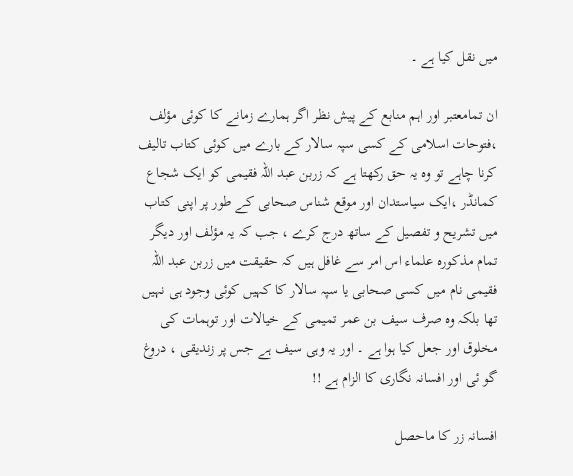میں نقل کیا ہے ۔

ان تمامعتبر اور اہم منابع کے پیش نظر اگر ہمارے زمانے کا کوئی مؤلف ،فتوحات اسلامی کے کسی سپہ سالار کے بارے میں کوئی کتاب تالیف کرنا چاہے تو وہ یہ حق رکھتا ہے کہ زربن عبد اللہ فقیمی کو ایک شجاع کمانڈر ،ایک سیاستدان اور موقع شناس صحابی کے طور پر اپنی کتاب میں تشریح و تفصیل کے ساتھ درج کرے ، جب کہ یہ مؤلف اور دیگر تمام مذکورہ علماء اس امر سے غافل ہیں کہ حقیقت میں زربن عبد اللہ فقیمی نام میں کسی صحابی یا سپہ سالار کا کہیں کوئی وجود ہی نہیں تھا بلکہ وہ صرف سیف بن عمر تمیمی کے خیالات اور توہمات کی مخلوق اور جعل کیا ہوا ہے ۔ اور یہ وہی سیف ہے جس پر زندیقی ، دروغ گو ئی اور افسانہ نگاری کا الزام ہے !!

افسانہ زر کا ماحصل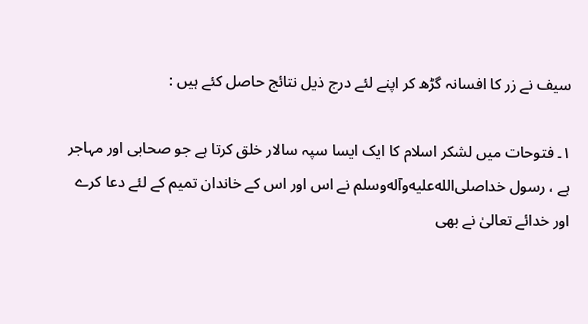سیف نے زر کا افسانہ گڑھ کر اپنے لئے درج ذیل نتائج حاصل کئے ہیں :

١۔ فتوحات میں لشکر اسلام کا ایک ایسا سپہ سالار خلق کرتا ہے جو صحابی اور مہاجر ہے ، رسول خداصلى‌الله‌عليه‌وآله‌وسلم نے اس اور اس کے خاندان تمیم کے لئے دعا کرے اور خدائے تعالیٰ نے بھی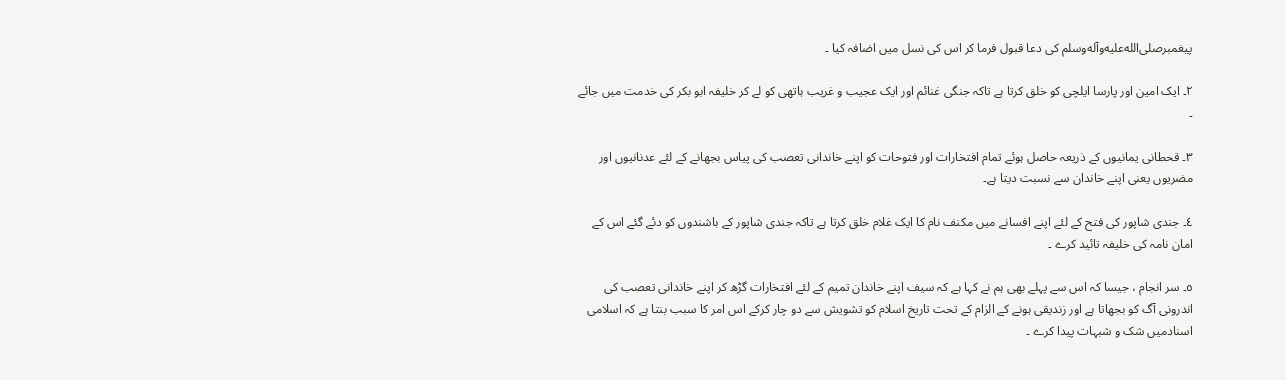پیغمبرصلى‌الله‌عليه‌وآله‌وسلم کی دعا قبول فرما کر اس کی نسل میں اضافہ کیا ۔

٢۔ ایک امین اور پارسا ایلچی کو خلق کرتا ہے تاکہ جنگی غنائم اور ایک عجیب و غریب ہاتھی کو لے کر خلیفہ ابو بکر کی خدمت میں جائے ۔

٣۔ قحطانی یمانیوں کے ذریعہ حاصل ہوئے تمام افتخارات اور فتوحات کو اپنے خاندانی تعصب کی پیاس بجھانے کے لئے عدنانیوں اور مضریوں یعنی اپنے خاندان سے نسبت دیتا ہے۔

٤۔ جندی شاپور کی فتح کے لئے اپنے افسانے میں مکنف نام کا ایک غلام خلق کرتا ہے تاکہ جندی شاپور کے باشندوں کو دئے گئے اس کے امان نامہ کی خلیفہ تائید کرے ۔

٥۔ سر انجام ، جیسا کہ اس سے پہلے بھی ہم نے کہا ہے کہ سیف اپنے خاندان تمیم کے لئے افتخارات گڑھ کر اپنے خاندانی تعصب کی اندرونی آگ کو بجھاتا ہے اور زندیقی ہونے کے الزام کے تحت تاریخ اسلام کو تشویش سے دو چار کرکے اس امر کا سبب بنتا ہے کہ اسلامی اسنادمیں شک و شبہات پیدا کرے ۔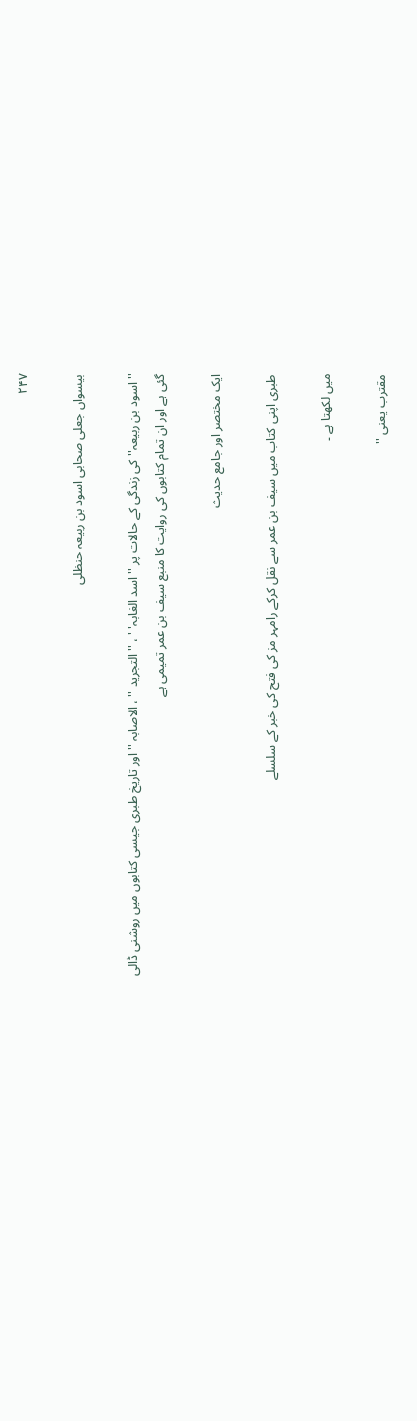۲۴۷

بیسواں جعلی صحابی اسود بن ربیعہ حنظلی

'' اسود بن ربیعہ'' کی زندگی کے حالات پر '' اسد الغابہ' ' ، '' التجرید '' ، الاصابہ '' اور تاریخ طبری جیسی کتابوں میں روشنی ڈالی گئی ہے اور ان تمام کتابوں کی روایت کا منبع سیف بن عمر تمیمی ہے

ایک مختصر اور جامع حدیث

طبری اپنی کتاب میں سیف بن عمر سے نقل کرکے رامہر مز کی فتح کی خبر کے سلسلے

میں لکھتا ہے ۔

مقترب یعنی ''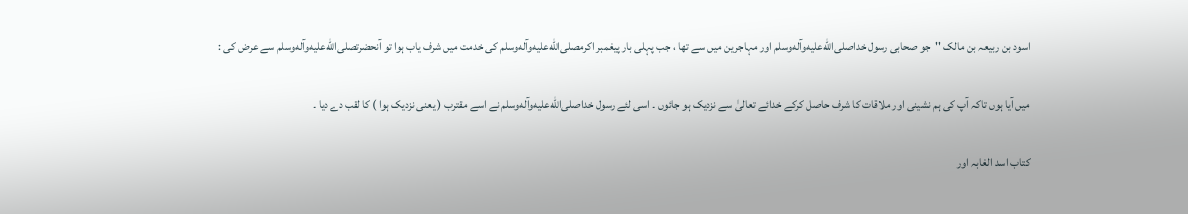اسود بن ربیعہ بن مالک ''جو صحابی رسول خداصلى‌الله‌عليه‌وآله‌وسلم اور مہاجرین میں سے تھا ، جب پہلی بار پیغمبر اکرمصلى‌الله‌عليه‌وآله‌وسلم کی خدمت میں شرف یاب ہوا تو آنحضرتصلى‌الله‌عليه‌وآله‌وسلم سے عرض کی :

میں آیا ہوں تاکہ آپ کی ہم نشینی اور ملاقات کا شرف حاصل کرکے خدائے تعالیٰ سے نزدیک ہو جائوں ۔ اسی لئے رسول خداصلى‌الله‌عليه‌وآله‌وسلم نے اسے مقترب ( یعنی نزدیک ہوا ) کا لقب دے دیا ۔

کتاب اسد الغابہ اور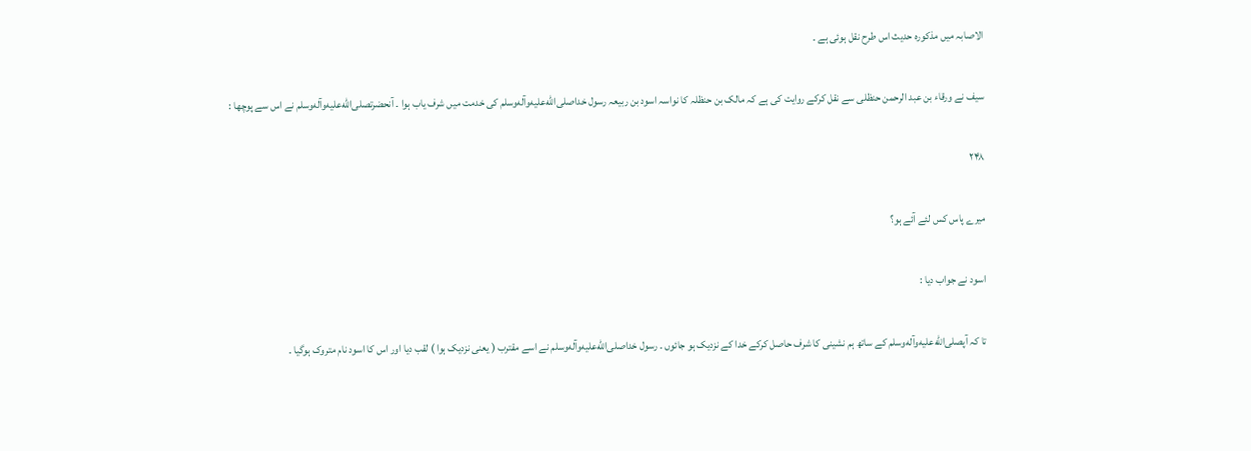الاصابہ میں مذکورہ حدیث اس طرح نقل ہوئی ہے ۔

سیف نے ورقاء بن عبد الرحمن حنظلی سے نقل کرکے روایت کی ہے کہ مالک بن حنظلہ کا نواسہ اسود بن ربیعہ رسول خداصلى‌الله‌عليه‌وآله‌وسلم کی خدمت میں شرف یاب ہوا ۔ آنحضرتصلى‌الله‌عليه‌وآله‌وسلم نے اس سے پوچھا :

۲۴۸

میرے پاس کس لئے آئے ہو؟

اسود نے جواب دیا :

تا کہ آپصلى‌الله‌عليه‌وآله‌وسلم کے ساتھ ہم نشینی کا شرف حاصل کرکے خدا کے نزدیک ہو جائوں ۔ رسول خداصلى‌الله‌عليه‌وآله‌وسلم نے اسے مقترب ( یعنی نزدیک ہوا ) لقب دیا اور اس کا اسود نام متروک ہوگیا ۔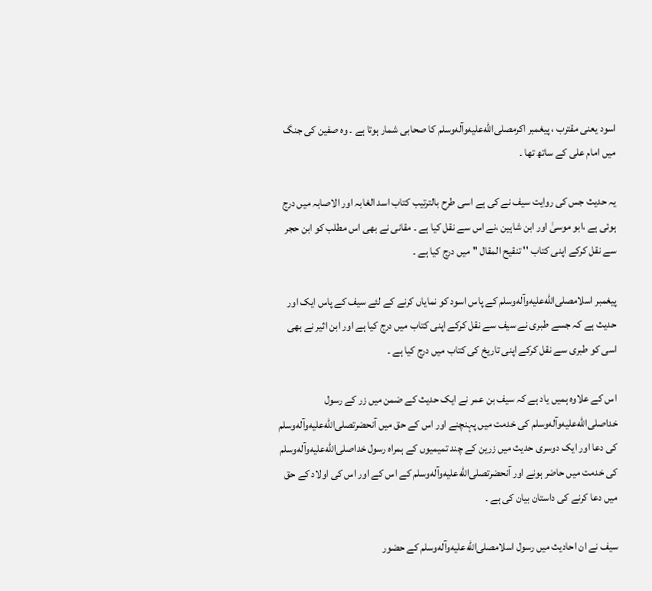اسود یعنی مقترب ، پیغمبر اکرمصلى‌الله‌عليه‌وآله‌وسلم کا صحابی شمار ہوتا ہے ۔ وہ صفین کی جنگ میں امام علی کے ساتھ تھا ۔

یہ حدیث جس کی روایت سیف نے کی ہے اسی طرح بالترتیب کتاب اسد الغابہ اور الاصابہ میں درج ہوئی ہے ،ابو موسیٰ اور ابن شاہین ،نے اس سے نقل کیا ہے ۔ مقانی نے بھی اس مطلب کو ابن حجر سے نقل کرکے اپنی کتاب '' تنقیح المقال '' میں درج کیا ہے ۔

پیغمبر اسلامصلى‌الله‌عليه‌وآله‌وسلم کے پاس اسود کو نمایاں کرنے کے لئے سیف کے پاس ایک اور حدیث ہے کہ جسے طبری نے سیف سے نقل کرکے اپنی کتاب میں درج کیا ہے اور ابن اثیر نے بھی اسی کو طبری سے نقل کرکے اپنی تاریخ کی کتاب میں درج کیا ہے ۔

اس کے علاوہ ہمیں یاد ہے کہ سیف بن عمر نے ایک حدیث کے ضمن میں زر کے رسول خداصلى‌الله‌عليه‌وآله‌وسلم کی خدمت میں پہنچنے اور اس کے حق میں آنحضرتصلى‌الله‌عليه‌وآله‌وسلم کی دعا اور ایک دوسری حدیث میں زرین کے چند تمیمیوں کے ہمراہ رسول خداصلى‌الله‌عليه‌وآله‌وسلم کی خدمت میں حاضر ہونے اور آنحضرتصلى‌الله‌عليه‌وآله‌وسلم کے اس کے اور اس کی اولاد کے حق میں دعا کرنے کی داستان بیان کی ہے ۔

سیف نے ان احادیث میں رسول اسلامصلى‌الله‌عليه‌وآله‌وسلم کے حضور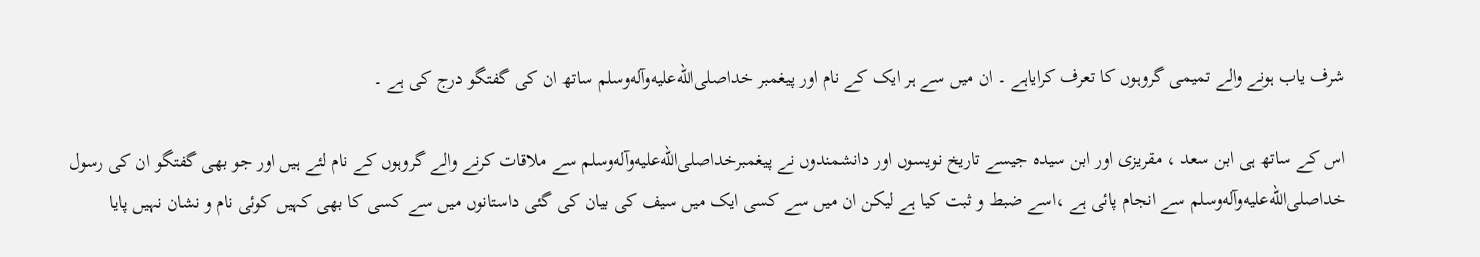شرف یاب ہونے والے تمیمی گروہوں کا تعرف کرایاہے ۔ ان میں سے ہر ایک کے نام اور پیغمبر خداصلى‌الله‌عليه‌وآله‌وسلم ساتھ ان کی گفتگو درج کی ہے ۔

اس کے ساتھ ہی ابن سعد ، مقریزی اور ابن سیدہ جیسے تاریخ نویسوں اور دانشمندوں نے پیغمبرخداصلى‌الله‌عليه‌وآله‌وسلم سے ملاقات کرنے والے گروہوں کے نام لئے ہیں اور جو بھی گفتگو ان کی رسول خداصلى‌الله‌عليه‌وآله‌وسلم سے انجام پائی ہے ،اسے ضبط و ثبت کیا ہے لیکن ان میں سے کسی ایک میں سیف کی بیان کی گئی داستانوں میں سے کسی کا بھی کہیں کوئی نام و نشان نہیں پایا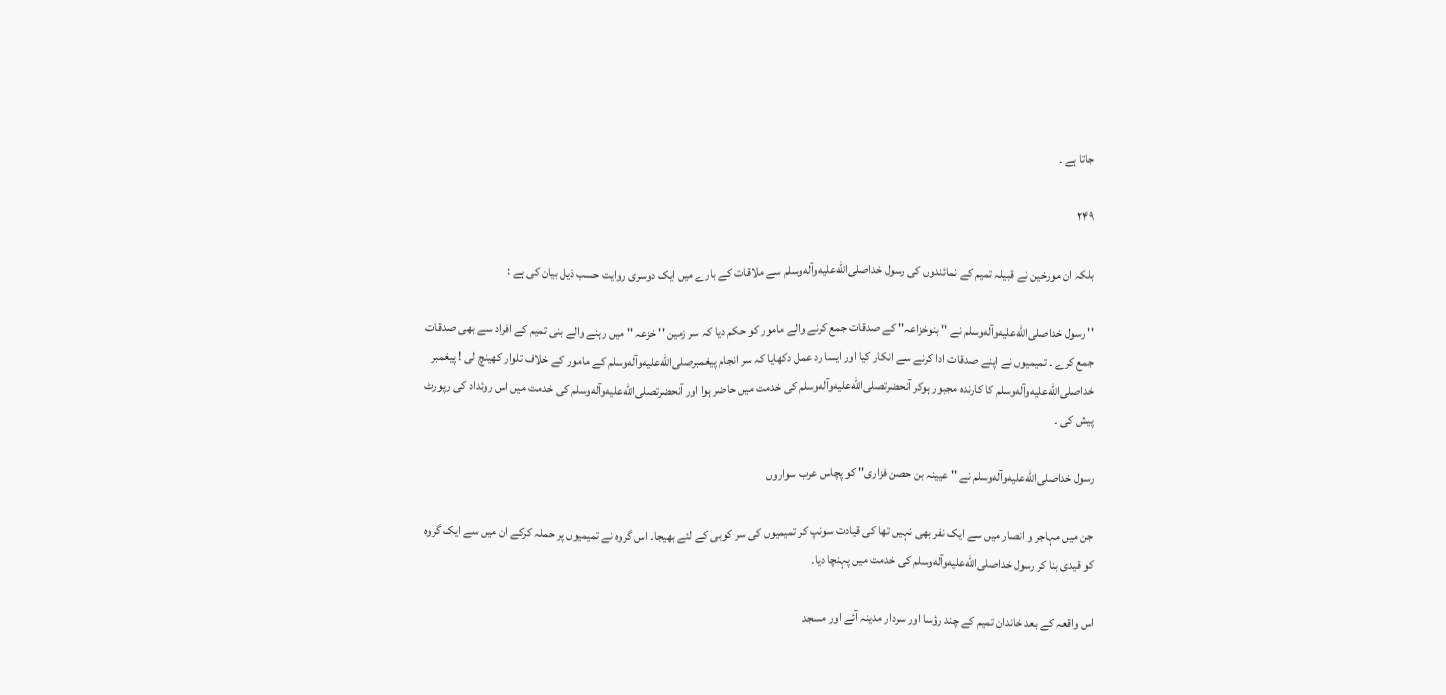جاتا ہے ۔

۲۴۹

بلکہ ان مورخین نے قبیلہ تمیم کے نمائندوں کی رسول خداصلى‌الله‌عليه‌وآله‌وسلم سے ملاقات کے بارے میں ایک دوسری روایت حسب ذیل بیان کی ہے :

'' رسول خداصلى‌الله‌عليه‌وآله‌وسلم نے '' بنوخزاعہ'' کے صدقات جمع کرنے والے مامور کو حکم دیا کہ سر زمین '' خزعہ '' میں رہنے والے بنی تمیم کے افراد سے بھی صدقات جمع کرے ۔ تمیمیوں نے اپنے صدقات ادا کرنے سے انکار کیا اور ایسا رد عمل دکھایا کہ سر انجام پیغمبرصلى‌الله‌عليه‌وآله‌وسلم کے مامور کے خلاف تلوار کھینچ لی ! پیغمبر خداصلى‌الله‌عليه‌وآله‌وسلم کا کارندہ مجبور ہوکر آنحضرتصلى‌الله‌عليه‌وآله‌وسلم کی خدمت میں حاضر ہوا اور آنحضرتصلى‌الله‌عليه‌وآله‌وسلم کی خدمت میں اس روئداد کی رپورٹ پیش کی ۔

رسول خداصلى‌الله‌عليه‌وآله‌وسلم نے '' عیینہ بن حصن فزاری'' کو پچاس عرب سواروں

جن میں مہاجر و انصار میں سے ایک نفر بھی نہیں تھا کی قیادت سونپ کر تمیمیوں کی سر کوبی کے لئے بھیجا۔ اس گروہ نے تمیمیوں پر حملہ کرکے ان میں سے ایک گروہ کو قیدی بنا کر رسول خداصلى‌الله‌عليه‌وآله‌وسلم کی خدمت میں پہنچا دیا۔

اس واقعہ کے بعد خاندان تمیم کے چند رؤسا اور سردار مدینہ آئے اور مسجد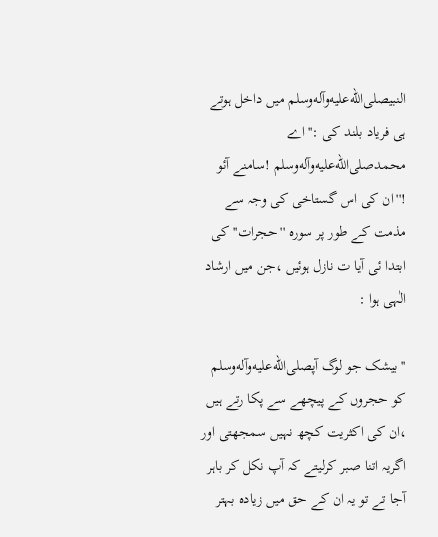النبیصلى‌الله‌عليه‌وآله‌وسلم میں داخل ہوتے ہی فریاد بلند کی :''اے محمدصلى‌الله‌عليه‌وآله‌وسلم !سامنے آئو !''ان کی اس گستاخی کی وجہ سے مذمت کے طور پر سورہ ''حجرات''کی ابتدا ئی آیا ت نازل ہوئیں ،جن میں ارشاد الٰہی ہوا :

''بیشک جو لوگ آپصلى‌الله‌عليه‌وآله‌وسلم کو حجروں کے پیچھے سے پکا رتے ہیں ،ان کی اکثریت کچھ نہیں سمجھتی اور اگریہ اتنا صبر کرلیتے کہ آپ نکل کر باہر آجا تے تو یہ ان کے حق میں زیادہ بہتر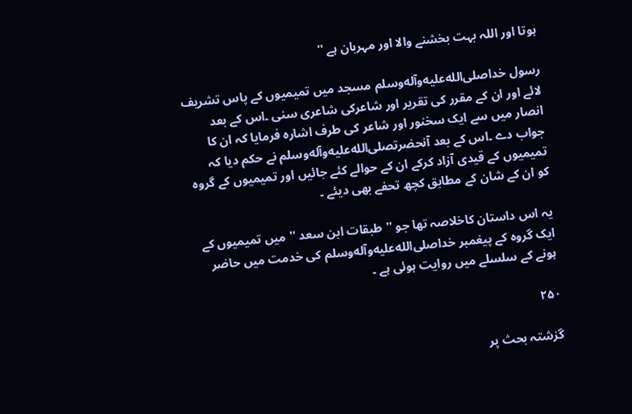ہوتا اور اللہ بہت بخشنے والا اور مہربان ہے ''

رسول خداصلى‌الله‌عليه‌وآله‌وسلم مسجد میں تمیمیوں کے پاس تشریف لائے اور ان کے مقرر کی تقریر اور شاعرکی شاعری سنی ۔اس کے بعد انصار میں سے ایک سخنور اور شاعر کی طرف اشارہ فرمایا کہ ان کا جواب دے ۔اس کے بعد آنحضرتصلى‌الله‌عليه‌وآله‌وسلم نے حکم دیا کہ تمیمیوں کے قیدی آزاد کرکے ان کے حوالے کئے جائیں اور تمیمیوں کے گروہ کو ان کے شان کے مطابق کچھ تحفے بھی دیئے ۔

یہ اس داستان کاخلاصہ تھا جو ''طبقات ابن سعد ''میں تمیمیوں کے ایک گروہ کے پیغمبر خداصلى‌الله‌عليه‌وآله‌وسلم کی خدمت میں حاضر ہونے کے سلسلے میں روایت ہوئی ہے ۔

۲۵۰

گزشتہ بحث پر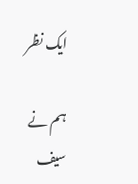ایک نظر

ہم نے سیف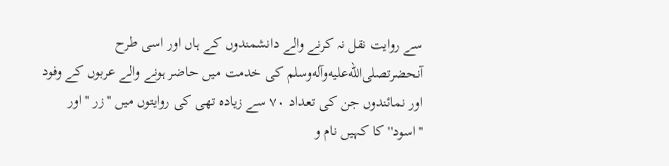سے روایت نقل نہ کرنے والے دانشمندوں کے ہاں اور اسی طرح آنحضرتصلى‌الله‌عليه‌وآله‌وسلم کی خدمت میں حاضر ہونے والے عربوں کے وفود اور نمائندوں جن کی تعداد ٧٠ سے زیادہ تھی کی روایتوں میں ''زر ''اور ''اسود''کا کہیں نام و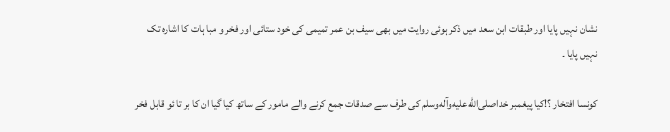نشان نہیں پایا اور طبقات ابن سعد میں ذکر ہوئی روایت میں بھی سیف بن عمر تمیمی کی خود ستائی اور فخر و مبا ہات کا اشارہ تک نہیں پایا ۔

کونسا افتخار ؟!کیا پیغمبر خداصلى‌الله‌عليه‌وآله‌وسلم کی طرف سے صدقات جمع کرنے والے مامور کے ساتھ کیا گیا ان کا بر تا ئو قابل فخر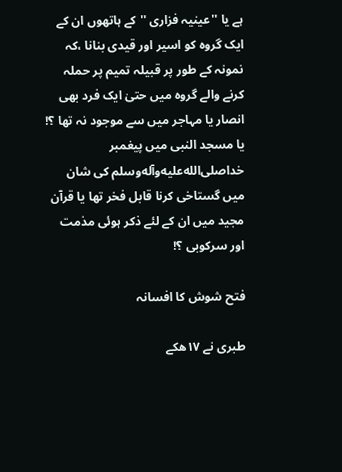ہے یا ''عینیہ فزاری ''کے ہاتھوں ان کے ایک گروہ کو اسیر اور قیدی بنانا ،کہ نمونہ کے طور پر قبیلہ تمیم پر حملہ کرنے والے گروہ میں حتیٰ ایک فرد بھی انصار یا مہاجر میں سے موجود نہ تھا ؟! یا مسجد النبی میں پیغمبر خداصلى‌الله‌عليه‌وآله‌وسلم کی شان میں گستاخی کرنا قابل فخر تھا یا قرآن مجید میں ان کے لئے ذکر ہوئی مذمت اور سرکوبی ؟!

فتح شوش کا افسانہ

طبری نے ١٧ھکے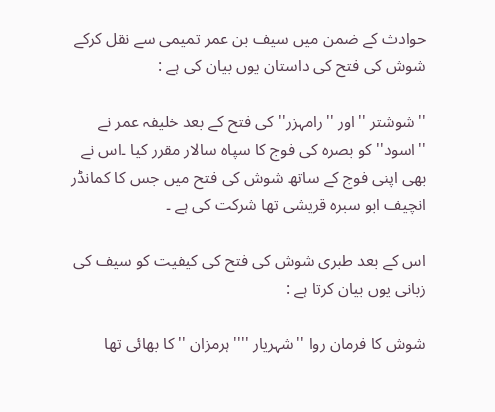حوادث کے ضمن میں سیف بن عمر تمیمی سے نقل کرکے شوش کی فتح کی داستان یوں بیان کی ہے :

''شوشتر ''اور ''رامہزر''کی فتح کے بعد خلیفہ عمر نے ''اسود''کو بصرہ کی فوج کا سپاہ سالار مقرر کیا ۔اس نے بھی اپنی فوج کے ساتھ شوش کی فتح میں جس کا کمانڈر انچیف ابو سبرہ قریشی تھا شرکت کی ہے ۔

اس کے بعد طبری شوش کی فتح کی کیفیت کو سیف کی زبانی یوں بیان کرتا ہے :

شوش کا فرمان روا ''شہریار ''''ہرمزان ''کا بھائی تھا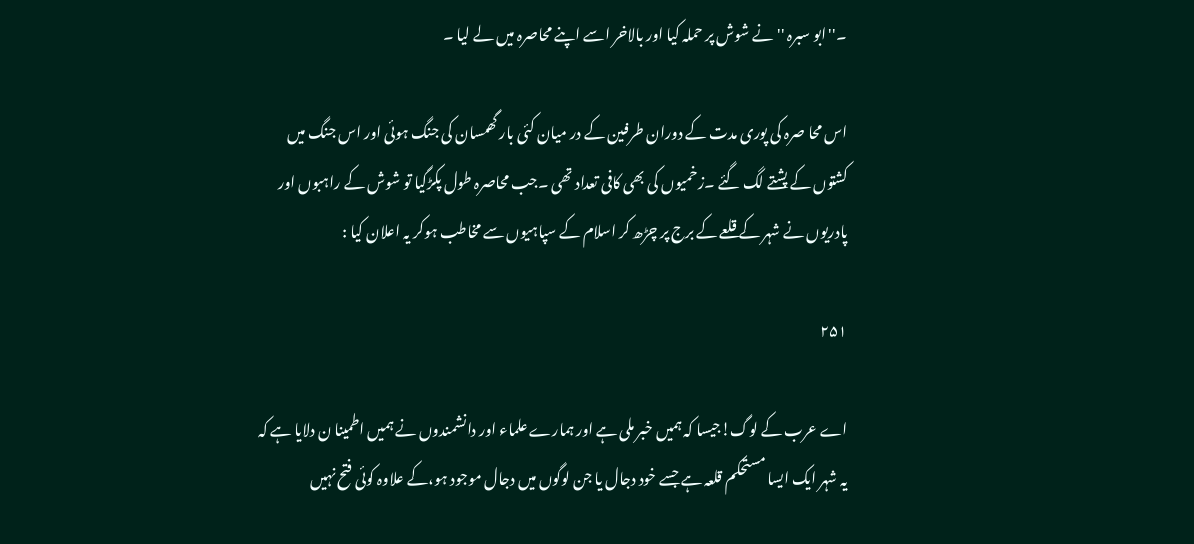۔''ابو سبرہ ''نے شوش پر حملہ کیا اور بالاخر اسے اپنے محاصرہ میں لے لیا ۔

اس محا صرہ کی پوری مدت کے دوران طرفین کے در میان کئی بار گھمسان کی جنگ ہوئی اور اس جنگ میں کشتوں کے پشتے لگ گئے ۔زخمیوں کی بھی کافی تعداد تھی ۔جب محاصرہ طول پکڑگیا تو شوش کے راہبوں اور پادریوں نے شہر کے قلعے کے برج پر چڑھ کر اسلام کے سپاہیوں سے مخاطب ہوکر یہ اعلان کیا :

۲۵۱

اے عرب کے لوگ!جیسا کہ ہمیں خبر ملی ہے اور ہمارے علماء اور دانشمندوں نے ہمیں اطمینا ن دلایا ہے کہ یہ شہر ایک ایسا مستحکم قلعہ ہے جسے خود دجال یا جن لوگوں میں دجال موجود ہو،کے علاوہ کوئی فتح نہیں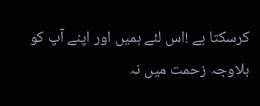کرسکتا ہے !اس لئے ہمیں اور اپنے آپ کو بلاوجہ زحمت میں نہ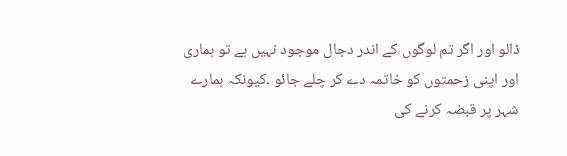ڈالو اور اگر تم لوگوں کے اندر دجال موجود نہیں ہے تو ہماری اور اپنی زحمتوں کو خاتمہ دے کر چلے جائو ۔کیونکہ ہمارے شہر پر قبضہ کرنے کی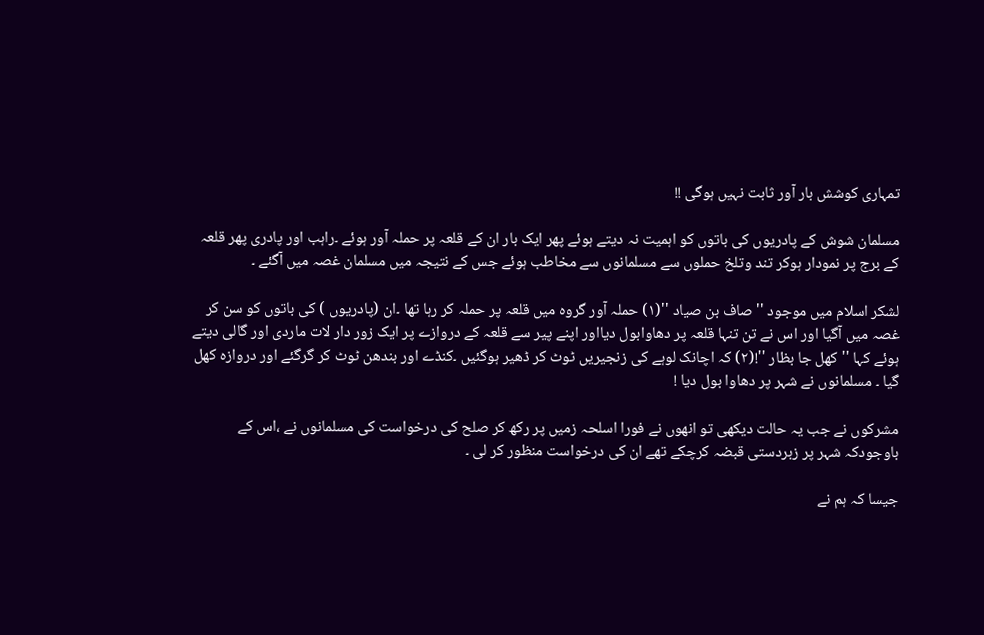تمہاری کوشش بار آور ثابت نہیں ہوگی !!

مسلمان شوش کے پادریوں کی باتوں کو اہمیت نہ دیتے ہوئے پھر ایک بار ان کے قلعہ پر حملہ آور ہوئے ۔راہب اور پادری پھر قلعہ کے برج پر نمودار ہوکر تند وتلخ حملوں سے مسلمانوں سے مخاطب ہوئے جس کے نتیجہ میں مسلمان غصہ میں آگئے ۔

لشکر اسلام میں موجود ''صاف بن صیاد ''(۱) حملہ آور گروہ میں قلعہ پر حملہ کر رہا تھا ۔ان (پادریوں ) کی باتوں کو سن کر غصہ میں آگیا اور اس نے تن تنہا قلعہ پر دھاوابول دیااور اپنے پیر سے قلعہ کے دروازے پر ایک زور دار لات ماردی اور گالی دیتے ہوئے کہا ''کھل جا بظار ''!(۲) کہ اچانک لوہے کی زنجیریں ٹوٹ کر ڈھیر ہوگئیں ۔کنڈے اور بندھن ٹوٹ کر گرگئے اور دروازہ کھل گیا ۔ مسلمانوں نے شہر پر دھاوا بول دیا !

مشرکوں نے جب یہ حالت دیکھی تو انھوں نے فورا اسلحہ زمیں پر رکھ کر صلح کی درخواست کی مسلمانوں نے ،اس کے باوجودکہ شہر پر زبردستی قبضہ کرچکے تھے ان کی درخواست منظور کر لی ۔

جیسا کہ ہم نے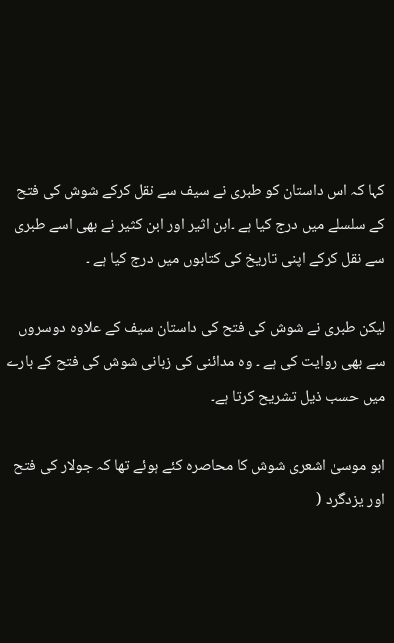کہا کہ اس داستان کو طبری نے سیف سے نقل کرکے شوش کی فتح کے سلسلے میں درج کیا ہے ۔ابن اثیر اور ابن کثیر نے بھی اسے طبری سے نقل کرکے اپنی تاریخ کی کتابوں میں درج کیا ہے ۔

لیکن طبری نے شوش کی فتح کی داستان سیف کے علاوہ دوسروں سے بھی روایت کی ہے ۔ وہ مدائنی کی زبانی شوش کی فتح کے بارے میں حسب ذیل تشریح کرتا ہے۔

ابو موسیٰ اشعری شوش کا محاصرہ کئے ہوئے تھا کہ جولار کی فتح اور یزدگرد (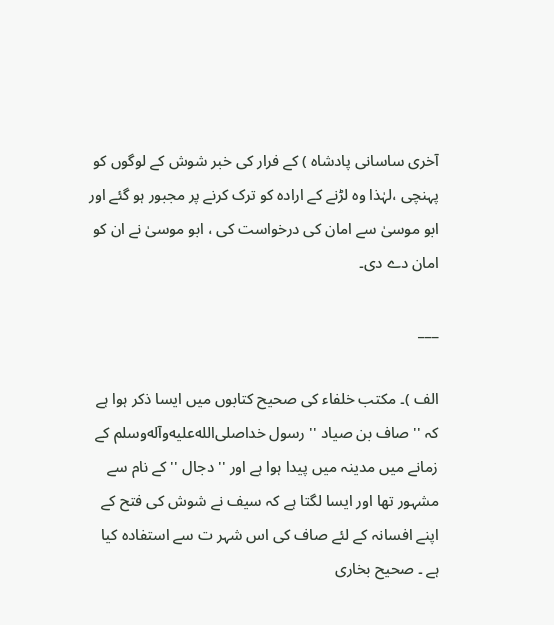آخری ساسانی پادشاہ ) کے فرار کی خبر شوش کے لوگوں کو پہنچی ،لہٰذا وہ لڑنے کے ارادہ کو ترک کرنے پر مجبور ہو گئے اور ابو موسیٰ سے امان کی درخواست کی ، ابو موسیٰ نے ان کو امان دے دی۔

___

الف )۔ مکتب خلفاء کی صحیح کتابوں میں ایسا ذکر ہوا ہے کہ '' صاف بن صیاد '' رسول خداصلى‌الله‌عليه‌وآله‌وسلم کے زمانے میں مدینہ میں پیدا ہوا ہے اور '' دجال '' کے نام سے مشہور تھا اور ایسا لگتا ہے کہ سیف نے شوش کی فتح کے اپنے افسانہ کے لئے صاف کی اس شہر ت سے استفادہ کیا ہے ۔ صحیح بخاری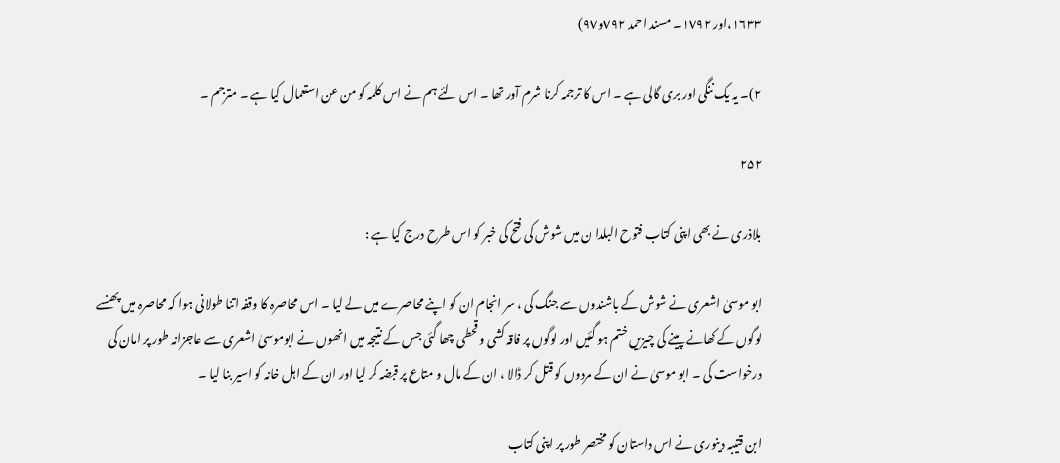١٦٣٣،اور ١٧٩٢۔ مسند احمد ٧٩٢و٩٧)

۲)۔ یہ یک ننگی اور بری گالی ہے ۔ اس کا ترجمہ کرنا شرم آور تھا ۔ اس لئے ہم نے اس کلمہ کو من عن استعمال کیا ہے ۔ مترجم ۔

۲۵۲

بلاذری نے بھی اپنی کتاب فتوح البلدا ن میں شوش کی فتح کی خبر کو اس طرح درج کیا ہے :

ابو موسیٰ اشعری نے شوش کے باشندوں سے جنگ کی ، سر انجام ان کو اپنے محاصرے میں لے لیا ۔ اس محاصرہ کا وقفہ اتنا طولانی ہوا کہ محاصرہ میں پھنسے لوگوں کے کھانے پینے کی چیزیں ختم ہو گئیں اور لوگوں پر فاقہ کشی و قحطی چھا گئی جس کے نتیجہ میں انھوں نے ابوموسیٰ اشعری سے عاجزانہ طور پر امان کی درخواست کی ۔ ابو موسیٰ نے ان کے مردوں کو قتل کر ڈالا ، ان کے مال و متاع پر قبضہ کر لیا اور ان کے اہل خانہ کو اسیر بنا لیا ۔

ابن قتیبہ دینوری نے اس داستان کو مختصر طور پر اپنی کتاب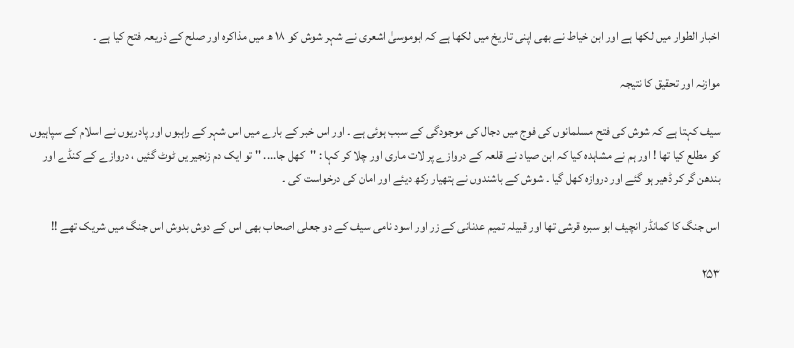اخبار الطوار میں لکھا ہے اور ابن خیاط نے بھی اپنی تاریخ میں لکھا ہے کہ ابوموسیٰ اشعری نے شہر شوش کو ١٨ ھ میں مذاکرہ اور صلح کے ذریعہ فتح کیا ہے ۔

موازنہ اور تحقیق کا نتیجہ

سیف کہتا ہے کہ شوش کی فتح مسلمانوں کی فوج میں دجال کی موجودگی کے سبب ہوئی ہے ۔ اور اس خبر کے بارے میں اس شہر کے راہبوں اور پادریوں نے اسلام کے سپاہیوں کو مطلع کیا تھا ! اور ہم نے مشاہدہ کیا کہ ابن صیاد نے قلعہ کے دروازے پر لات ماری اور چلا کر کہا : ''کھل جا.... '' تو ایک دم زنجیر یں ٹوٹ گئیں ، دروازے کے کنڈے اور بندھن گر کر ڈھیر ہو گئے اور دروازہ کھل گیا ۔ شوش کے باشندوں نے ہتھیار رکھ دیئے اور امان کی درخواست کی ۔

اس جنگ کا کمانڈر انچیف ابو سبرہ قرشی تھا اور قبیلہ تمیم عدنانی کے زر اور اسود نامی سیف کے دو جعلی اصحاب بھی اس کے دوش بدوش اس جنگ میں شریک تھے !!

۲۵۳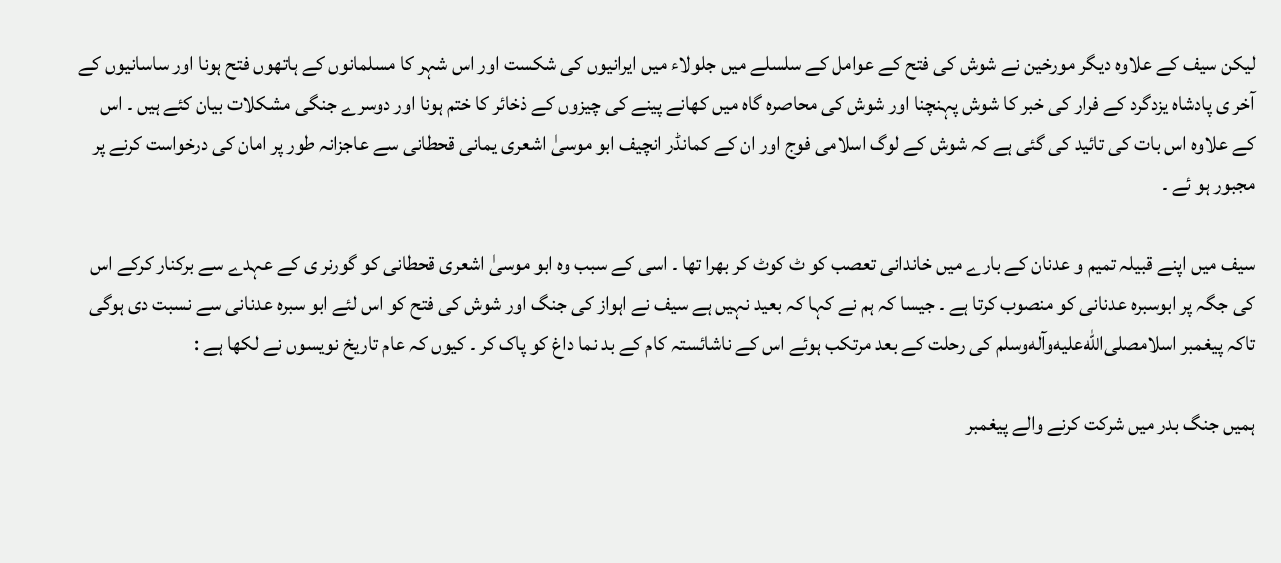لیکن سیف کے علاوہ دیگر مورخین نے شوش کی فتح کے عوامل کے سلسلے میں جلولاء میں ایرانیوں کی شکست اور اس شہر کا مسلمانوں کے ہاتھوں فتح ہونا اور ساسانیوں کے آخر ی پادشاہ یزدگرد کے فرار کی خبر کا شوش پہنچنا اور شوش کی محاصرہ گاہ میں کھانے پینے کی چیزوں کے ذخائر کا ختم ہونا اور دوسرے جنگی مشکلات بیان کئے ہیں ۔ اس کے علاوہ اس بات کی تائید کی گئی ہے کہ شوش کے لوگ اسلامی فوج اور ان کے کمانڈر انچیف ابو موسیٰ اشعری یمانی قحطانی سے عاجزانہ طور پر امان کی درخواست کرنے پر مجبور ہو ئے ۔

سیف میں اپنے قبیلہ تمیم و عدنان کے بارے میں خاندانی تعصب کو ٹ کوٹ کر بھرا تھا ۔ اسی کے سبب وہ ابو موسیٰ اشعری قحطانی کو گورنر ی کے عہدے سے برکنار کرکے اس کی جگہ پر ابوسبرہ عدنانی کو منصوب کرتا ہے ۔ جیسا کہ ہم نے کہا کہ بعید نہیں ہے سیف نے اہواز کی جنگ اور شوش کی فتح کو اس لئے ابو سبرہ عدنانی سے نسبت دی ہوگی تاکہ پیغمبر اسلامصلى‌الله‌عليه‌وآله‌وسلم کی رحلت کے بعد مرتکب ہوئے اس کے ناشائستہ کام کے بد نما داغ کو پاک کر ۔ کیوں کہ عام تاریخ نویسوں نے لکھا ہے :

ہمیں جنگ بدر میں شرکت کرنے والے پیغمبر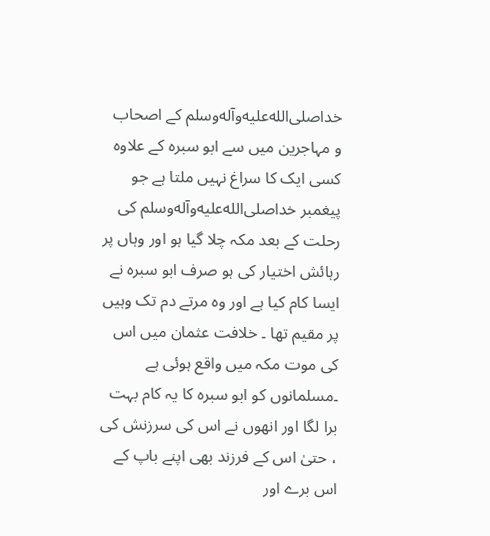خداصلى‌الله‌عليه‌وآله‌وسلم کے اصحاب و مہاجرین میں سے ابو سبرہ کے علاوہ کسی ایک کا سراغ نہیں ملتا ہے جو پیغمبر خداصلى‌الله‌عليه‌وآله‌وسلم کی رحلت کے بعد مکہ چلا گیا ہو اور وہاں پر رہائش اختیار کی ہو صرف ابو سبرہ نے ایسا کام کیا ہے اور وہ مرتے دم تک وہیں پر مقیم تھا ۔ خلافت عثمان میں اس کی موت مکہ میں واقع ہوئی ہے ۔مسلمانوں کو ابو سبرہ کا یہ کام بہت برا لگا اور انھوں نے اس کی سرزنش کی ، حتیٰ اس کے فرزند بھی اپنے باپ کے اس برے اور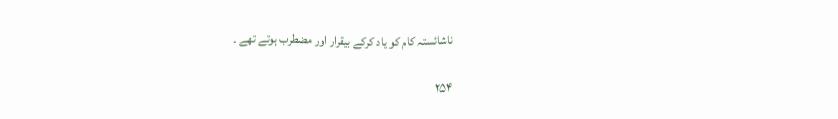ناشائستہ کام کو یاد کرکے بیقرار اور مضطرب ہوتے تھے ۔

۲۵۴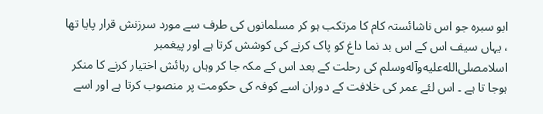ابو سبرہ جو اس ناشائستہ کام کا مرتکب ہو کر مسلمانوں کی طرف سے مورد سرزنش قرار پایا تھا ، یہاں سیف اس کے اس بد نما داغ کو پاک کرنے کی کوشش کرتا ہے اور پیغمبر اسلامصلى‌الله‌عليه‌وآله‌وسلم کی رحلت کے بعد اس کے مکہ جا کر وہاں رہائش اختیار کرنے کا منکر ہوجا تا ہے ۔ اس لئے عمر کی خلافت کے دوران اسے کوفہ کی حکومت پر منصوب کرتا ہے اور اسے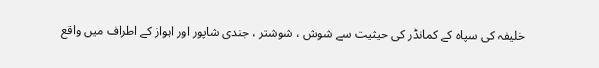خلیفہ کی سپاہ کے کمانڈر کی حیثیت سے شوش ، شوشتر ، جندی شاپور اور اہواز کے اطراف میں واقع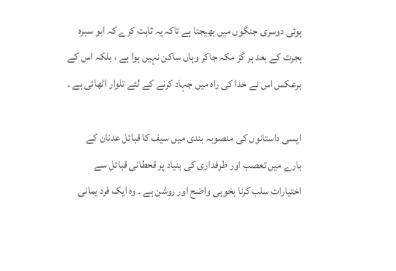ہوئی دوسری جنگوں میں بھیجتا ہے تاکہ یہ ثابت کرے کہ ابو سبرہ ہجرت کے بعد ہر گز مکہ جاکر وہاں ساکن نہیں ہوا ہے ، بلکہ اس کے برعکس اس نے خدا کی راہ میں جہاد کرنے کے لئے تلوار اٹھائی ہے ۔

ایسی داستانوں کی منصوبہ بندی میں سیف کا قبائل عدنان کے بارے میں تعصب اور طرفداری کی بنیاد پر قحطانی قبائل سے اختیارات سلب کرنا بخوبی واضح اور روشن ہے ۔ وہ ایک فرد یمانی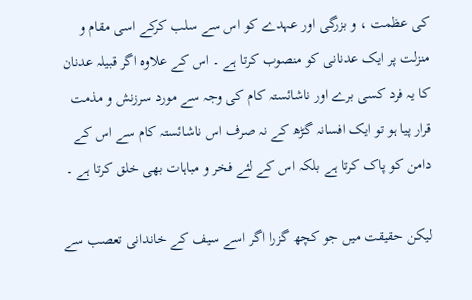کی عظمت ، و بزرگی اور عہدے کو اس سے سلب کرکے اسی مقام و منزلت پر ایک عدنانی کو منصوب کرتا ہے ۔ اس کے علاوہ اگر قبیلہ عدنان کا یہ فرد کسی برے اور ناشائستہ کام کی وجہ سے مورد سرزنش و مذمت قرار پیا ہو تو ایک افسانہ گڑھ کے نہ صرف اس ناشائستہ کام سے اس کے دامن کو پاک کرتا ہے بلکہ اس کے لئے فخر و مباہات بھی خلق کرتا ہے ۔

لیکن حقیقت میں جو کچھ گزرا اگر اسے سیف کے خاندانی تعصب سے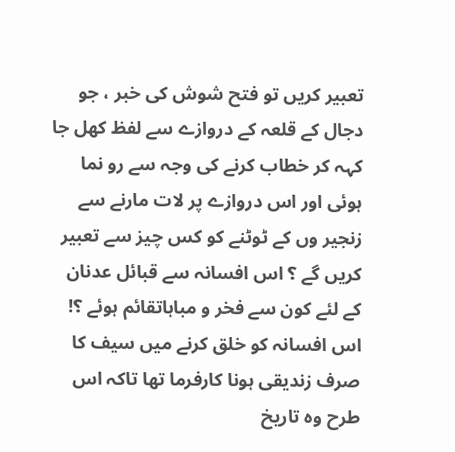تعبیر کریں تو فتح شوش کی خبر ، جو دجال کے قلعہ کے دروازے سے لفظ کھل جا کہہ کر خطاب کرنے کی وجہ سے رو نما ہوئی اور اس دروازے پر لات مارنے سے زنجیر وں کے ٹوٹنے کو کس چیز سے تعبیر کریں گے ؟ اس افسانہ سے قبائل عدنان کے لئے کون سے فخر و مباہاتقائم ہوئے ؟! اس افسانہ کو خلق کرنے میں سیف کا صرف زندیقی ہونا کارفرما تھا تاکہ اس طرح وہ تاریخ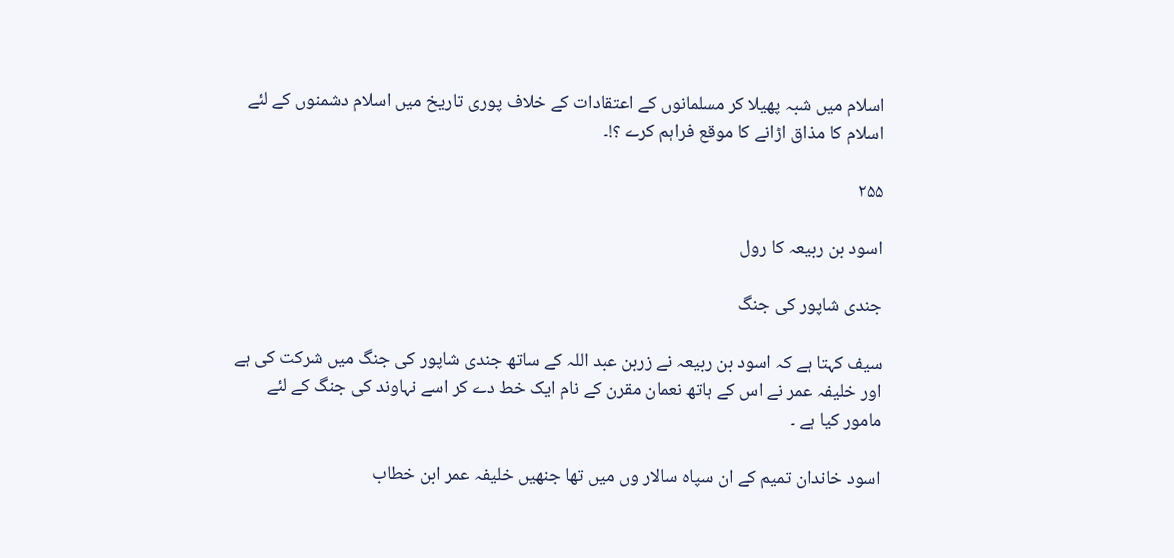اسلام میں شبہ پھیلا کر مسلمانوں کے اعتقادات کے خلاف پوری تاریخ میں اسلام دشمنوں کے لئے اسلام کا مذاق اڑانے کا موقع فراہم کرے ؟!۔

۲۵۵

اسود بن ربیعہ کا رول

جندی شاپور کی جنگ

سیف کہتا ہے کہ اسود بن ربیعہ نے زربن عبد اللہ کے ساتھ جندی شاپور کی جنگ میں شرکت کی ہے اور خلیفہ عمر نے اس کے ہاتھ نعمان مقرن کے نام ایک خط دے کر اسے نہاوند کی جنگ کے لئے مامور کیا ہے ۔

اسود خاندان تمیم کے ان سپاہ سالار وں میں تھا جنھیں خلیفہ عمر ابن خطاب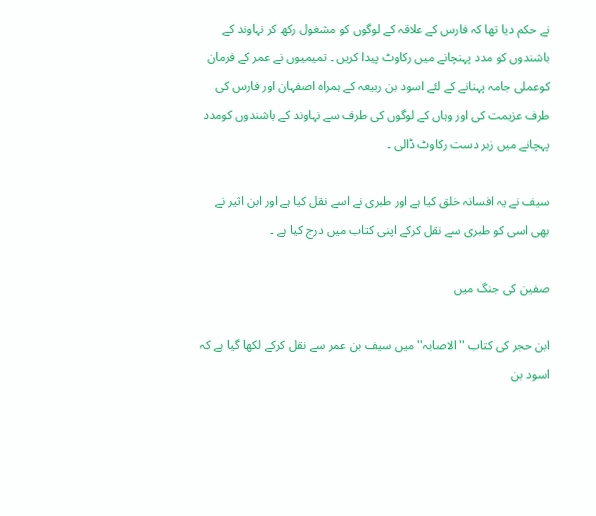نے حکم دیا تھا کہ فارس کے علاقہ کے لوگوں کو مشغول رکھ کر نہاوند کے باشندوں کو مدد پہنچانے میں رکاوٹ پیدا کریں ۔ تمیمیوں نے عمر کے فرمان کوعملی جامہ پہنانے کے لئے اسود بن ربیعہ کے ہمراہ اصفہان اور فارس کی طرف عزیمت کی اور وہاں کے لوگوں کی طرف سے نہاوند کے باشندوں کومدد پہچانے میں زبر دست رکاوٹ ڈالی ۔

سیف نے یہ افسانہ خلق کیا ہے اور طبری نے اسے نقل کیا ہے اور ابن اثیر نے بھی اسی کو طبری سے نقل کرکے اپنی کتاب میں درج کیا ہے ۔

صفین کی جنگ میں

ابن حجر کی کتاب ''الاصابہ''میں سیف بن عمر سے نقل کرکے لکھا گیا ہے کہ اسود بن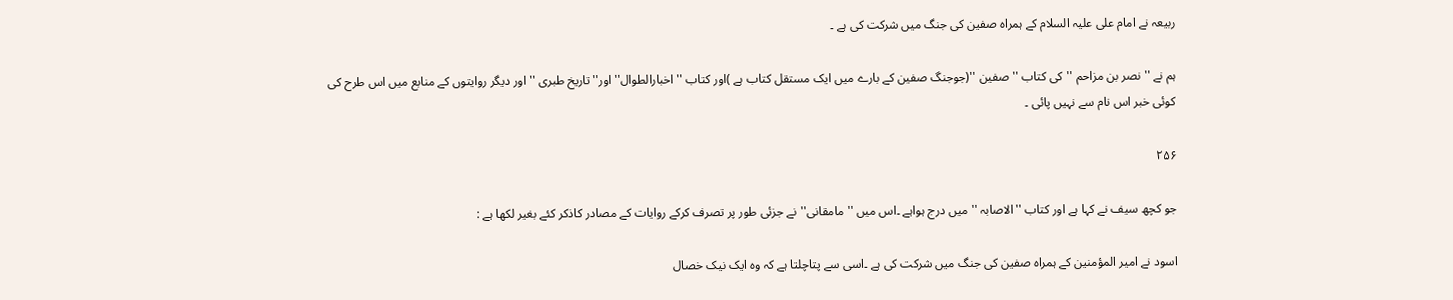ربیعہ نے امام علی علیہ السلام کے ہمراہ صفین کی جنگ میں شرکت کی ہے ۔

ہم نے ''نصر بن مزاحم ''کی کتاب ''صفین ''(جوجنگ صفین کے بارے میں ایک مستقل کتاب ہے )اور کتاب ''اخبارالطوال''اور''تاریخ طبری ''اور دیگر روایتوں کے منابع میں اس طرح کی کوئی خبر اس نام سے نہیں پائی ۔

۲۵۶

جو کچھ سیف نے کہا ہے اور کتاب ''الاصابہ ''میں درج ہواہے ۔اس میں ''مامقانی''نے جزئی طور پر تصرف کرکے روایات کے مصادر کاذکر کئے بغیر لکھا ہے :

اسود نے امیر المؤمنین کے ہمراہ صفین کی جنگ میں شرکت کی ہے ۔اسی سے پتاچلتا ہے کہ وہ ایک نیک خصال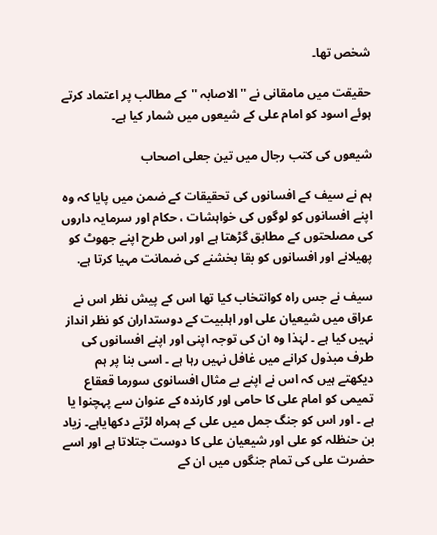شخص تھا۔

حقیقت میں مامقانی نے ''الاصابہ ''کے مطالب پر اعتماد کرتے ہوئے اسود کو امام علی کے شیعوں میں شمار کیا ہے۔

شیعوں کی کتب رجال میں تین جعلی اصحاب

ہم نے سیف کے افسانوں کی تحقیقات کے ضمن میں پایا کہ وہ اپنے افسانوں کو لوگوں کی خواہشات ، حکام اور سرمایہ داروں کی مصلحتوں کے مطابق گڑھتا ہے اور اس طرح اپنے جھوٹ کو پھیلانے اور افسانوں کو بقا بخشنے کی ضمانت مہیا کرتا ہے.

سیف نے جس راہ کوانتخاب کیا تھا اس کے پیش نظر اس نے عراق میں شیعیان علی اور اہلبیت کے دوستداران کو نظر انداز نہیں کیا ہے ۔ لہٰذا وہ ان کی توجہ اپنی اور اپنے افسانوں کی طرف مبذول کرانے میں غافل نہیں رہا ہے ۔ اسی بنا پر ہم دیکھتے ہیں کہ اس نے اپنے بے مثال افسانوی سورما قعقاع تمیمی کو امام علی کا حامی اور کارندہ کے عنوان سے پہچنوا یا ہے ۔ اور اس کو جنگ جمل میں علی کے ہمراہ لڑتے دکھایاہے۔ زیاد بن حنظلہ کو علی اور شیعیان علی کا دوست جتلاتا ہے اور اسے حضرت علی کی تمام جنگوں میں ان کے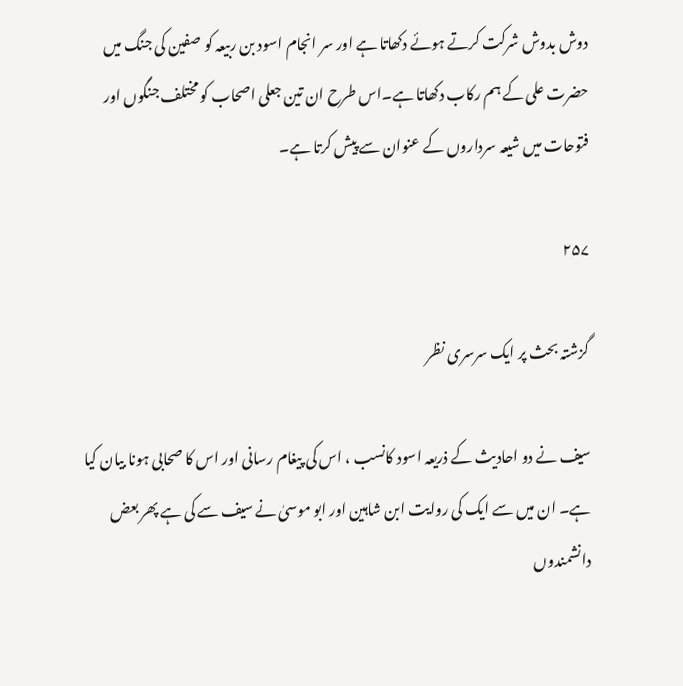دوش بدوش شرکت کرتے ہوئے دکھاتا ہے اور سر انجام اسود بن ربیعہ کو صفین کی جنگ میں حضرت علی کے ہم رکاب دکھاتا ہے۔اس طرح ان تین جعلی اصحاب کو مختلف جنگوں اور فتوحات میں شیعہ سرداروں کے عنوان سے پیش کرتا ہے۔

۲۵۷

گزشتہ بحث پر ایک سرسری نظر

سیف نے دو احادیث کے ذریعہ اسود کانسب ، اس کی پیغام رسانی اور اس کا صحابی ہونا بیان کیا ہے۔ ان میں سے ایک کی روایت ابن شاہین اور ابو موسیٰ نے سیف سے کی ہے پھر بعض دانشمندوں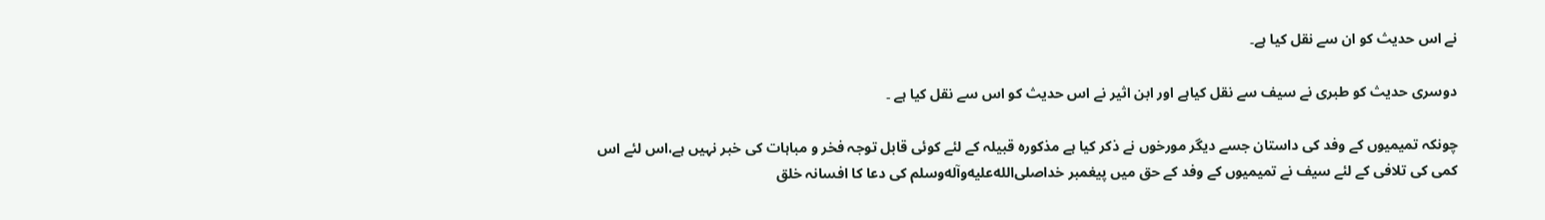نے اس حدیث کو ان سے نقل کیا ہے۔

دوسری حدیث کو طبری نے سیف سے نقل کیاہے اور ابن اثیر نے اس حدیث کو اس سے نقل کیا ہے ۔

چونکہ تمیمیوں کے وفد کی داستان جسے دیگر مورخوں نے ذکر کیا ہے مذکورہ قبیلہ کے لئے کوئی قابل توجہ فخر و مباہات کی خبر نہیں ہے،اس لئے اس کمی کی تلافی کے لئے سیف نے تمیمیوں کے وفد کے حق میں پیغمبر خداصلى‌الله‌عليه‌وآله‌وسلم کی دعا کا افسانہ خلق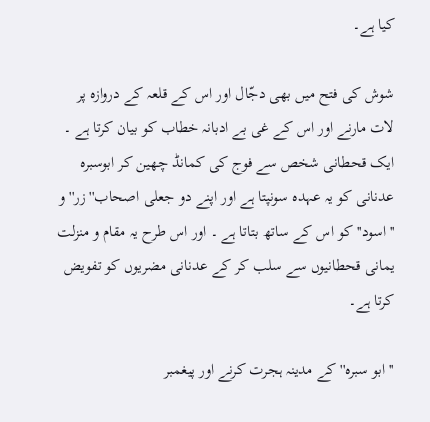کیا ہے۔

شوش کی فتح میں بھی دجّال اور اس کے قلعہ کے دروازہ پر لات مارنے اور اس کے غی بے ادبانہ خطاب کو بیان کرتا ہے ۔ ایک قحطانی شخص سے فوج کی کمانڈ چھین کر ابوسبرہ عدنانی کو یہ عہدہ سونپتا ہے اور اپنے دو جعلی اصحاب''زر''و ''اسود'' کو اس کے ساتھ بتاتا ہے ۔ اور اس طرح یہ مقام و منزلت یمانی قحطانیوں سے سلب کر کے عدنانی مضریوں کو تفویض کرتا ہے۔

''ابو سبرہ'' کے مدینہ ہجرت کرنے اور پیغمبر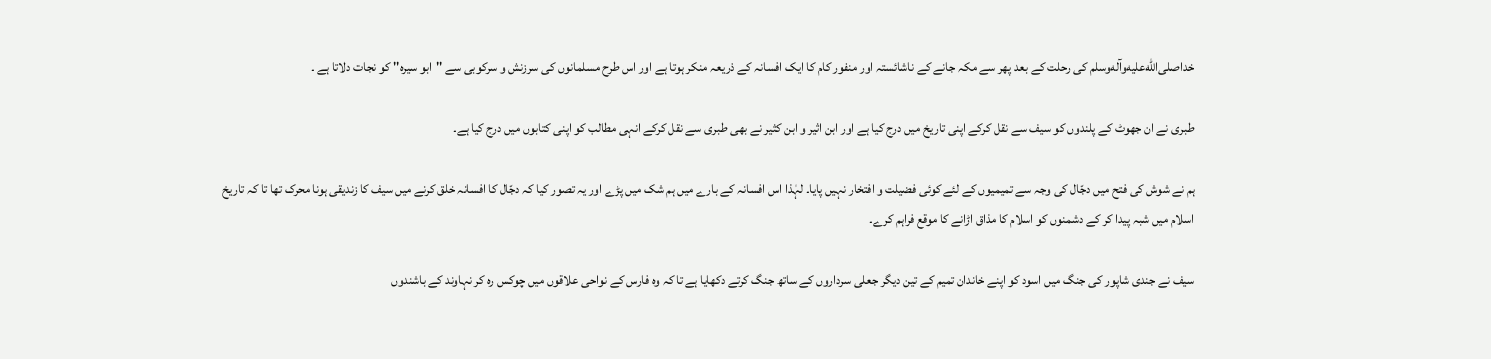خداصلى‌الله‌عليه‌وآله‌وسلم کی رحلت کے بعد پھر سے مکہ جانے کے ناشائستہ اور منفور کام کا ایک افسانہ کے ذریعہ منکر ہوتا ہے اور اس طرح مسلمانوں کی سرزنش و سرکوبی سے ''ابو سیرہ'' کو نجات دلاتا ہے ۔

طبری نے ان جھوٹ کے پلندوں کو سیف سے نقل کرکے اپنی تاریخ میں درج کیا ہے اور ابن اثیر و ابن کثیر نے بھی طبری سے نقل کرکے انہی مطالب کو اپنی کتابوں میں درج کیا ہے۔

ہم نے شوش کی فتح میں دجّال کی وجہ سے تمیمیوں کے لئے کوئی فضیلت و افتخار نہیں پایا۔ لہٰذا اس افسانہ کے بارے میں ہم شک میں پڑے اور یہ تصور کیا کہ دجّال کا افسانہ خلق کرنے میں سیف کا زندیقی ہونا محرک تھا تا کہ تاریخ اسلام میں شبہ پیدا کر کے دشمنوں کو اسلام کا مذاق اڑانے کا موقع فراہم کرے۔

سیف نے جندی شاپور کی جنگ میں اسود کو اپنے خاندان تمیم کے تین دیگر جعلی سرداروں کے ساتھ جنگ کرتے دکھایا ہے تا کہ وہ فارس کے نواحی علاقوں میں چوکس رہ کر نہاوند کے باشندوں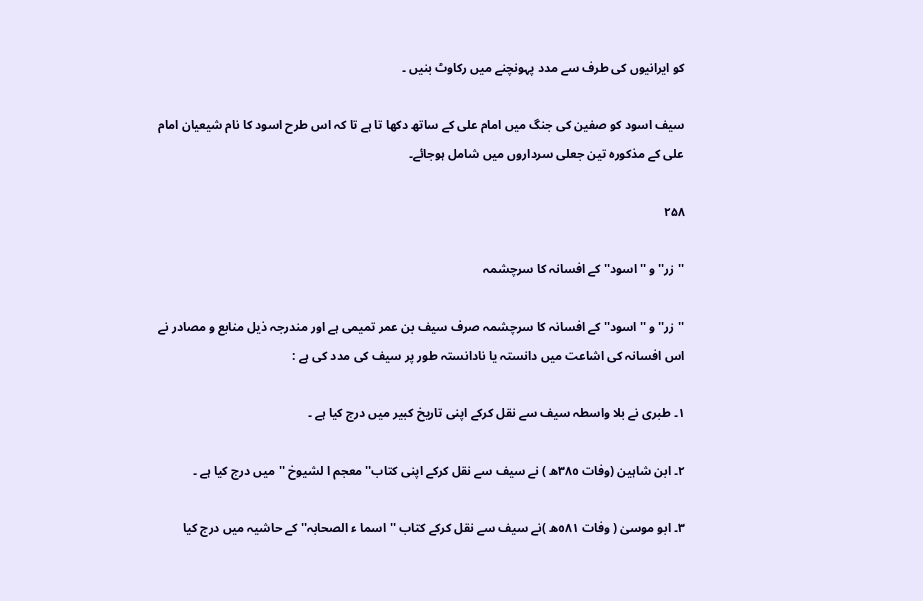کو ایرانیوں کی طرف سے مدد پہونچنے میں رکاوٹ بنیں ۔

سیف اسود کو صفین کی جنگ میں امام علی کے ساتھ دکھا تا ہے تا کہ اس طرح اسود کا نام شیعیان امام علی کے مذکورہ تین جعلی سرداروں میں شامل ہوجائے۔

۲۵۸

''زر'' و ''اسود'' کے افسانہ کا سرچشمہ

''زر'' و ''اسود'' کے افسانہ کا سرچشمہ صرف سیف بن عمر تمیمی ہے اور مندرجہ ذیل منابع و مصادر نے اس افسانہ کی اشاعت میں دانستہ یا نادانستہ طور پر سیف کی مدد کی ہے :

١۔ طبری نے بلا واسطہ سیف سے نقل کرکے اپنی تاریخ کبیر میں درج کیا ہے ۔

٢۔ ابن شاہین (وفات ٣٨٥ھ ) نے سیف سے نقل کرکے اپنی کتاب'' معجم ا لشیوخ ''میں درج کیا ہے ۔

٣۔ ابو موسیٰ ( وفات ٥٨١ھ )نے سیف سے نقل کرکے کتاب ''اسما ء الصحابہ'' کے حاشیہ میں درج کیا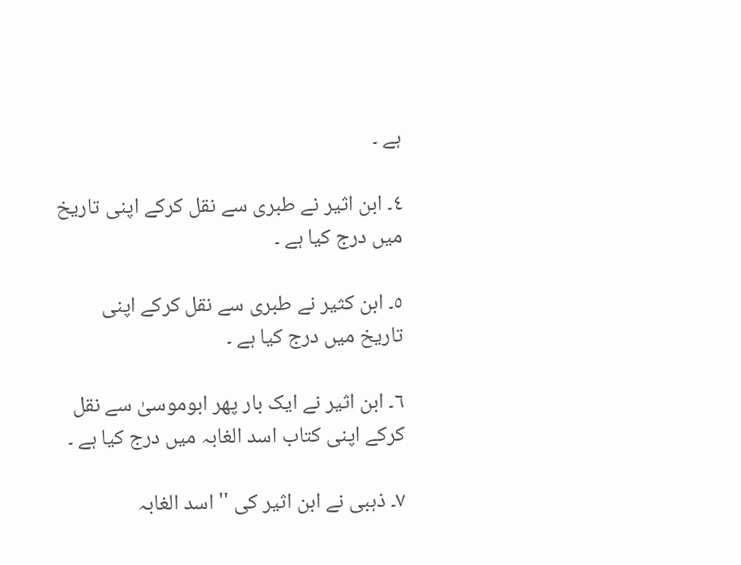ہے ۔

٤۔ ابن اثیر نے طبری سے نقل کرکے اپنی تاریخ میں درج کیا ہے ۔

٥۔ ابن کثیر نے طبری سے نقل کرکے اپنی تاریخ میں درج کیا ہے ۔

٦۔ ابن اثیر نے ایک بار پھر ابوموسیٰ سے نقل کرکے اپنی کتاب اسد الغابہ میں درج کیا ہے ۔

٧۔ ذہبی نے ابن اثیر کی '' اسد الغابہ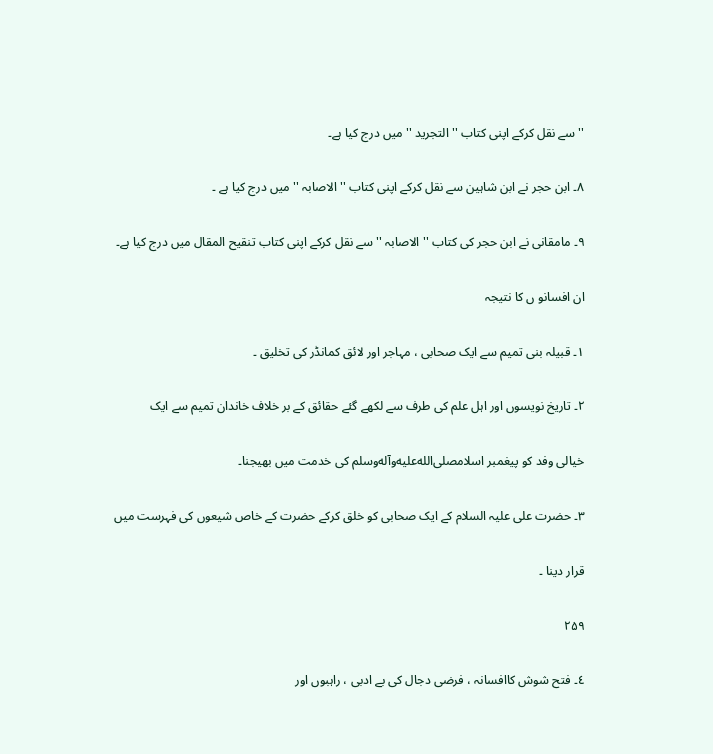'' سے نقل کرکے اپنی کتاب '' التجرید '' میں درج کیا ہے۔

٨۔ ابن حجر نے ابن شاہین سے نقل کرکے اپنی کتاب '' الاصابہ '' میں درج کیا ہے ۔

٩۔ مامقانی نے ابن حجر کی کتاب '' الاصابہ '' سے نقل کرکے اپنی کتاب تنقیح المقال میں درج کیا ہے۔

ان افسانو ں کا نتیجہ

١۔ قبیلہ بنی تمیم سے ایک صحابی ، مہاجر اور لائق کمانڈر کی تخلیق ۔

٢۔ تاریخ نویسوں اور اہل علم کی طرف سے لکھے گئے حقائق کے بر خلاف خاندان تمیم سے ایک

خیالی وفد کو پیغمبر اسلامصلى‌الله‌عليه‌وآله‌وسلم کی خدمت میں بھیجنا۔

٣۔ حضرت علی علیہ السلام کے ایک صحابی کو خلق کرکے حضرت کے خاص شیعوں کی فہرست میں

قرار دینا ۔

۲۵۹

٤۔ فتح شوش کاافسانہ ، فرضی دجال کی بے ادبی ، راہبوں اور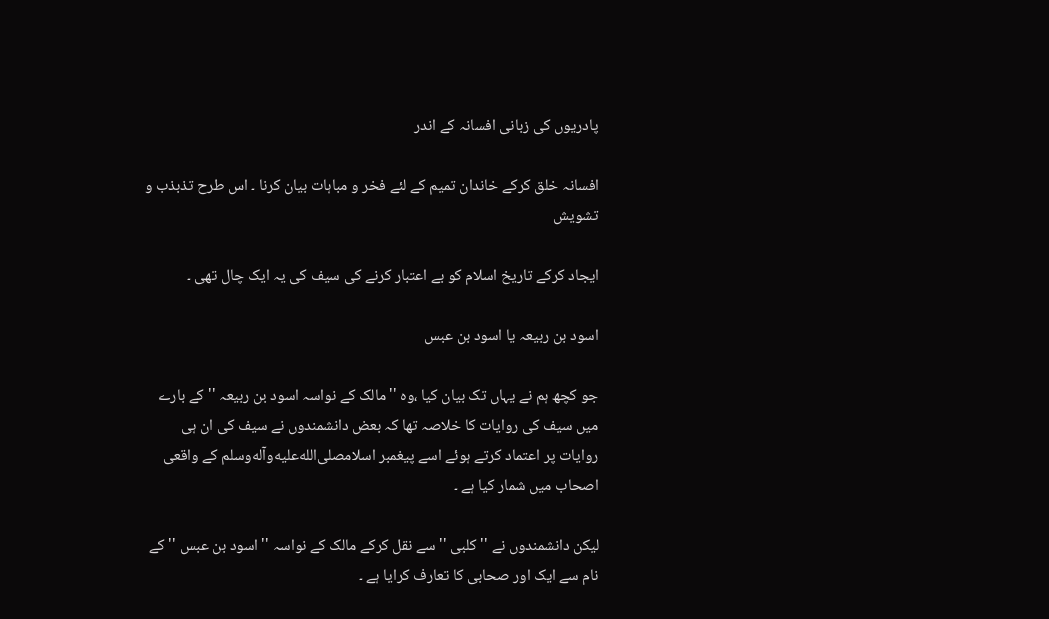پادریوں کی زبانی افسانہ کے اندر

افسانہ خلق کرکے خاندان تمیم کے لئے فخر و مباہات بیان کرنا ۔ اس طرح تذبذب و تشویش

ایجاد کرکے تاریخ اسلام کو بے اعتبار کرنے کی سیف کی یہ ایک چال تھی ۔

اسود بن ربیعہ یا اسود بن عبس

جو کچھ ہم نے یہاں تک بیان کیا ،وہ ''مالک کے نواسہ اسود بن ربیعہ '' کے بارے میں سیف کی روایات کا خلاصہ تھا کہ بعض دانشمندوں نے سیف کی ان ہی روایات پر اعتماد کرتے ہوئے اسے پیغمبر اسلامصلى‌الله‌عليه‌وآله‌وسلم کے واقعی اصحاب میں شمار کیا ہے ۔

لیکن دانشمندوں نے '' کلبی '' سے نقل کرکے مالک کے نواسہ '' اسود بن عبس '' کے نام سے ایک اور صحابی کا تعارف کرایا ہے ۔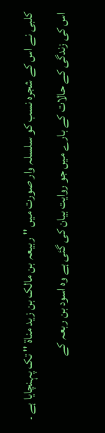کلبی نے اس کے شجرہ نسب کو سلسلہ وار صورت میں '' ربیعہ بن مالک بن زید مناة '' تک پہنچایا ہے ۔ اس کی زندگی کے حالات کے بارے میں جو روایت بیان کی گئی ہے وہ اسود بن ربعہ کے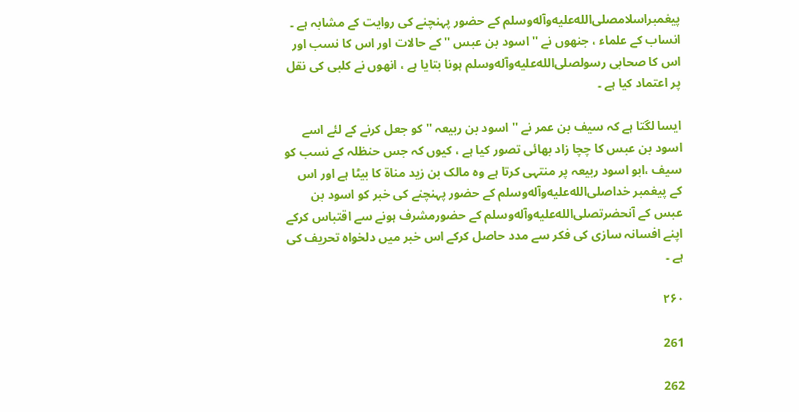پیغمبراسلامصلى‌الله‌عليه‌وآله‌وسلم کے حضور پہنچنے کی روایت کے مشابہ ہے ۔ انساب کے علماء ، جنھوں نے '' اسود بن عبس '' کے حالات اور اس کا نسب اور اس کا صحابی رسولصلى‌الله‌عليه‌وآله‌وسلم ہونا بتایا ہے ، انھوں نے کلبی کی نقل پر اعتماد کیا ہے ۔

ایسا لگتا ہے کہ سیف بن عمر نے '' اسود بن ربیعہ '' کو جعل کرنے کے لئے اسے اسود بن عبس کا چچا زاد بھائی تصور کیا ہے ، کیوں کہ جس حنظلہ کے نسب کو سیف ،ابو اسود ربیعہ پر منتہی کرتا ہے وہ مالک بن زید مناة کا بیٹا ہے اور اس کے پیغمبر خداصلى‌الله‌عليه‌وآله‌وسلم کے حضور پہنچنے کی خبر کو اسود بن عبس کے آنحضرتصلى‌الله‌عليه‌وآله‌وسلم کے حضورمشرف ہونے سے اقتباس کرکے اپنے افسانہ سازی کی فکر سے مدد حاصل کرکے اس خبر میں دلخواہ تحریف کی ہے ۔

۲۶۰

261

262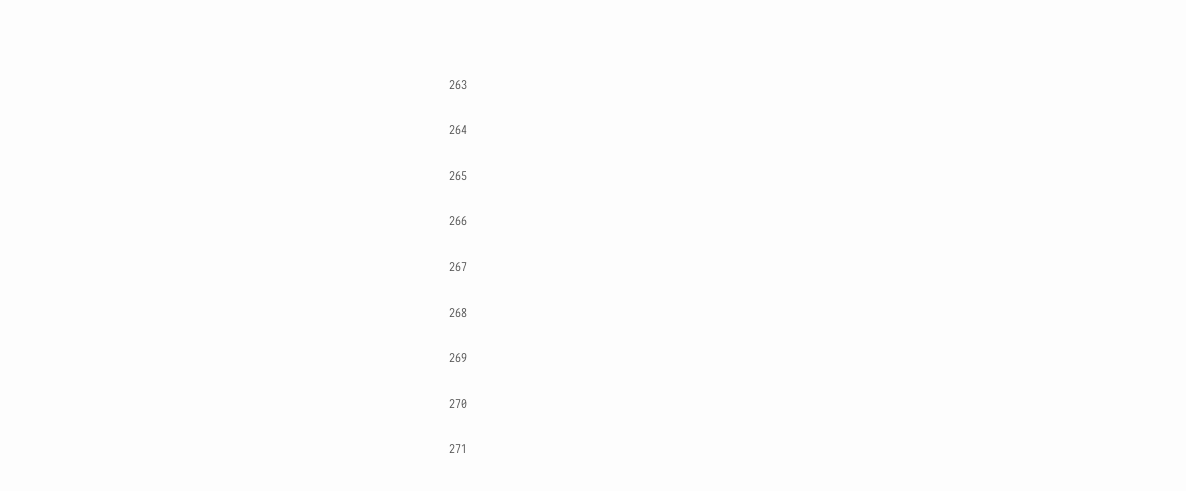263

264

265

266

267

268

269

270

271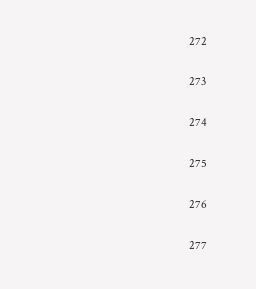272

273

274

275

276

277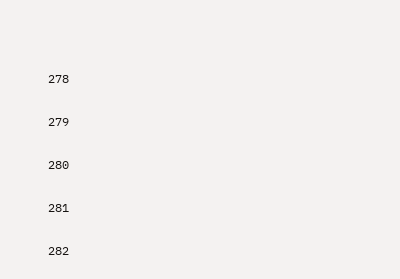278

279

280

281

282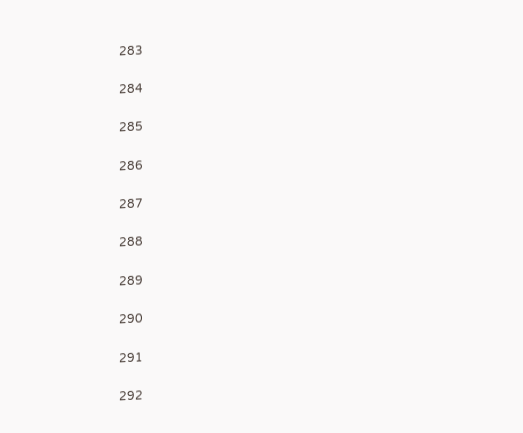283

284

285

286

287

288

289

290

291

292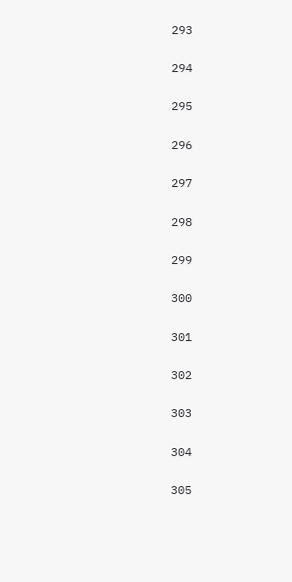293

294

295

296

297

298

299

300

301

302

303

304

305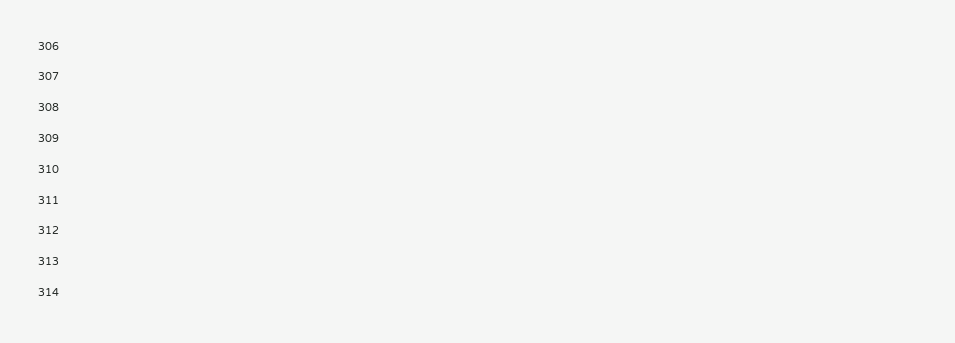306

307

308

309

310

311

312

313

314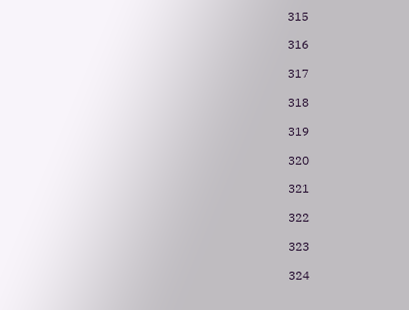315

316

317

318

319

320

321

322

323

324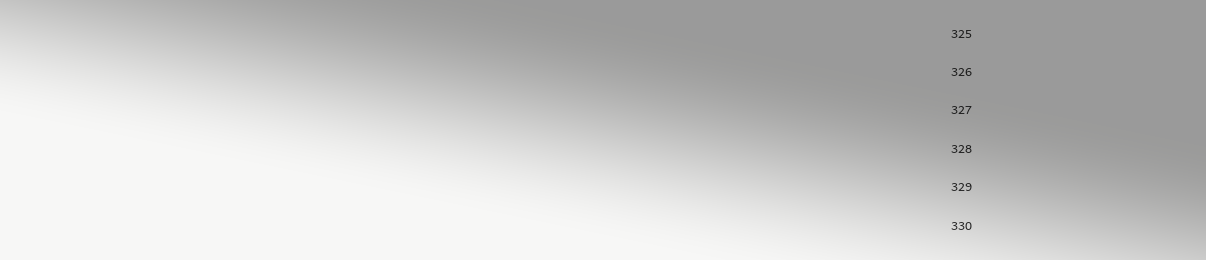325

326

327

328

329

330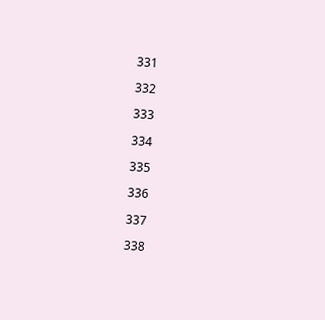331

332

333

334

335

336

337

338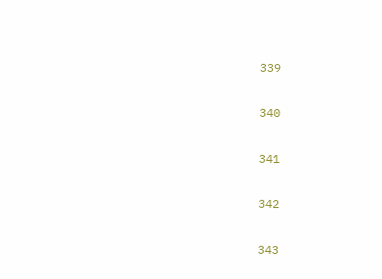339

340

341

342

343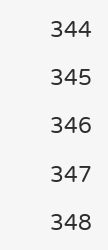344

345

346

347

348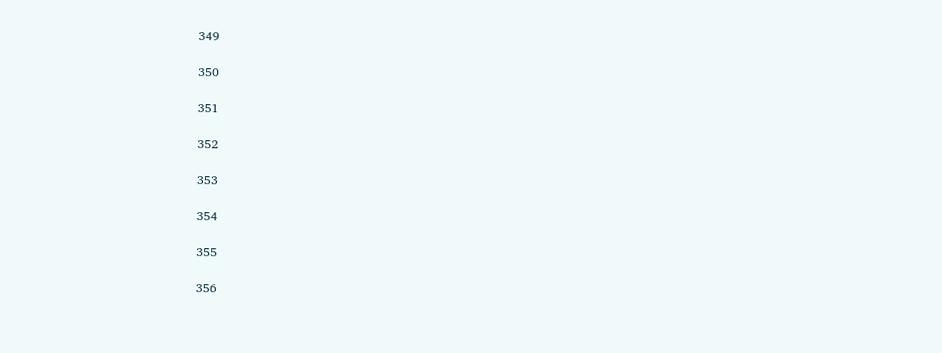349

350

351

352

353

354

355

356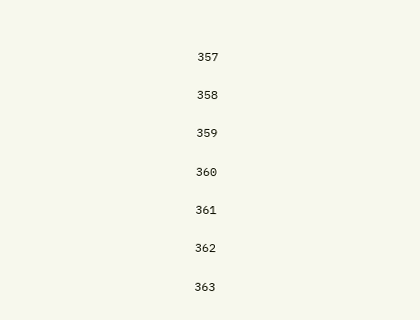357

358

359

360

361

362

363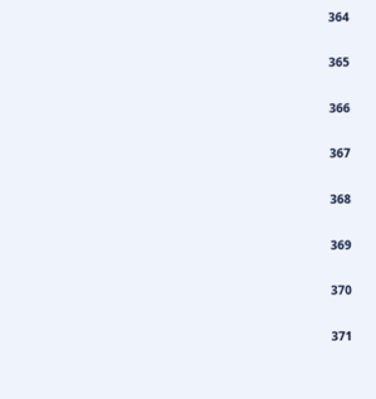364

365

366

367

368

369

370

371